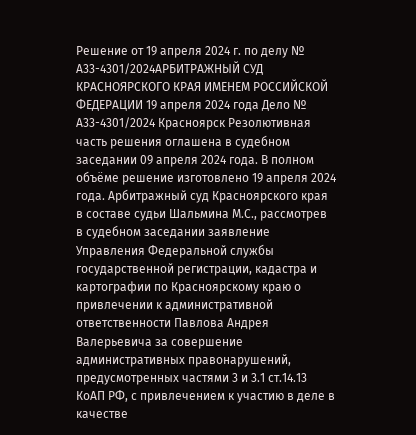Решение от 19 апреля 2024 г. по делу № А33-4301/2024АРБИТРАЖНЫЙ СУД КРАСНОЯРСКОГО КРАЯ ИМЕНЕМ РОССИЙСКОЙ ФЕДЕРАЦИИ 19 апреля 2024 года Дело № А33-4301/2024 Красноярск Резолютивная часть решения оглашена в судебном заседании 09 апреля 2024 года. В полном объёме решение изготовлено 19 апреля 2024 года. Арбитражный суд Красноярского края в составе судьи Шальмина М.С., рассмотрев в судебном заседании заявление Управления Федеральной службы государственной регистрации, кадастра и картографии по Красноярскому краю о привлечении к административной ответственности Павлова Андрея Валерьевича за совершение административных правонарушений, предусмотренных частями 3 и 3.1 ст.14.13 КоАП РФ, с привлечением к участию в деле в качестве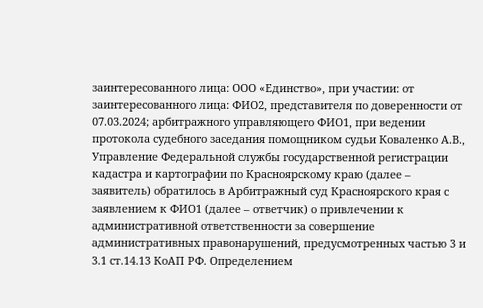заинтересованного лица: ООО «Единство», при участии: от заинтересованного лица: ФИО2, представителя по доверенности от 07.03.2024; арбитражного управляющего ФИО1, при ведении протокола судебного заседания помощником судьи Коваленко А.В., Управление Федеральной службы государственной регистрации кадастра и картографии по Красноярскому краю (далее – заявитель) обратилось в Арбитражный суд Красноярского края с заявлением к ФИО1 (далее – ответчик) о привлечении к административной ответственности за совершение административных правонарушений, предусмотренных частью 3 и 3.1 ст.14.13 КоАП РФ. Определением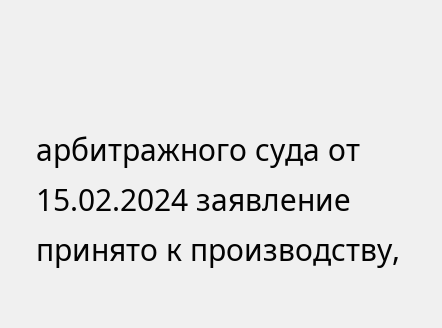арбитражного суда от 15.02.2024 заявление принято к производству,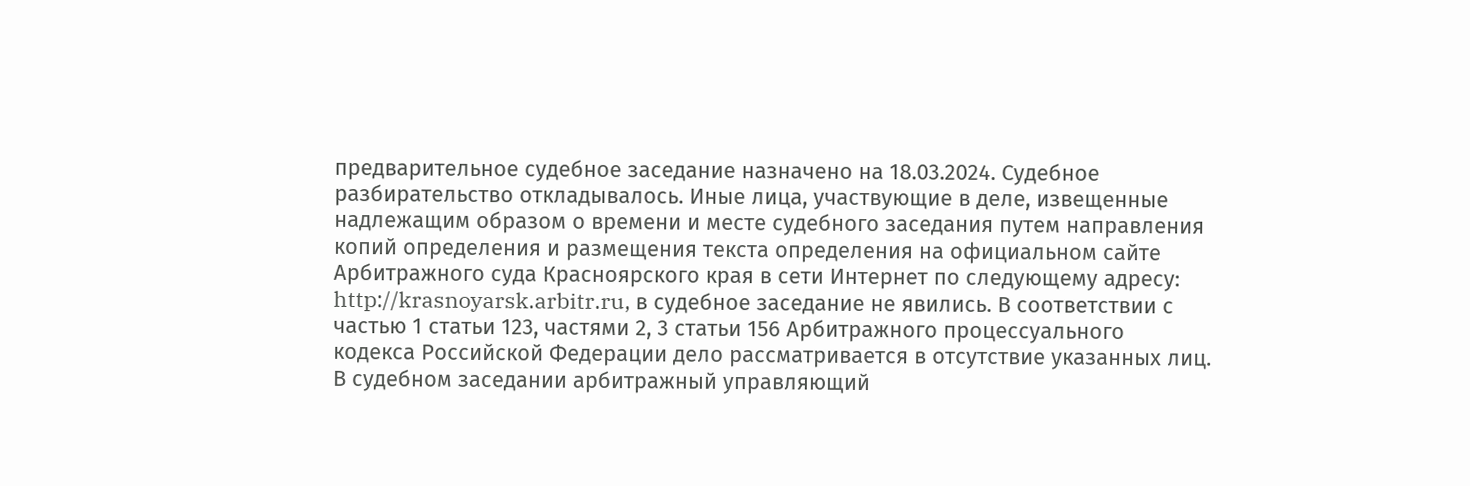предварительное судебное заседание назначено на 18.03.2024. Судебное разбирательство откладывалось. Иные лица, участвующие в деле, извещенные надлежащим образом о времени и месте судебного заседания путем направления копий определения и размещения текста определения на официальном сайте Арбитражного суда Красноярского края в сети Интернет по следующему адресу: http://krasnoyarsk.arbitr.ru, в судебное заседание не явились. В соответствии с частью 1 статьи 123, частями 2, 3 статьи 156 Арбитражного процессуального кодекса Российской Федерации дело рассматривается в отсутствие указанных лиц. В судебном заседании арбитражный управляющий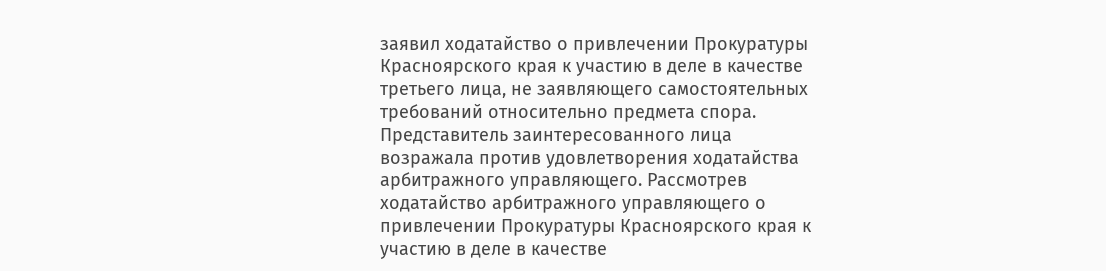заявил ходатайство о привлечении Прокуратуры Красноярского края к участию в деле в качестве третьего лица, не заявляющего самостоятельных требований относительно предмета спора. Представитель заинтересованного лица возражала против удовлетворения ходатайства арбитражного управляющего. Рассмотрев ходатайство арбитражного управляющего о привлечении Прокуратуры Красноярского края к участию в деле в качестве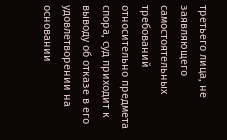третьего лица, не заявляющего самостоятельных требований относительно предмета спора, суд приходит к выводу об отказе в его удовлетворении на основании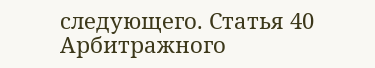следующего. Статья 40 Арбитражного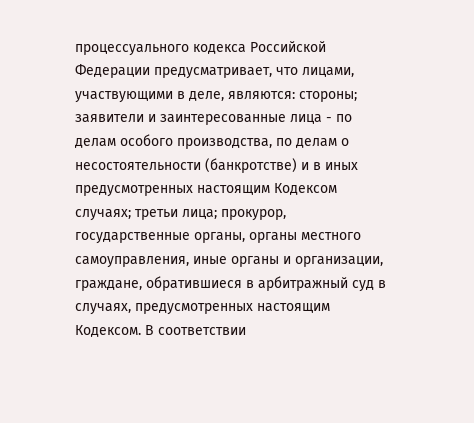процессуального кодекса Российской Федерации предусматривает, что лицами, участвующими в деле, являются: стороны; заявители и заинтересованные лица - по делам особого производства, по делам о несостоятельности (банкротстве) и в иных предусмотренных настоящим Кодексом случаях; третьи лица; прокурор, государственные органы, органы местного самоуправления, иные органы и организации, граждане, обратившиеся в арбитражный суд в случаях, предусмотренных настоящим Кодексом. В соответствии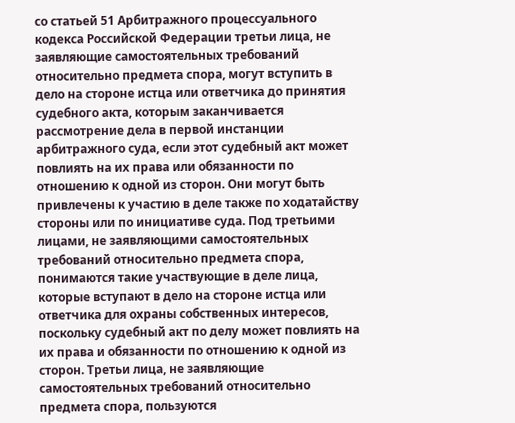со статьей 51 Арбитражного процессуального кодекса Российской Федерации третьи лица, не заявляющие самостоятельных требований относительно предмета спора, могут вступить в дело на стороне истца или ответчика до принятия судебного акта, которым заканчивается рассмотрение дела в первой инстанции арбитражного суда, если этот судебный акт может повлиять на их права или обязанности по отношению к одной из сторон. Они могут быть привлечены к участию в деле также по ходатайству стороны или по инициативе суда. Под третьими лицами, не заявляющими самостоятельных требований относительно предмета спора, понимаются такие участвующие в деле лица, которые вступают в дело на стороне истца или ответчика для охраны собственных интересов, поскольку судебный акт по делу может повлиять на их права и обязанности по отношению к одной из сторон. Третьи лица, не заявляющие самостоятельных требований относительно предмета спора, пользуются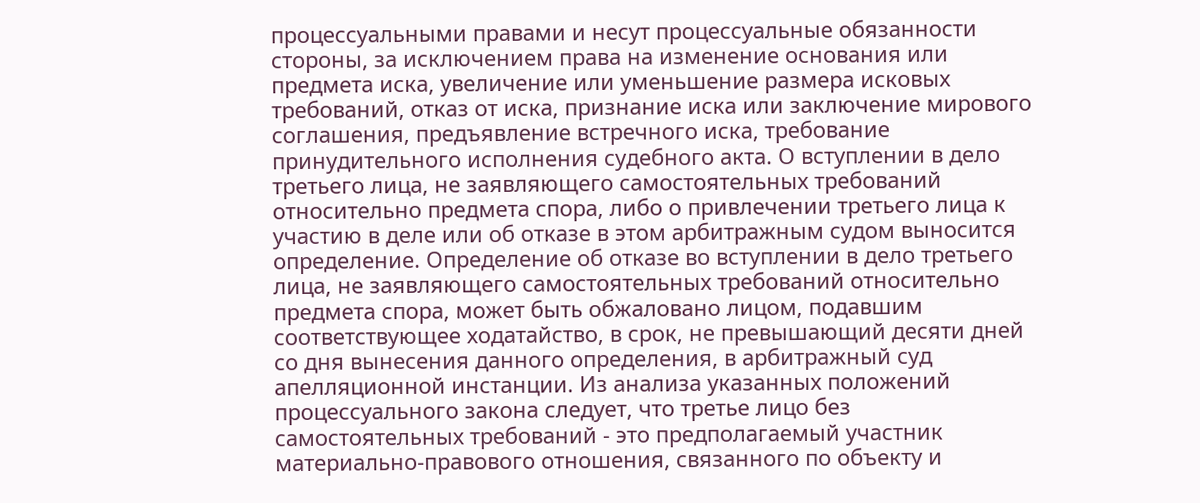процессуальными правами и несут процессуальные обязанности стороны, за исключением права на изменение основания или предмета иска, увеличение или уменьшение размера исковых требований, отказ от иска, признание иска или заключение мирового соглашения, предъявление встречного иска, требование принудительного исполнения судебного акта. О вступлении в дело третьего лица, не заявляющего самостоятельных требований относительно предмета спора, либо о привлечении третьего лица к участию в деле или об отказе в этом арбитражным судом выносится определение. Определение об отказе во вступлении в дело третьего лица, не заявляющего самостоятельных требований относительно предмета спора, может быть обжаловано лицом, подавшим соответствующее ходатайство, в срок, не превышающий десяти дней со дня вынесения данного определения, в арбитражный суд апелляционной инстанции. Из анализа указанных положений процессуального закона следует, что третье лицо без самостоятельных требований - это предполагаемый участник материально-правового отношения, связанного по объекту и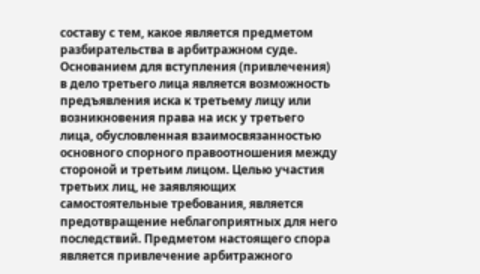составу с тем, какое является предметом разбирательства в арбитражном суде. Основанием для вступления (привлечения) в дело третьего лица является возможность предъявления иска к третьему лицу или возникновения права на иск у третьего лица, обусловленная взаимосвязанностью основного спорного правоотношения между стороной и третьим лицом. Целью участия третьих лиц, не заявляющих самостоятельные требования, является предотвращение неблагоприятных для него последствий. Предметом настоящего спора является привлечение арбитражного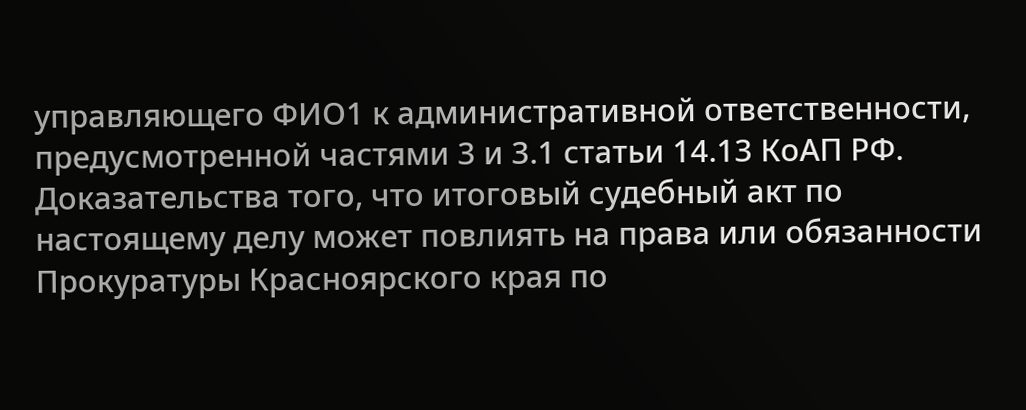управляющего ФИО1 к административной ответственности, предусмотренной частями 3 и 3.1 статьи 14.13 КоАП РФ. Доказательства того, что итоговый судебный акт по настоящему делу может повлиять на права или обязанности Прокуратуры Красноярского края по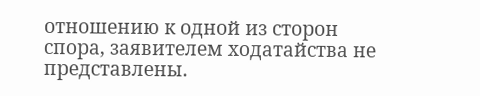отношению к одной из сторон спора, заявителем ходатайства не представлены.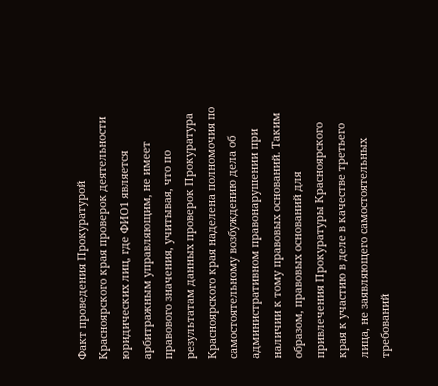Факт проведения Прокуратурой Красноярского края проверок деятельности юридических лиц, где ФИО1 является арбитражным управляющим, не имеет правового значения, учитывая, что по результатам данных проверок Прокуратура Красноярского края наделена полномочия по самостоятельному возбуждению дела об административном правонарушении при наличии к тому правовых оснований. Таким образом, правовых оснований для привлечения Прокуратуры Красноярского края к участию в деле в качестве третьего лица, не заявляющего самостоятельных требований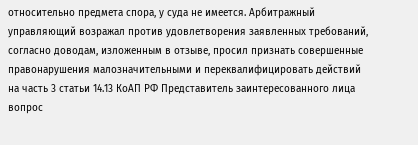относительно предмета спора, у суда не имеется. Арбитражный управляющий возражал против удовлетворения заявленных требований, согласно доводам, изложенным в отзыве, просил признать совершенные правонарушения малозначительными и переквалифицировать действий на часть 3 статьи 14.13 КоАП РФ Представитель заинтересованного лица вопрос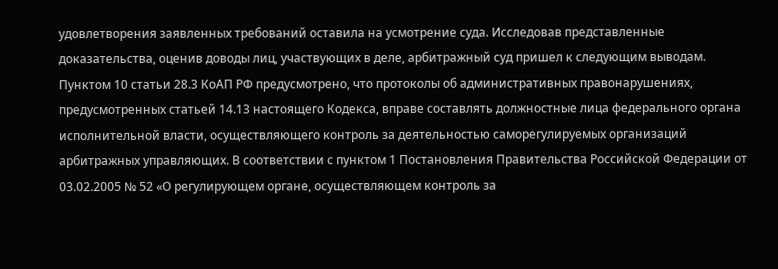удовлетворения заявленных требований оставила на усмотрение суда. Исследовав представленные доказательства, оценив доводы лиц, участвующих в деле, арбитражный суд пришел к следующим выводам. Пунктом 10 статьи 28.3 КоАП РФ предусмотрено, что протоколы об административных правонарушениях, предусмотренных статьей 14.13 настоящего Кодекса, вправе составлять должностные лица федерального органа исполнительной власти, осуществляющего контроль за деятельностью саморегулируемых организаций арбитражных управляющих. В соответствии с пунктом 1 Постановления Правительства Российской Федерации от 03.02.2005 № 52 «О регулирующем органе, осуществляющем контроль за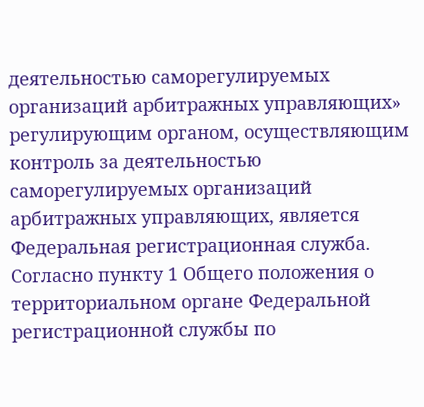деятельностью саморегулируемых организаций арбитражных управляющих» регулирующим органом, осуществляющим контроль за деятельностью саморегулируемых организаций арбитражных управляющих, является Федеральная регистрационная служба. Согласно пункту 1 Общего положения о территориальном органе Федеральной регистрационной службы по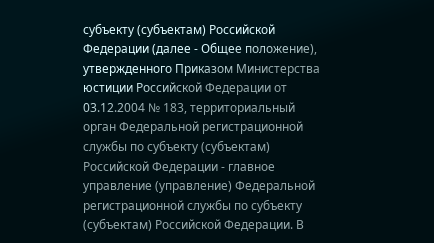субъекту (субъектам) Российской Федерации (далее - Общее положение), утвержденного Приказом Министерства юстиции Российской Федерации от 03.12.2004 № 183, территориальный орган Федеральной регистрационной службы по субъекту (субъектам) Российской Федерации - главное управление (управление) Федеральной регистрационной службы по субъекту (субъектам) Российской Федерации. В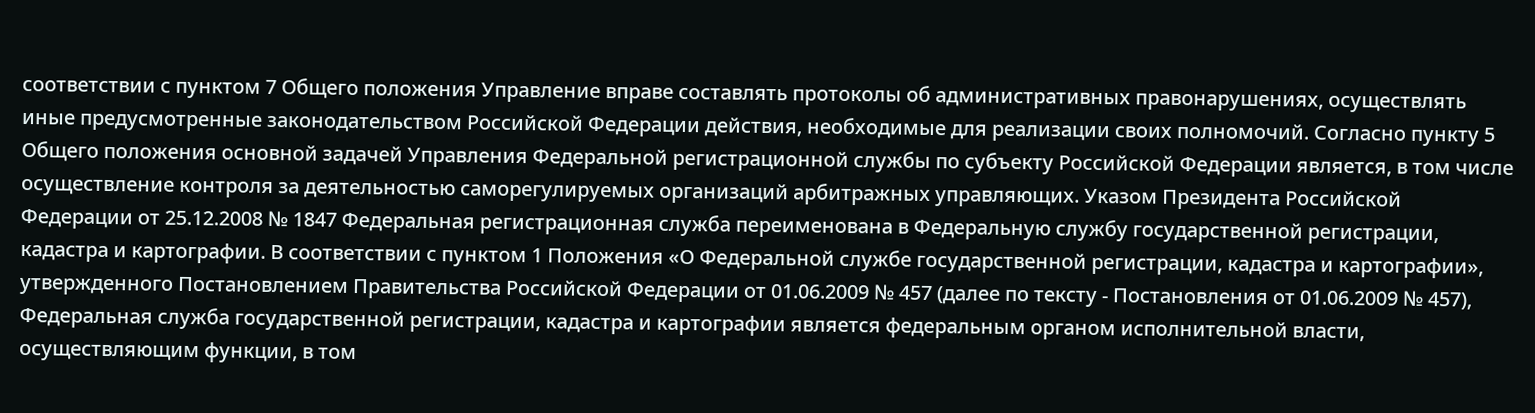соответствии с пунктом 7 Общего положения Управление вправе составлять протоколы об административных правонарушениях, осуществлять иные предусмотренные законодательством Российской Федерации действия, необходимые для реализации своих полномочий. Согласно пункту 5 Общего положения основной задачей Управления Федеральной регистрационной службы по субъекту Российской Федерации является, в том числе осуществление контроля за деятельностью саморегулируемых организаций арбитражных управляющих. Указом Президента Российской Федерации от 25.12.2008 № 1847 Федеральная регистрационная служба переименована в Федеральную службу государственной регистрации, кадастра и картографии. В соответствии с пунктом 1 Положения «О Федеральной службе государственной регистрации, кадастра и картографии», утвержденного Постановлением Правительства Российской Федерации от 01.06.2009 № 457 (далее по тексту - Постановления от 01.06.2009 № 457), Федеральная служба государственной регистрации, кадастра и картографии является федеральным органом исполнительной власти, осуществляющим функции, в том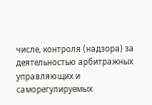числе, контроля (надзора) за деятельностью арбитражных управляющих и саморегулируемых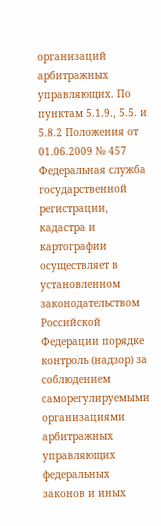организаций арбитражных управляющих. По пунктам 5.1.9., 5.5. и 5.8.2 Положения от 01.06.2009 № 457 Федеральная служба государственной регистрации, кадастра и картографии осуществляет в установленном законодательством Российской Федерации порядке контроль (надзор) за соблюдением саморегулируемыми организациями арбитражных управляющих федеральных законов и иных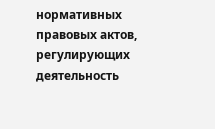нормативных правовых актов, регулирующих деятельность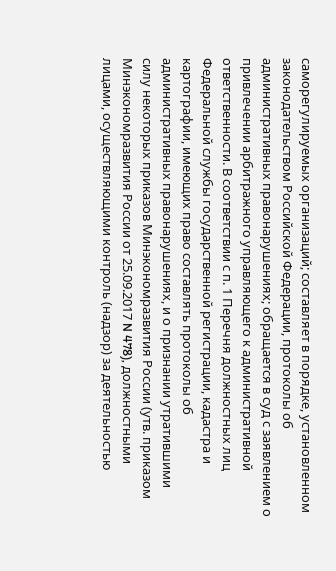саморегулируемых организаций; составляет в порядке, установленном законодательством Российской Федерации, протоколы об административных правонарушениях; обращается в суд с заявлением о привлечении арбитражного управляющего к административной ответственности. В соответствии с п. 1 Перечня должностных лиц Федеральной службы государственной регистрации, кадастра и картографии, имеющих право составлять протоколы об административных правонарушениях, и о признании утратившими силу некоторых приказов Минэкономразвития России (утв. приказом Минэкономразвития России от 25.09.2017 N 478), должностными лицами, осуществляющими контроль (надзор) за деятельностью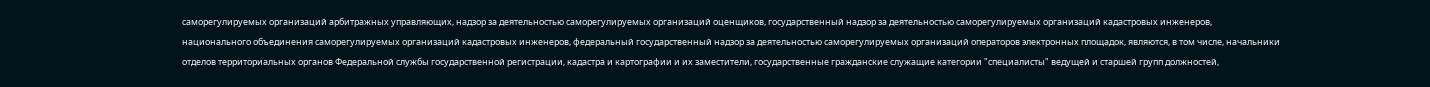саморегулируемых организаций арбитражных управляющих, надзор за деятельностью саморегулируемых организаций оценщиков, государственный надзор за деятельностью саморегулируемых организаций кадастровых инженеров, национального объединения саморегулируемых организаций кадастровых инженеров, федеральный государственный надзор за деятельностью саморегулируемых организаций операторов электронных площадок, являются, в том числе, начальники отделов территориальных органов Федеральной службы государственной регистрации, кадастра и картографии и их заместители, государственные гражданские служащие категории "специалисты" ведущей и старшей групп должностей,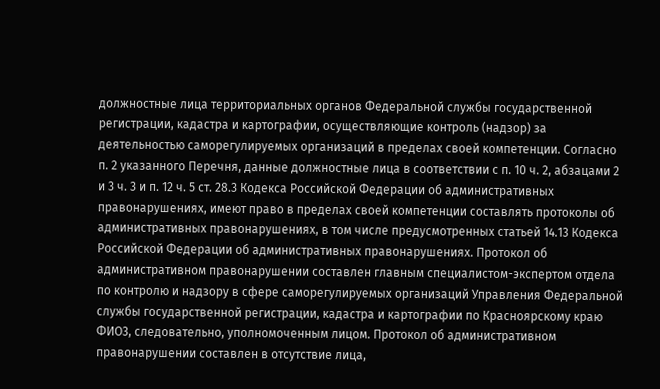должностные лица территориальных органов Федеральной службы государственной регистрации, кадастра и картографии, осуществляющие контроль (надзор) за деятельностью саморегулируемых организаций в пределах своей компетенции. Согласно п. 2 указанного Перечня, данные должностные лица в соответствии с п. 10 ч. 2, абзацами 2 и 3 ч. 3 и п. 12 ч. 5 ст. 28.3 Кодекса Российской Федерации об административных правонарушениях, имеют право в пределах своей компетенции составлять протоколы об административных правонарушениях, в том числе предусмотренных статьей 14.13 Кодекса Российской Федерации об административных правонарушениях. Протокол об административном правонарушении составлен главным специалистом-экспертом отдела по контролю и надзору в сфере саморегулируемых организаций Управления Федеральной службы государственной регистрации, кадастра и картографии по Красноярскому краю ФИО3, следовательно, уполномоченным лицом. Протокол об административном правонарушении составлен в отсутствие лица,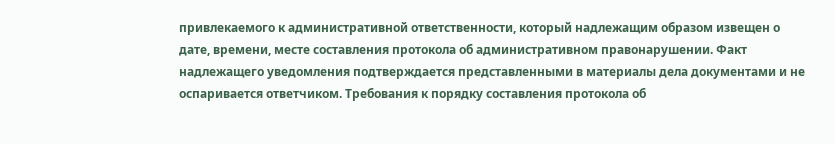привлекаемого к административной ответственности, который надлежащим образом извещен о дате, времени, месте составления протокола об административном правонарушении. Факт надлежащего уведомления подтверждается представленными в материалы дела документами и не оспаривается ответчиком. Требования к порядку составления протокола об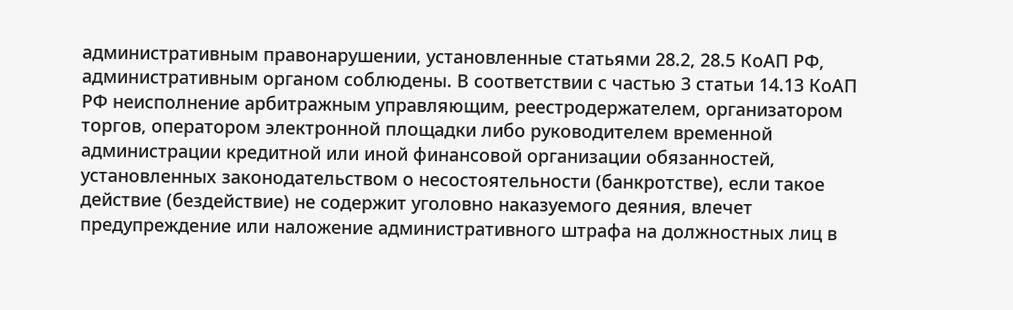административным правонарушении, установленные статьями 28.2, 28.5 КоАП РФ, административным органом соблюдены. В соответствии с частью 3 статьи 14.13 КоАП РФ неисполнение арбитражным управляющим, реестродержателем, организатором торгов, оператором электронной площадки либо руководителем временной администрации кредитной или иной финансовой организации обязанностей, установленных законодательством о несостоятельности (банкротстве), если такое действие (бездействие) не содержит уголовно наказуемого деяния, влечет предупреждение или наложение административного штрафа на должностных лиц в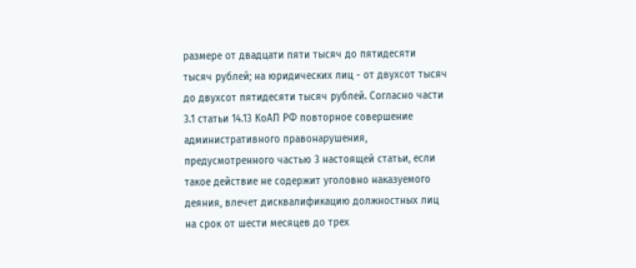размере от двадцати пяти тысяч до пятидесяти тысяч рублей; на юридических лиц - от двухсот тысяч до двухсот пятидесяти тысяч рублей. Согласно части 3.1 статьи 14.13 КоАП РФ повторное совершение административного правонарушения, предусмотренного частью 3 настоящей статьи, если такое действие не содержит уголовно наказуемого деяния, влечет дисквалификацию должностных лиц на срок от шести месяцев до трех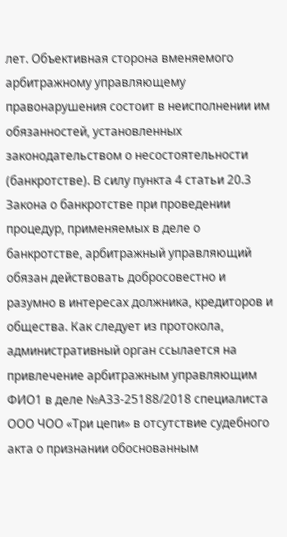лет. Объективная сторона вменяемого арбитражному управляющему правонарушения состоит в неисполнении им обязанностей, установленных законодательством о несостоятельности (банкротстве). В силу пункта 4 статьи 20.3 Закона о банкротстве при проведении процедур, применяемых в деле о банкротстве, арбитражный управляющий обязан действовать добросовестно и разумно в интересах должника, кредиторов и общества. Как следует из протокола, административный орган ссылается на привлечение арбитражным управляющим ФИО1 в деле №А33-25188/2018 специалиста ООО ЧОО «Три цепи» в отсутствие судебного акта о признании обоснованным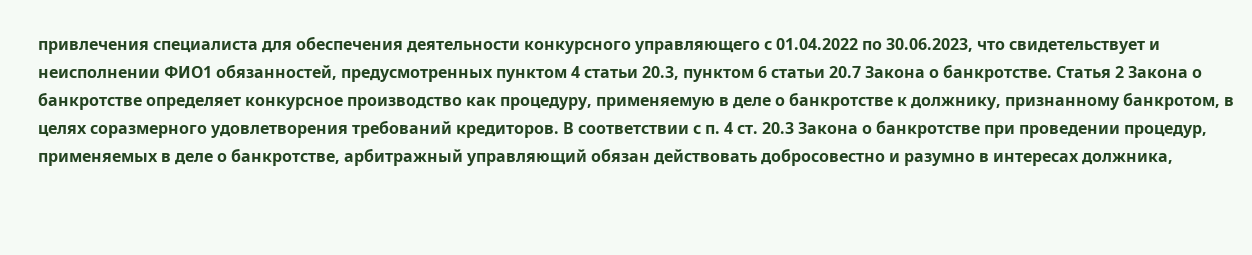привлечения специалиста для обеспечения деятельности конкурсного управляющего с 01.04.2022 по 30.06.2023, что свидетельствует и неисполнении ФИО1 обязанностей, предусмотренных пунктом 4 статьи 20.3, пунктом 6 статьи 20.7 Закона о банкротстве. Статья 2 Закона о банкротстве определяет конкурсное производство как процедуру, применяемую в деле о банкротстве к должнику, признанному банкротом, в целях соразмерного удовлетворения требований кредиторов. В соответствии с п. 4 ст. 20.3 Закона о банкротстве при проведении процедур, применяемых в деле о банкротстве, арбитражный управляющий обязан действовать добросовестно и разумно в интересах должника,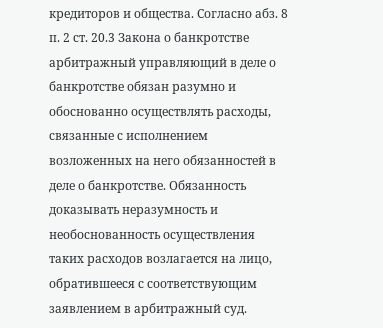кредиторов и общества. Согласно абз. 8 п. 2 ст. 20.3 Закона о банкротстве арбитражный управляющий в деле о банкротстве обязан разумно и обоснованно осуществлять расходы, связанные с исполнением возложенных на него обязанностей в деле о банкротстве. Обязанность доказывать неразумность и необоснованность осуществления таких расходов возлагается на лицо, обратившееся с соответствующим заявлением в арбитражный суд.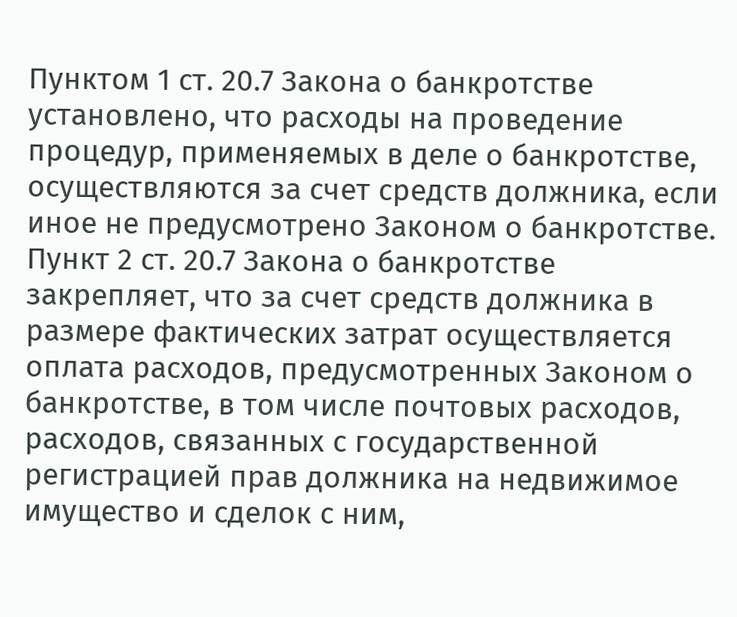Пунктом 1 ст. 20.7 Закона о банкротстве установлено, что расходы на проведение процедур, применяемых в деле о банкротстве, осуществляются за счет средств должника, если иное не предусмотрено Законом о банкротстве. Пункт 2 ст. 20.7 Закона о банкротстве закрепляет, что за счет средств должника в размере фактических затрат осуществляется оплата расходов, предусмотренных Законом о банкротстве, в том числе почтовых расходов, расходов, связанных с государственной регистрацией прав должника на недвижимое имущество и сделок с ним,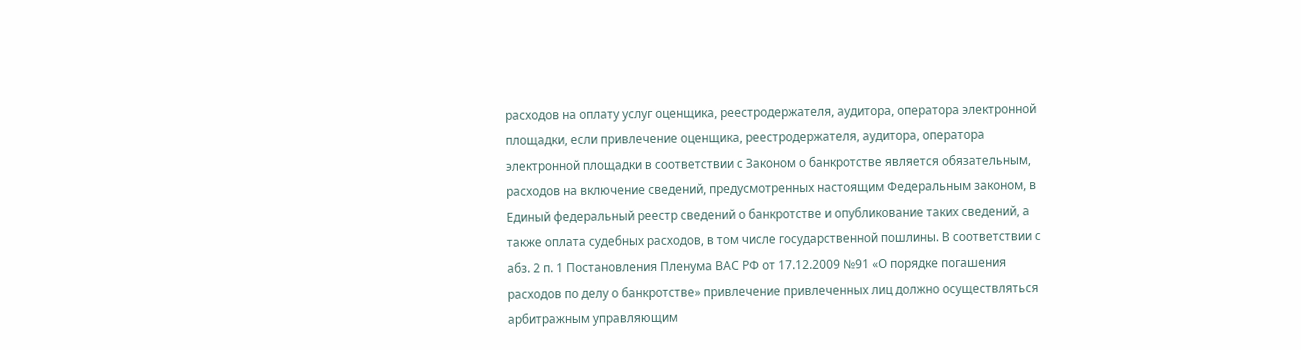расходов на оплату услуг оценщика, реестродержателя, аудитора, оператора электронной площадки, если привлечение оценщика, реестродержателя, аудитора, оператора электронной площадки в соответствии с Законом о банкротстве является обязательным, расходов на включение сведений, предусмотренных настоящим Федеральным законом, в Единый федеральный реестр сведений о банкротстве и опубликование таких сведений, а также оплата судебных расходов, в том числе государственной пошлины. В соответствии с абз. 2 п. 1 Постановления Пленума ВАС РФ от 17.12.2009 №91 «О порядке погашения расходов по делу о банкротстве» привлечение привлеченных лиц должно осуществляться арбитражным управляющим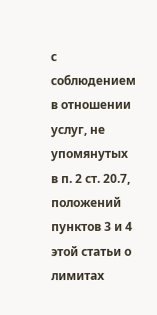с соблюдением в отношении услуг, не упомянутых в п. 2 ст. 20.7, положений пунктов 3 и 4 этой статьи о лимитах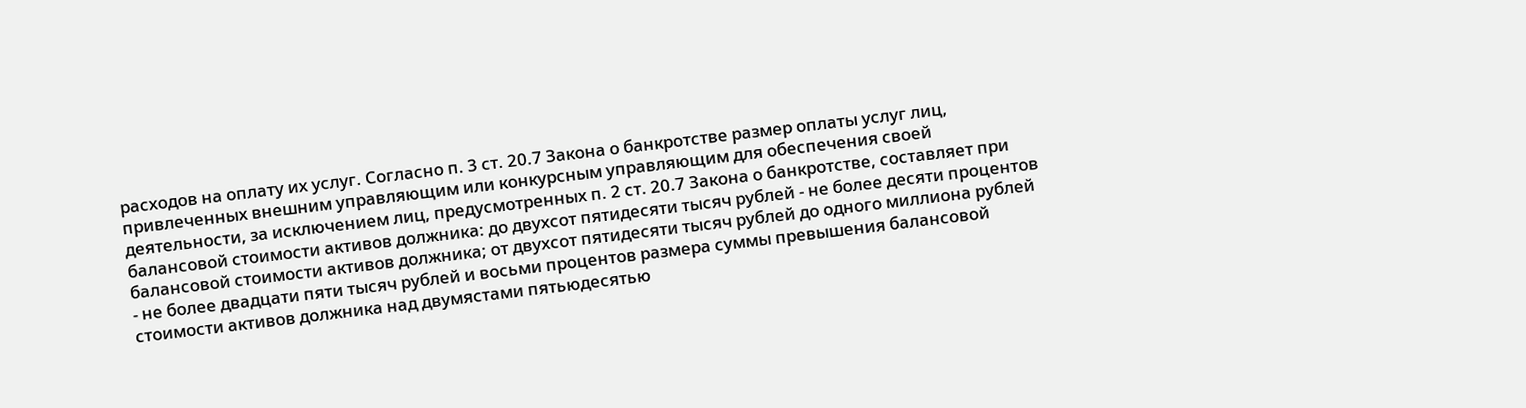расходов на оплату их услуг. Согласно п. 3 ст. 20.7 Закона о банкротстве размер оплаты услуг лиц, привлеченных внешним управляющим или конкурсным управляющим для обеспечения своей деятельности, за исключением лиц, предусмотренных п. 2 ст. 20.7 Закона о банкротстве, составляет при балансовой стоимости активов должника: до двухсот пятидесяти тысяч рублей - не более десяти процентов балансовой стоимости активов должника; от двухсот пятидесяти тысяч рублей до одного миллиона рублей - не более двадцати пяти тысяч рублей и восьми процентов размера суммы превышения балансовой стоимости активов должника над двумястами пятьюдесятью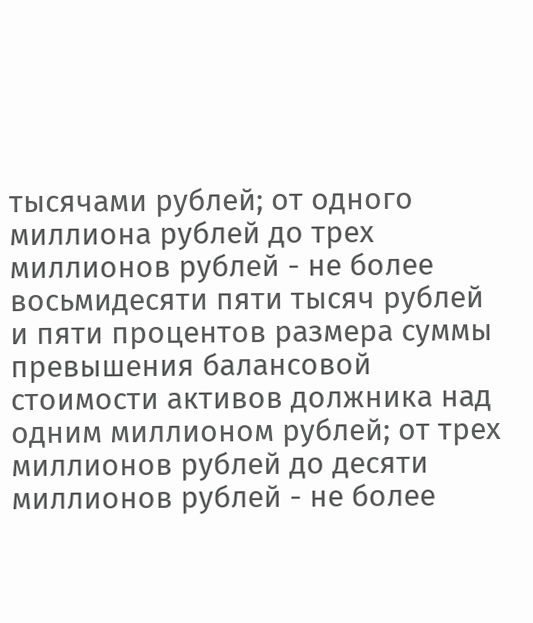тысячами рублей; от одного миллиона рублей до трех миллионов рублей - не более восьмидесяти пяти тысяч рублей и пяти процентов размера суммы превышения балансовой стоимости активов должника над одним миллионом рублей; от трех миллионов рублей до десяти миллионов рублей - не более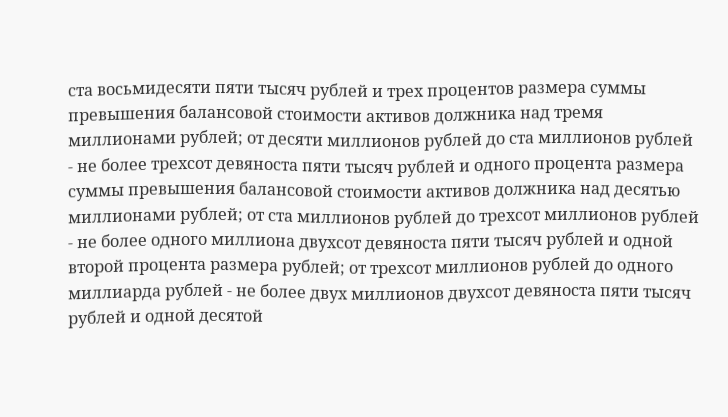ста восьмидесяти пяти тысяч рублей и трех процентов размера суммы превышения балансовой стоимости активов должника над тремя миллионами рублей; от десяти миллионов рублей до ста миллионов рублей - не более трехсот девяноста пяти тысяч рублей и одного процента размера суммы превышения балансовой стоимости активов должника над десятью миллионами рублей; от ста миллионов рублей до трехсот миллионов рублей - не более одного миллиона двухсот девяноста пяти тысяч рублей и одной второй процента размера рублей; от трехсот миллионов рублей до одного миллиарда рублей - не более двух миллионов двухсот девяноста пяти тысяч рублей и одной десятой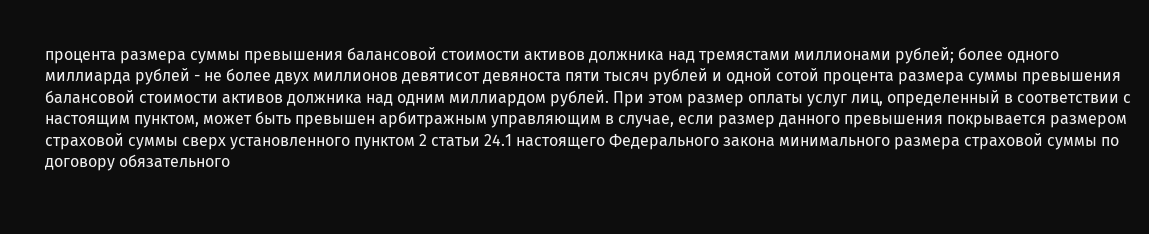процента размера суммы превышения балансовой стоимости активов должника над тремястами миллионами рублей; более одного миллиарда рублей - не более двух миллионов девятисот девяноста пяти тысяч рублей и одной сотой процента размера суммы превышения балансовой стоимости активов должника над одним миллиардом рублей. При этом размер оплаты услуг лиц, определенный в соответствии с настоящим пунктом, может быть превышен арбитражным управляющим в случае, если размер данного превышения покрывается размером страховой суммы сверх установленного пунктом 2 статьи 24.1 настоящего Федерального закона минимального размера страховой суммы по договору обязательного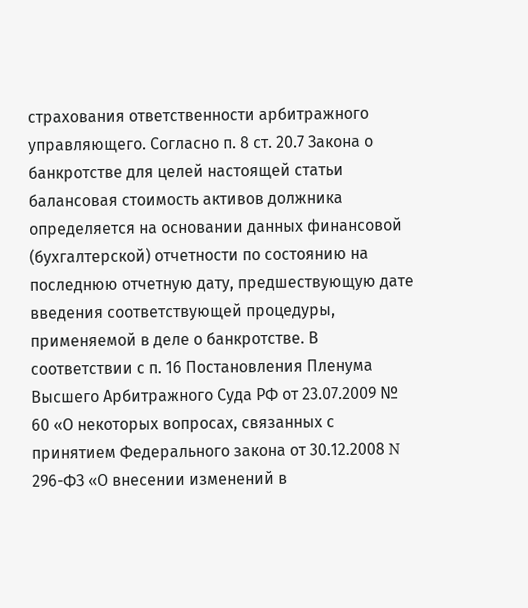страхования ответственности арбитражного управляющего. Согласно п. 8 ст. 20.7 Закона о банкротстве для целей настоящей статьи балансовая стоимость активов должника определяется на основании данных финансовой (бухгалтерской) отчетности по состоянию на последнюю отчетную дату, предшествующую дате введения соответствующей процедуры, применяемой в деле о банкротстве. В соответствии с п. 16 Постановления Пленума Высшего Арбитражного Суда РФ от 23.07.2009 № 60 «О некоторых вопросах, связанных с принятием Федерального закона от 30.12.2008 N 296-ФЗ «О внесении изменений в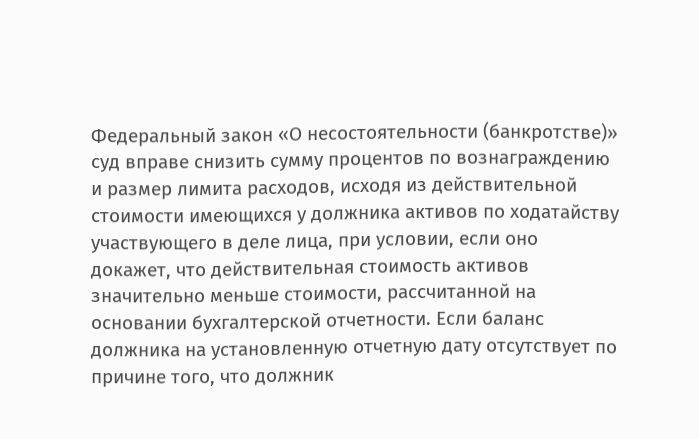Федеральный закон «О несостоятельности (банкротстве)» суд вправе снизить сумму процентов по вознаграждению и размер лимита расходов, исходя из действительной стоимости имеющихся у должника активов по ходатайству участвующего в деле лица, при условии, если оно докажет, что действительная стоимость активов значительно меньше стоимости, рассчитанной на основании бухгалтерской отчетности. Если баланс должника на установленную отчетную дату отсутствует по причине того, что должник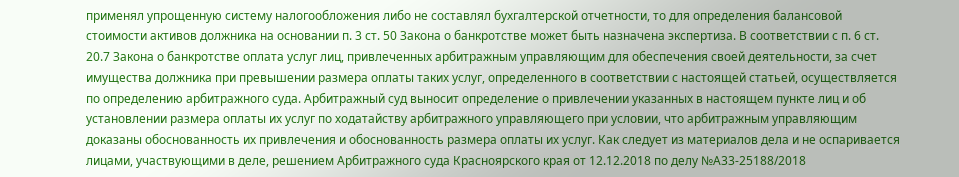применял упрощенную систему налогообложения либо не составлял бухгалтерской отчетности, то для определения балансовой стоимости активов должника на основании п. 3 ст. 50 Закона о банкротстве может быть назначена экспертиза. В соответствии с п. 6 ст. 20.7 Закона о банкротстве оплата услуг лиц, привлеченных арбитражным управляющим для обеспечения своей деятельности, за счет имущества должника при превышении размера оплаты таких услуг, определенного в соответствии с настоящей статьей, осуществляется по определению арбитражного суда. Арбитражный суд выносит определение о привлечении указанных в настоящем пункте лиц и об установлении размера оплаты их услуг по ходатайству арбитражного управляющего при условии, что арбитражным управляющим доказаны обоснованность их привлечения и обоснованность размера оплаты их услуг. Как следует из материалов дела и не оспаривается лицами, участвующими в деле, решением Арбитражного суда Красноярского края от 12.12.2018 по делу №А33-25188/2018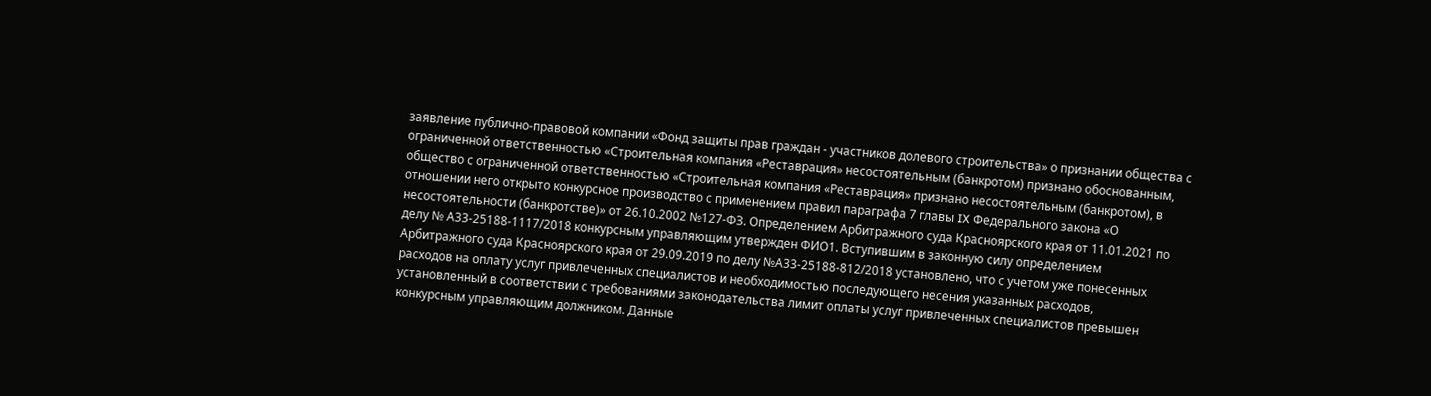заявление публично-правовой компании «Фонд защиты прав граждан - участников долевого строительства» о признании общества с ограниченной ответственностью «Строительная компания «Реставрация» несостоятельным (банкротом) признано обоснованным, общество с ограниченной ответственностью «Строительная компания «Реставрация» признано несостоятельным (банкротом), в отношении него открыто конкурсное производство с применением правил параграфа 7 главы IX Федерального закона «О несостоятельности (банкротстве)» от 26.10.2002 №127-ФЗ. Определением Арбитражного суда Красноярского края от 11.01.2021 по делу № А33-25188-1117/2018 конкурсным управляющим утвержден ФИО1. Вступившим в законную силу определением Арбитражного суда Красноярского края от 29.09.2019 по делу №А33-25188-812/2018 установлено, что с учетом уже понесенных расходов на оплату услуг привлеченных специалистов и необходимостью последующего несения указанных расходов, установленный в соответствии с требованиями законодательства лимит оплаты услуг привлеченных специалистов превышен конкурсным управляющим должником. Данные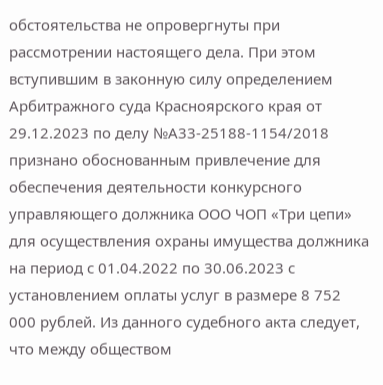обстоятельства не опровергнуты при рассмотрении настоящего дела. При этом вступившим в законную силу определением Арбитражного суда Красноярского края от 29.12.2023 по делу №А33-25188-1154/2018 признано обоснованным привлечение для обеспечения деятельности конкурсного управляющего должника ООО ЧОП «Три цепи» для осуществления охраны имущества должника на период с 01.04.2022 по 30.06.2023 с установлением оплаты услуг в размере 8 752 000 рублей. Из данного судебного акта следует, что между обществом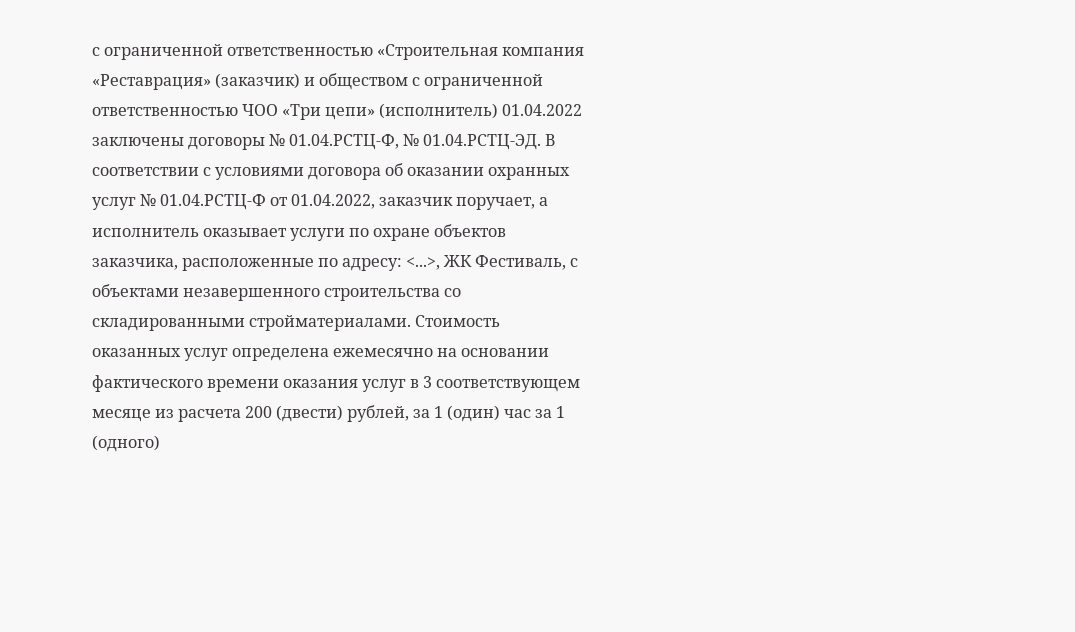с ограниченной ответственностью «Строительная компания «Реставрация» (заказчик) и обществом с ограниченной ответственностью ЧОО «Три цепи» (исполнитель) 01.04.2022 заключены договоры № 01.04.РСТЦ-Ф, № 01.04.РСТЦ-ЭД. В соответствии с условиями договора об оказании охранных услуг № 01.04.РСТЦ-Ф от 01.04.2022, заказчик поручает, а исполнитель оказывает услуги по охране объектов заказчика, расположенные по адресу: <...>, ЖК Фестиваль, с объектами незавершенного строительства со складированными стройматериалами. Стоимость оказанных услуг определена ежемесячно на основании фактического времени оказания услуг в 3 соответствующем месяце из расчета 200 (двести) рублей, за 1 (один) час за 1 (одного)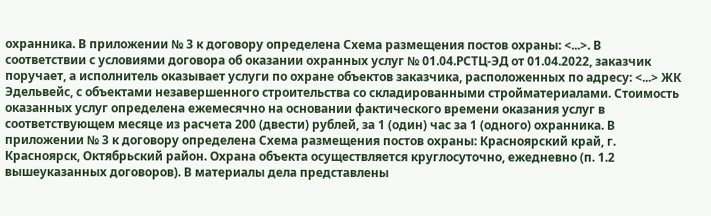охранника. В приложении № 3 к договору определена Схема размещения постов охраны: <...>. В соответствии с условиями договора об оказании охранных услуг № 01.04.РСТЦ-ЭД от 01.04.2022, заказчик поручает, а исполнитель оказывает услуги по охране объектов заказчика, расположенных по адресу: <...> ЖК Эдельвейс, с объектами незавершенного строительства со складированными стройматериалами. Стоимость оказанных услуг определена ежемесячно на основании фактического времени оказания услуг в соответствующем месяце из расчета 200 (двести) рублей, за 1 (один) час за 1 (одного) охранника. В приложении № 3 к договору определена Схема размещения постов охраны: Красноярский край, г. Красноярск, Октябрьский район. Охрана объекта осуществляется круглосуточно, ежедневно (п. 1.2 вышеуказанных договоров). В материалы дела представлены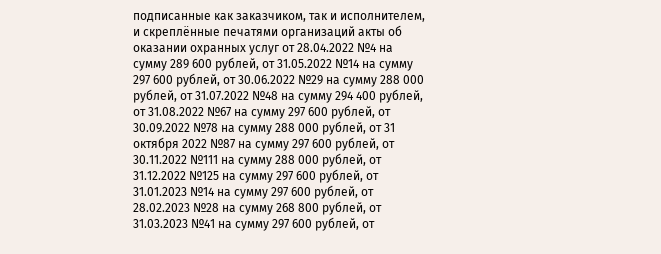подписанные как заказчиком, так и исполнителем, и скреплённые печатями организаций акты об оказании охранных услуг от 28.04.2022 №4 на сумму 289 600 рублей, от 31.05.2022 №14 на сумму 297 600 рублей, от 30.06.2022 №29 на сумму 288 000 рублей, от 31.07.2022 №48 на сумму 294 400 рублей, от 31.08.2022 №67 на сумму 297 600 рублей, от 30.09.2022 №78 на сумму 288 000 рублей, от 31 октября 2022 №87 на сумму 297 600 рублей, от 30.11.2022 №111 на сумму 288 000 рублей, от 31.12.2022 №125 на сумму 297 600 рублей, от 31.01.2023 №14 на сумму 297 600 рублей, от 28.02.2023 №28 на сумму 268 800 рублей, от 31.03.2023 №41 на сумму 297 600 рублей, от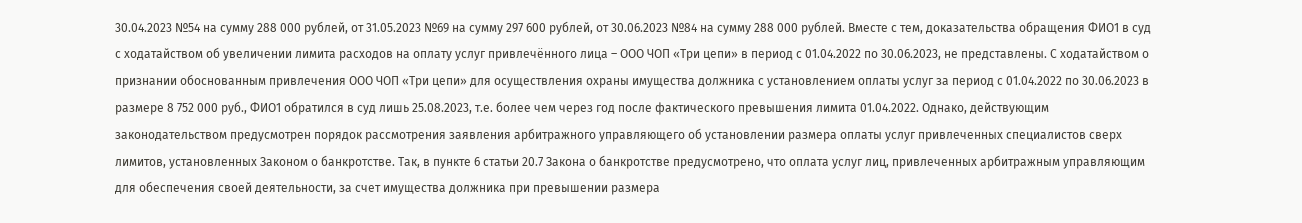30.04.2023 №54 на сумму 288 000 рублей, от 31.05.2023 №69 на сумму 297 600 рублей, от 30.06.2023 №84 на сумму 288 000 рублей. Вместе с тем, доказательства обращения ФИО1 в суд с ходатайством об увеличении лимита расходов на оплату услуг привлечённого лица – ООО ЧОП «Три цепи» в период с 01.04.2022 по 30.06.2023, не представлены. С ходатайством о признании обоснованным привлечения ООО ЧОП «Три цепи» для осуществления охраны имущества должника с установлением оплаты услуг за период с 01.04.2022 по 30.06.2023 в размере 8 752 000 руб., ФИО1 обратился в суд лишь 25.08.2023, т.е. более чем через год после фактического превышения лимита 01.04.2022. Однако, действующим законодательством предусмотрен порядок рассмотрения заявления арбитражного управляющего об установлении размера оплаты услуг привлеченных специалистов сверх лимитов, установленных Законом о банкротстве. Так, в пункте 6 статьи 20.7 Закона о банкротстве предусмотрено, что оплата услуг лиц, привлеченных арбитражным управляющим для обеспечения своей деятельности, за счет имущества должника при превышении размера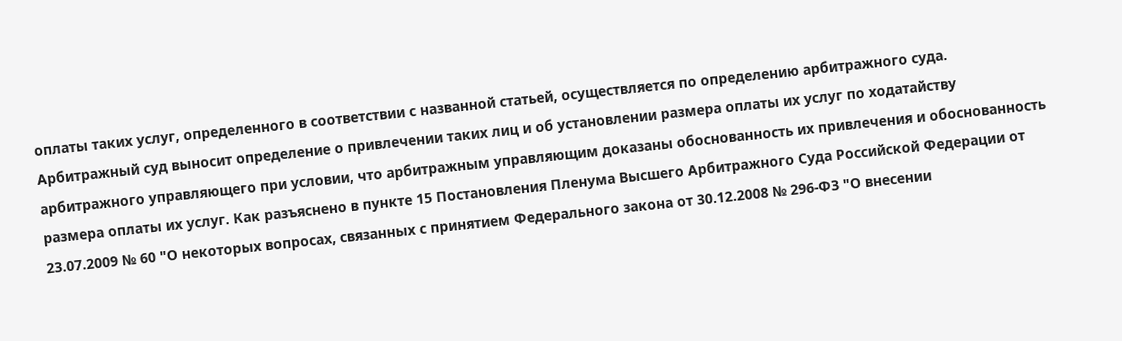оплаты таких услуг, определенного в соответствии с названной статьей, осуществляется по определению арбитражного суда. Арбитражный суд выносит определение о привлечении таких лиц и об установлении размера оплаты их услуг по ходатайству арбитражного управляющего при условии, что арбитражным управляющим доказаны обоснованность их привлечения и обоснованность размера оплаты их услуг. Как разъяснено в пункте 15 Постановления Пленума Высшего Арбитражного Суда Российской Федерации от 23.07.2009 № 60 "О некоторых вопросах, связанных с принятием Федерального закона от 30.12.2008 № 296-ФЗ "О внесении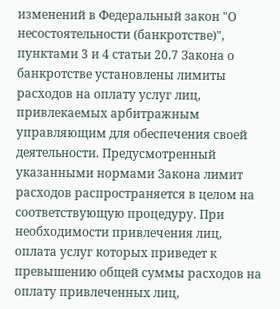изменений в Федеральный закон "О несостоятельности (банкротстве)", пунктами 3 и 4 статьи 20.7 Закона о банкротстве установлены лимиты расходов на оплату услуг лиц, привлекаемых арбитражным управляющим для обеспечения своей деятельности. Предусмотренный указанными нормами Закона лимит расходов распространяется в целом на соответствующую процедуру. При необходимости привлечения лиц, оплата услуг которых приведет к превышению общей суммы расходов на оплату привлеченных лиц,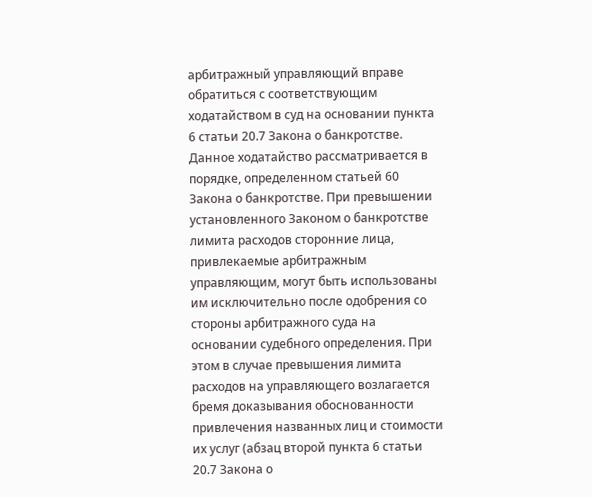арбитражный управляющий вправе обратиться с соответствующим ходатайством в суд на основании пункта 6 статьи 20.7 Закона о банкротстве. Данное ходатайство рассматривается в порядке, определенном статьей 60 Закона о банкротстве. При превышении установленного Законом о банкротстве лимита расходов сторонние лица, привлекаемые арбитражным управляющим, могут быть использованы им исключительно после одобрения со стороны арбитражного суда на основании судебного определения. При этом в случае превышения лимита расходов на управляющего возлагается бремя доказывания обоснованности привлечения названных лиц и стоимости их услуг (абзац второй пункта 6 статьи 20.7 Закона о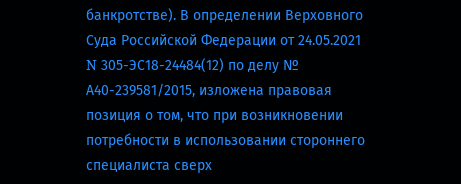банкротстве). В определении Верховного Суда Российской Федерации от 24.05.2021 N 305-ЭС18-24484(12) по делу № А40-239581/2015, изложена правовая позиция о том, что при возникновении потребности в использовании стороннего специалиста сверх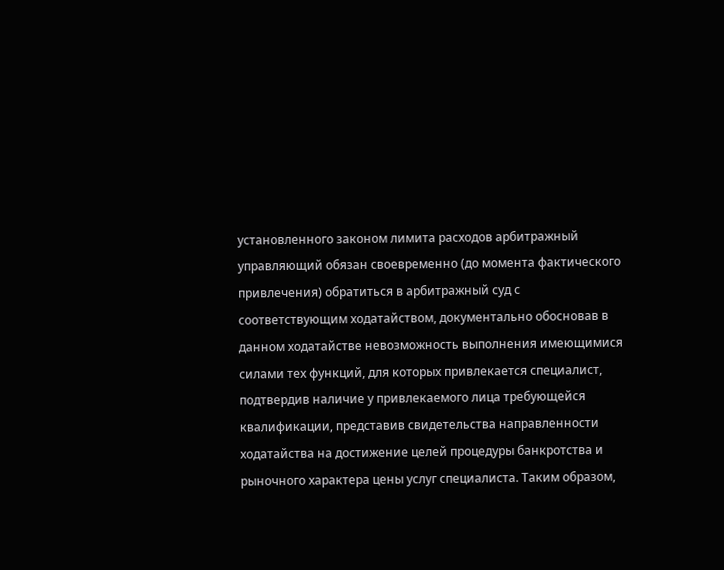установленного законом лимита расходов арбитражный управляющий обязан своевременно (до момента фактического привлечения) обратиться в арбитражный суд с соответствующим ходатайством, документально обосновав в данном ходатайстве невозможность выполнения имеющимися силами тех функций, для которых привлекается специалист, подтвердив наличие у привлекаемого лица требующейся квалификации, представив свидетельства направленности ходатайства на достижение целей процедуры банкротства и рыночного характера цены услуг специалиста. Таким образом,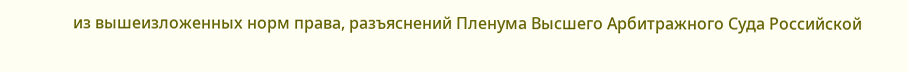из вышеизложенных норм права, разъяснений Пленума Высшего Арбитражного Суда Российской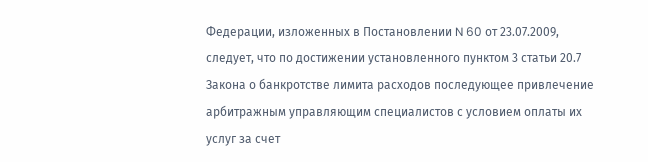Федерации, изложенных в Постановлении N 60 от 23.07.2009, следует, что по достижении установленного пунктом 3 статьи 20.7 Закона о банкротстве лимита расходов последующее привлечение арбитражным управляющим специалистов с условием оплаты их услуг за счет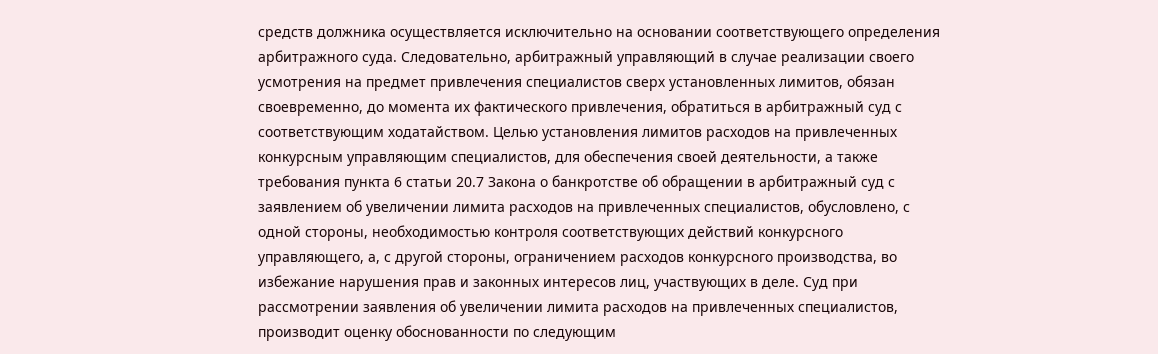средств должника осуществляется исключительно на основании соответствующего определения арбитражного суда. Следовательно, арбитражный управляющий в случае реализации своего усмотрения на предмет привлечения специалистов сверх установленных лимитов, обязан своевременно, до момента их фактического привлечения, обратиться в арбитражный суд с соответствующим ходатайством. Целью установления лимитов расходов на привлеченных конкурсным управляющим специалистов, для обеспечения своей деятельности, а также требования пункта 6 статьи 20.7 Закона о банкротстве об обращении в арбитражный суд с заявлением об увеличении лимита расходов на привлеченных специалистов, обусловлено, с одной стороны, необходимостью контроля соответствующих действий конкурсного управляющего, а, с другой стороны, ограничением расходов конкурсного производства, во избежание нарушения прав и законных интересов лиц, участвующих в деле. Суд при рассмотрении заявления об увеличении лимита расходов на привлеченных специалистов, производит оценку обоснованности по следующим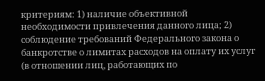критериям: 1) наличие объективной необходимости привлечения данного лица; 2) соблюдение требований Федерального закона о банкротстве о лимитах расходов на оплату их услуг (в отношении лиц, работающих по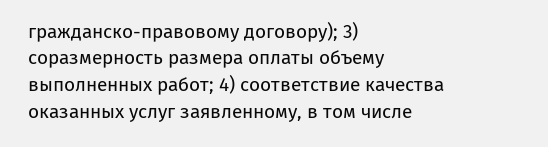гражданско-правовому договору); 3) соразмерность размера оплаты объему выполненных работ; 4) соответствие качества оказанных услуг заявленному, в том числе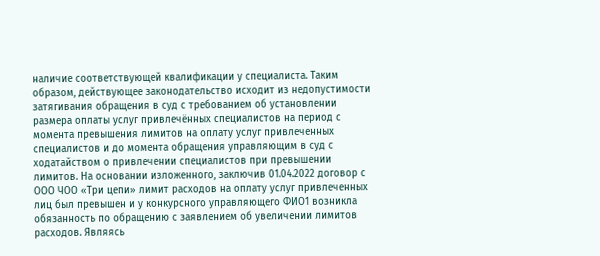наличие соответствующей квалификации у специалиста. Таким образом, действующее законодательство исходит из недопустимости затягивания обращения в суд с требованием об установлении размера оплаты услуг привлечённых специалистов на период с момента превышения лимитов на оплату услуг привлеченных специалистов и до момента обращения управляющим в суд с ходатайством о привлечении специалистов при превышении лимитов. На основании изложенного, заключив 01.04.2022 договор с ООО ЧОО «Три цепи» лимит расходов на оплату услуг привлеченных лиц был превышен и у конкурсного управляющего ФИО1 возникла обязанность по обращению с заявлением об увеличении лимитов расходов. Являясь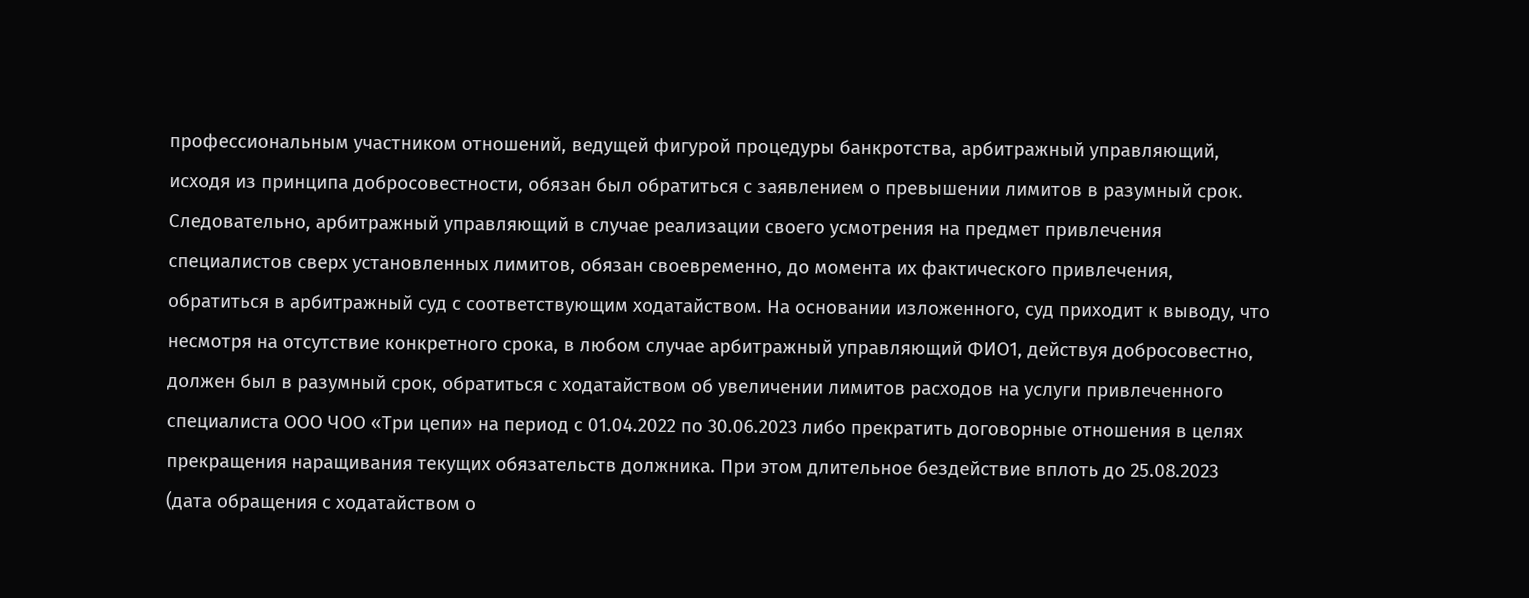профессиональным участником отношений, ведущей фигурой процедуры банкротства, арбитражный управляющий, исходя из принципа добросовестности, обязан был обратиться с заявлением о превышении лимитов в разумный срок. Следовательно, арбитражный управляющий в случае реализации своего усмотрения на предмет привлечения специалистов сверх установленных лимитов, обязан своевременно, до момента их фактического привлечения, обратиться в арбитражный суд с соответствующим ходатайством. На основании изложенного, суд приходит к выводу, что несмотря на отсутствие конкретного срока, в любом случае арбитражный управляющий ФИО1, действуя добросовестно, должен был в разумный срок, обратиться с ходатайством об увеличении лимитов расходов на услуги привлеченного специалиста ООО ЧОО «Три цепи» на период с 01.04.2022 по 30.06.2023 либо прекратить договорные отношения в целях прекращения наращивания текущих обязательств должника. При этом длительное бездействие вплоть до 25.08.2023 (дата обращения с ходатайством о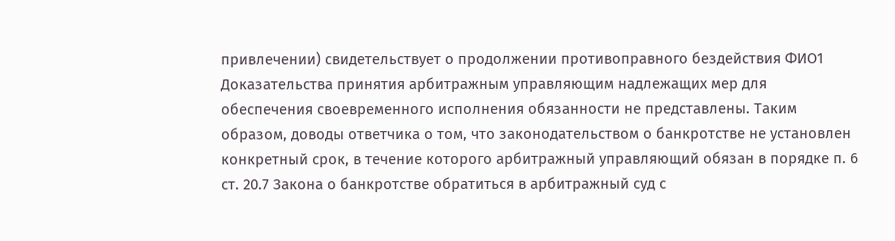привлечении) свидетельствует о продолжении противоправного бездействия ФИО1 Доказательства принятия арбитражным управляющим надлежащих мер для обеспечения своевременного исполнения обязанности не представлены. Таким образом, доводы ответчика о том, что законодательством о банкротстве не установлен конкретный срок, в течение которого арбитражный управляющий обязан в порядке п. 6 ст. 20.7 Закона о банкротстве обратиться в арбитражный суд с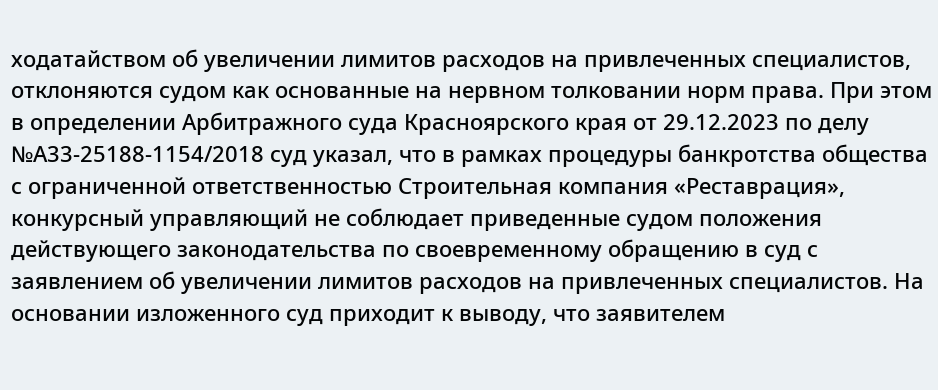ходатайством об увеличении лимитов расходов на привлеченных специалистов, отклоняются судом как основанные на нервном толковании норм права. При этом в определении Арбитражного суда Красноярского края от 29.12.2023 по делу №А33-25188-1154/2018 суд указал, что в рамках процедуры банкротства общества с ограниченной ответственностью Строительная компания «Реставрация», конкурсный управляющий не соблюдает приведенные судом положения действующего законодательства по своевременному обращению в суд с заявлением об увеличении лимитов расходов на привлеченных специалистов. На основании изложенного суд приходит к выводу, что заявителем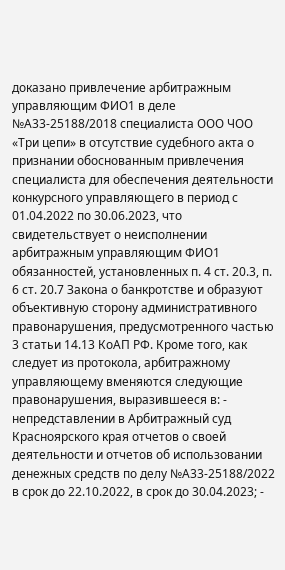доказано привлечение арбитражным управляющим ФИО1 в деле №А33-25188/2018 специалиста ООО ЧОО «Три цепи» в отсутствие судебного акта о признании обоснованным привлечения специалиста для обеспечения деятельности конкурсного управляющего в период с 01.04.2022 по 30.06.2023, что свидетельствует о неисполнении арбитражным управляющим ФИО1 обязанностей, установленных п. 4 ст. 20.3, п. 6 ст. 20.7 Закона о банкротстве и образуют объективную сторону административного правонарушения, предусмотренного частью 3 статьи 14.13 КоАП РФ. Кроме того, как следует из протокола, арбитражному управляющему вменяются следующие правонарушения, выразившееся в: - непредставлении в Арбитражный суд Красноярского края отчетов о своей деятельности и отчетов об использовании денежных средств по делу №А33-25188/2022 в срок до 22.10.2022, в срок до 30.04.2023; -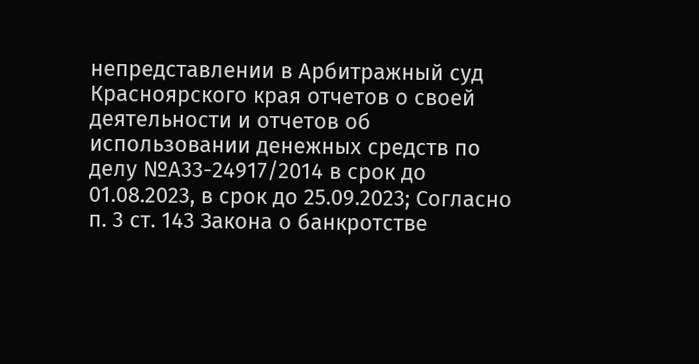непредставлении в Арбитражный суд Красноярского края отчетов о своей деятельности и отчетов об использовании денежных средств по делу №А33-24917/2014 в срок до 01.08.2023, в срок до 25.09.2023; Согласно п. 3 ст. 143 Закона о банкротстве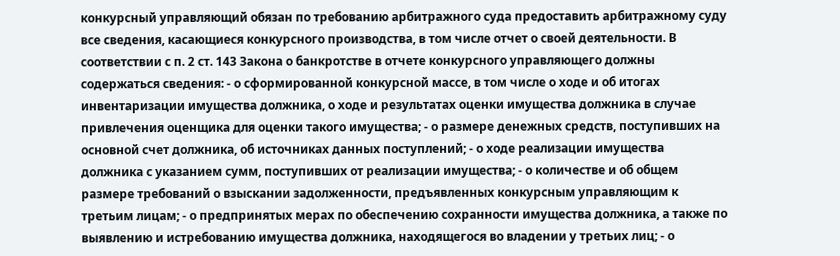конкурсный управляющий обязан по требованию арбитражного суда предоставить арбитражному суду все сведения, касающиеся конкурсного производства, в том числе отчет о своей деятельности. В соответствии с п. 2 ст. 143 Закона о банкротстве в отчете конкурсного управляющего должны содержаться сведения: - о сформированной конкурсной массе, в том числе о ходе и об итогах инвентаризации имущества должника, о ходе и результатах оценки имущества должника в случае привлечения оценщика для оценки такого имущества; - о размере денежных средств, поступивших на основной счет должника, об источниках данных поступлений; - о ходе реализации имущества должника с указанием сумм, поступивших от реализации имущества; - о количестве и об общем размере требований о взыскании задолженности, предъявленных конкурсным управляющим к третьим лицам; - о предпринятых мерах по обеспечению сохранности имущества должника, а также по выявлению и истребованию имущества должника, находящегося во владении у третьих лиц; - о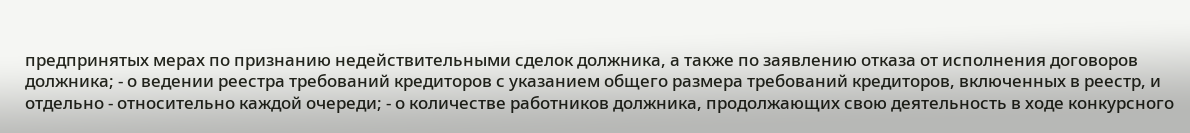предпринятых мерах по признанию недействительными сделок должника, а также по заявлению отказа от исполнения договоров должника; - о ведении реестра требований кредиторов с указанием общего размера требований кредиторов, включенных в реестр, и отдельно - относительно каждой очереди; - о количестве работников должника, продолжающих свою деятельность в ходе конкурсного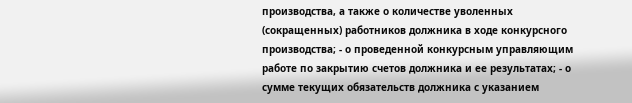производства, а также о количестве уволенных (сокращенных) работников должника в ходе конкурсного производства; - о проведенной конкурсным управляющим работе по закрытию счетов должника и ее результатах; - о сумме текущих обязательств должника с указанием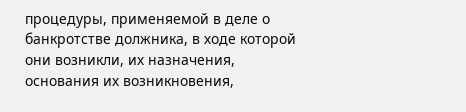процедуры, применяемой в деле о банкротстве должника, в ходе которой они возникли, их назначения, основания их возникновения,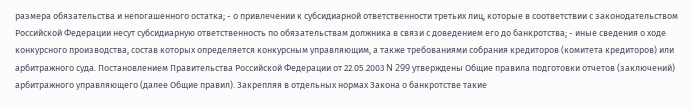размера обязательства и непогашенного остатка; - о привлечении к субсидиарной ответственности третьих лиц, которые в соответствии с законодательством Российской Федерации несут субсидиарную ответственность по обязательствам должника в связи с доведением его до банкротства; - иные сведения о ходе конкурсного производства, состав которых определяется конкурсным управляющим, а также требованиями собрания кредиторов (комитета кредиторов) или арбитражного суда. Постановлением Правительства Российской Федерации от 22.05.2003 N 299 утверждены Общие правила подготовки отчетов (заключений) арбитражного управляющего (далее Общие правил). Закрепляя в отдельных нормах Закона о банкротстве такие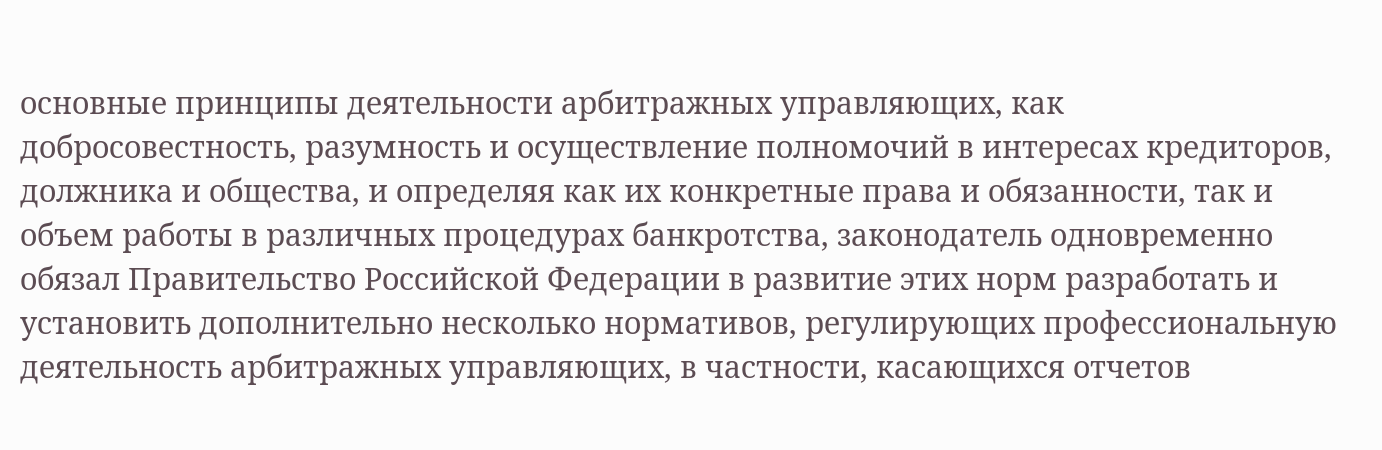основные принципы деятельности арбитражных управляющих, как добросовестность, разумность и осуществление полномочий в интересах кредиторов, должника и общества, и определяя как их конкретные права и обязанности, так и объем работы в различных процедурах банкротства, законодатель одновременно обязал Правительство Российской Федерации в развитие этих норм разработать и установить дополнительно несколько нормативов, регулирующих профессиональную деятельность арбитражных управляющих, в частности, касающихся отчетов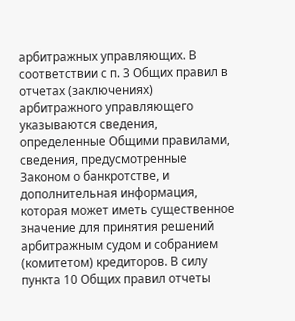арбитражных управляющих. В соответствии с п. 3 Общих правил в отчетах (заключениях) арбитражного управляющего указываются сведения, определенные Общими правилами, сведения, предусмотренные Законом о банкротстве, и дополнительная информация, которая может иметь существенное значение для принятия решений арбитражным судом и собранием (комитетом) кредиторов. В силу пункта 10 Общих правил отчеты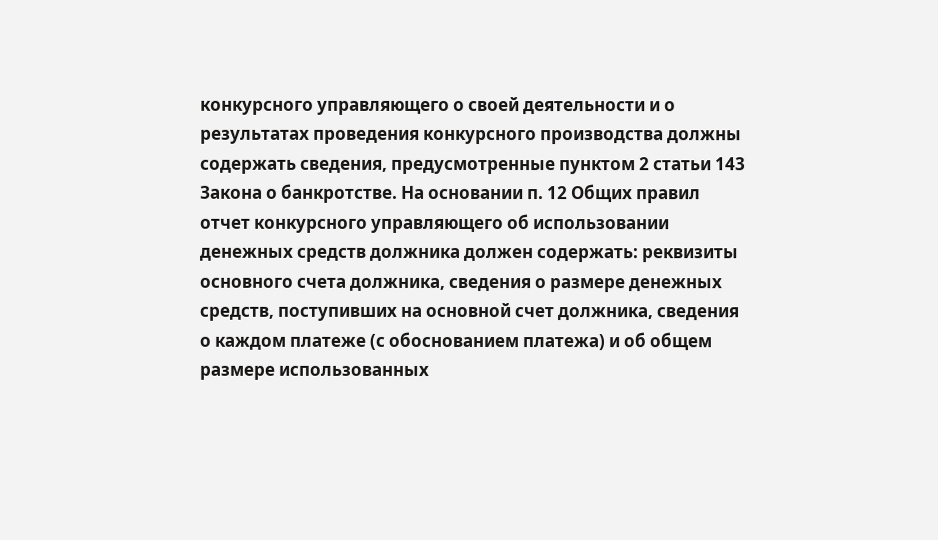конкурсного управляющего о своей деятельности и о результатах проведения конкурсного производства должны содержать сведения, предусмотренные пунктом 2 статьи 143 Закона о банкротстве. На основании п. 12 Общих правил отчет конкурсного управляющего об использовании денежных средств должника должен содержать: реквизиты основного счета должника, сведения о размере денежных средств, поступивших на основной счет должника, сведения о каждом платеже (с обоснованием платежа) и об общем размере использованных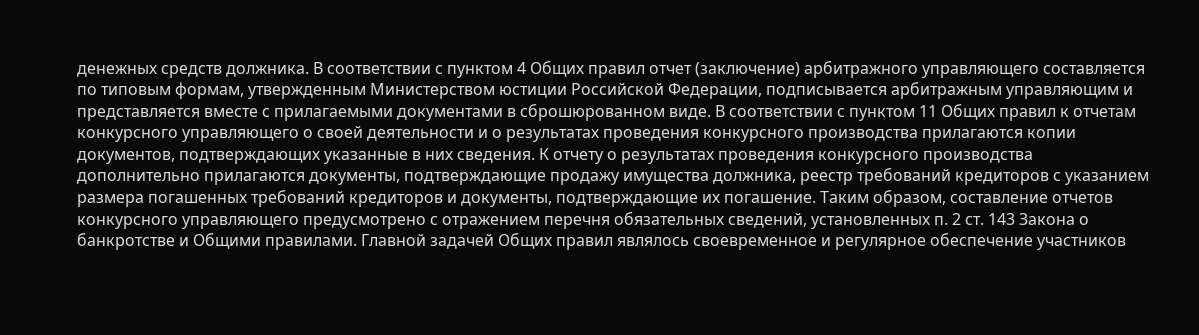денежных средств должника. В соответствии с пунктом 4 Общих правил отчет (заключение) арбитражного управляющего составляется по типовым формам, утвержденным Министерством юстиции Российской Федерации, подписывается арбитражным управляющим и представляется вместе с прилагаемыми документами в сброшюрованном виде. В соответствии с пунктом 11 Общих правил к отчетам конкурсного управляющего о своей деятельности и о результатах проведения конкурсного производства прилагаются копии документов, подтверждающих указанные в них сведения. К отчету о результатах проведения конкурсного производства дополнительно прилагаются документы, подтверждающие продажу имущества должника, реестр требований кредиторов с указанием размера погашенных требований кредиторов и документы, подтверждающие их погашение. Таким образом, составление отчетов конкурсного управляющего предусмотрено с отражением перечня обязательных сведений, установленных п. 2 ст. 143 Закона о банкротстве и Общими правилами. Главной задачей Общих правил являлось своевременное и регулярное обеспечение участников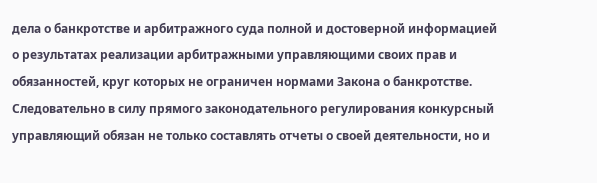дела о банкротстве и арбитражного суда полной и достоверной информацией о результатах реализации арбитражными управляющими своих прав и обязанностей, круг которых не ограничен нормами Закона о банкротстве. Следовательно в силу прямого законодательного регулирования конкурсный управляющий обязан не только составлять отчеты о своей деятельности, но и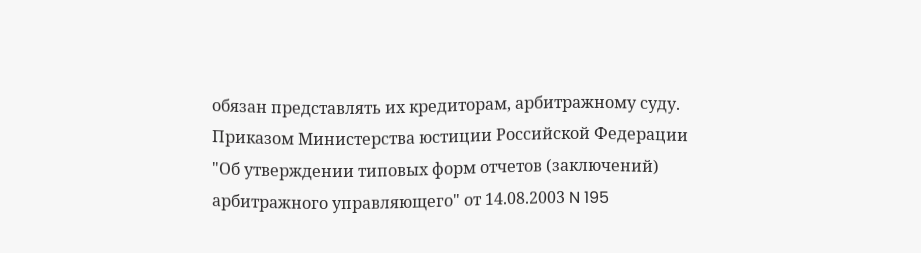обязан представлять их кредиторам, арбитражному суду. Приказом Министерства юстиции Российской Федерации "Об утверждении типовых форм отчетов (заключений) арбитражного управляющего" от 14.08.2003 N 195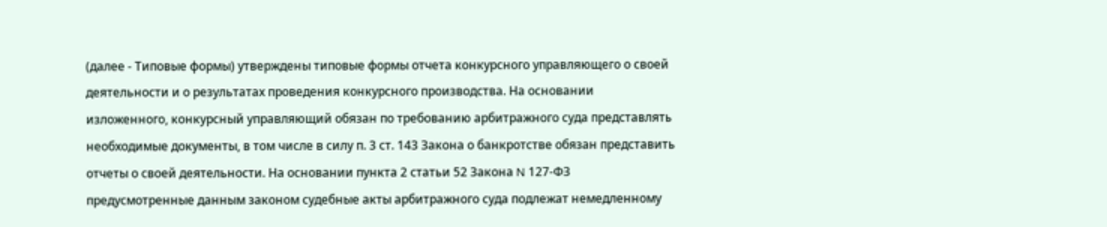(далее - Типовые формы) утверждены типовые формы отчета конкурсного управляющего о своей деятельности и о результатах проведения конкурсного производства. На основании изложенного, конкурсный управляющий обязан по требованию арбитражного суда представлять необходимые документы, в том числе в силу п. 3 ст. 143 Закона о банкротстве обязан представить отчеты о своей деятельности. На основании пункта 2 статьи 52 Закона N 127-ФЗ предусмотренные данным законом судебные акты арбитражного суда подлежат немедленному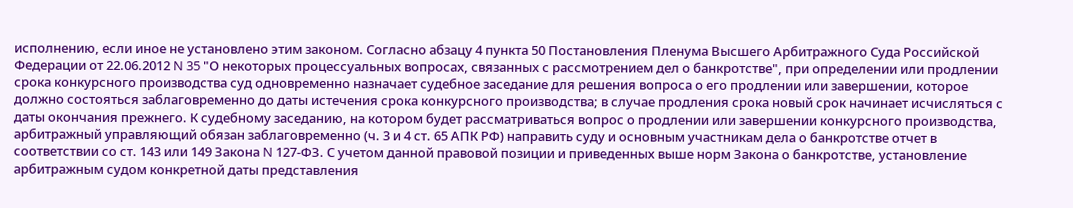исполнению, если иное не установлено этим законом. Согласно абзацу 4 пункта 50 Постановления Пленума Высшего Арбитражного Суда Российской Федерации от 22.06.2012 N 35 "О некоторых процессуальных вопросах, связанных с рассмотрением дел о банкротстве", при определении или продлении срока конкурсного производства суд одновременно назначает судебное заседание для решения вопроса о его продлении или завершении, которое должно состояться заблаговременно до даты истечения срока конкурсного производства; в случае продления срока новый срок начинает исчисляться с даты окончания прежнего. К судебному заседанию, на котором будет рассматриваться вопрос о продлении или завершении конкурсного производства, арбитражный управляющий обязан заблаговременно (ч. 3 и 4 ст. 65 АПК РФ) направить суду и основным участникам дела о банкротстве отчет в соответствии со ст. 143 или 149 Закона N 127-ФЗ. С учетом данной правовой позиции и приведенных выше норм Закона о банкротстве, установление арбитражным судом конкретной даты представления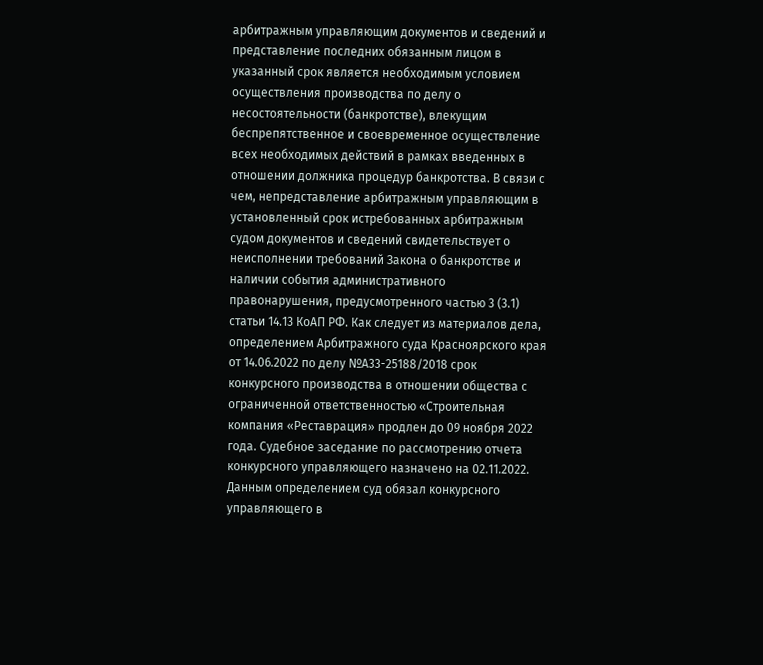арбитражным управляющим документов и сведений и представление последних обязанным лицом в указанный срок является необходимым условием осуществления производства по делу о несостоятельности (банкротстве), влекущим беспрепятственное и своевременное осуществление всех необходимых действий в рамках введенных в отношении должника процедур банкротства. В связи с чем, непредставление арбитражным управляющим в установленный срок истребованных арбитражным судом документов и сведений свидетельствует о неисполнении требований Закона о банкротстве и наличии события административного правонарушения, предусмотренного частью 3 (3.1) статьи 14.13 КоАП РФ. Как следует из материалов дела, определением Арбитражного суда Красноярского края от 14.06.2022 по делу №А33-25188/2018 срок конкурсного производства в отношении общества с ограниченной ответственностью «Строительная компания «Реставрация» продлен до 09 ноября 2022 года. Судебное заседание по рассмотрению отчета конкурсного управляющего назначено на 02.11.2022. Данным определением суд обязал конкурсного управляющего в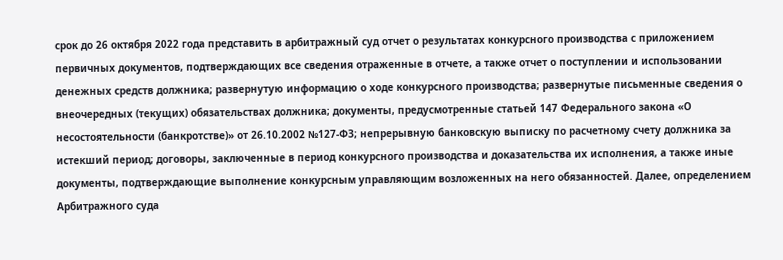срок до 26 октября 2022 года представить в арбитражный суд отчет о результатах конкурсного производства с приложением первичных документов, подтверждающих все сведения отраженные в отчете, а также отчет о поступлении и использовании денежных средств должника; развернутую информацию о ходе конкурсного производства; развернутые письменные сведения о внеочередных (текущих) обязательствах должника; документы, предусмотренные статьей 147 Федерального закона «О несостоятельности (банкротстве)» от 26.10.2002 №127-ФЗ; непрерывную банковскую выписку по расчетному счету должника за истекший период; договоры, заключенные в период конкурсного производства и доказательства их исполнения, а также иные документы, подтверждающие выполнение конкурсным управляющим возложенных на него обязанностей. Далее, определением Арбитражного суда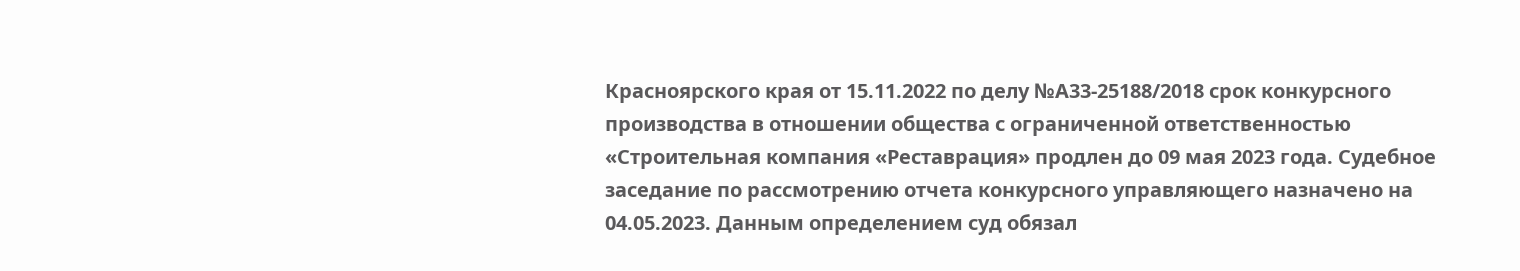Красноярского края от 15.11.2022 по делу №А33-25188/2018 срок конкурсного производства в отношении общества с ограниченной ответственностью «Строительная компания «Реставрация» продлен до 09 мая 2023 года. Судебное заседание по рассмотрению отчета конкурсного управляющего назначено на 04.05.2023. Данным определением суд обязал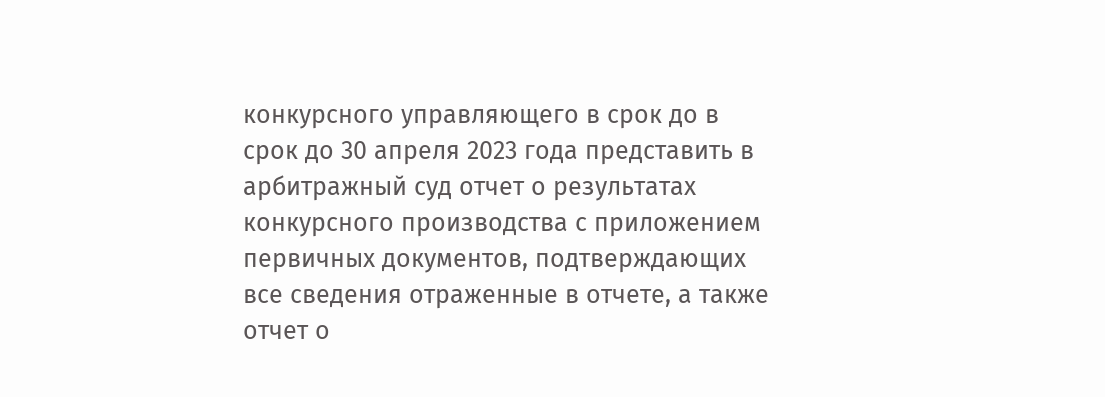конкурсного управляющего в срок до в срок до 30 апреля 2023 года представить в арбитражный суд отчет о результатах конкурсного производства с приложением первичных документов, подтверждающих все сведения отраженные в отчете, а также отчет о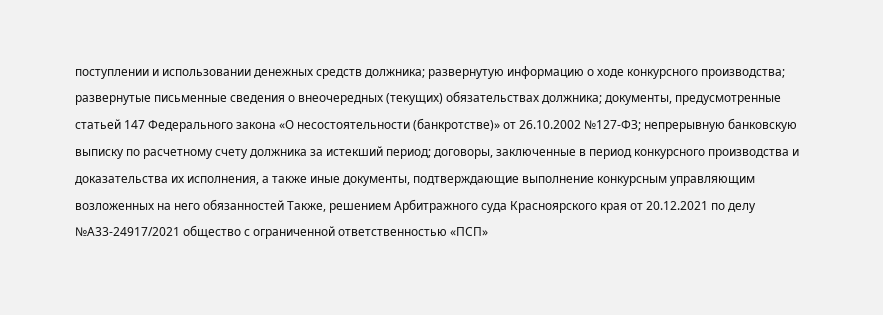поступлении и использовании денежных средств должника; развернутую информацию о ходе конкурсного производства; развернутые письменные сведения о внеочередных (текущих) обязательствах должника; документы, предусмотренные статьей 147 Федерального закона «О несостоятельности (банкротстве)» от 26.10.2002 №127-ФЗ; непрерывную банковскую выписку по расчетному счету должника за истекший период; договоры, заключенные в период конкурсного производства и доказательства их исполнения, а также иные документы, подтверждающие выполнение конкурсным управляющим возложенных на него обязанностей Также, решением Арбитражного суда Красноярского края от 20.12.2021 по делу №А33-24917/2021 общество с ограниченной ответственностью «ПСП»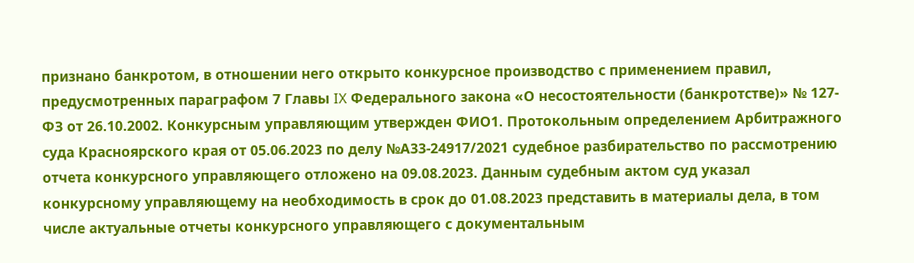признано банкротом, в отношении него открыто конкурсное производство с применением правил, предусмотренных параграфом 7 Главы IX Федерального закона «О несостоятельности (банкротстве)» № 127-ФЗ от 26.10.2002. Конкурсным управляющим утвержден ФИО1. Протокольным определением Арбитражного суда Красноярского края от 05.06.2023 по делу №А33-24917/2021 судебное разбирательство по рассмотрению отчета конкурсного управляющего отложено на 09.08.2023. Данным судебным актом суд указал конкурсному управляющему на необходимость в срок до 01.08.2023 представить в материалы дела, в том числе актуальные отчеты конкурсного управляющего с документальным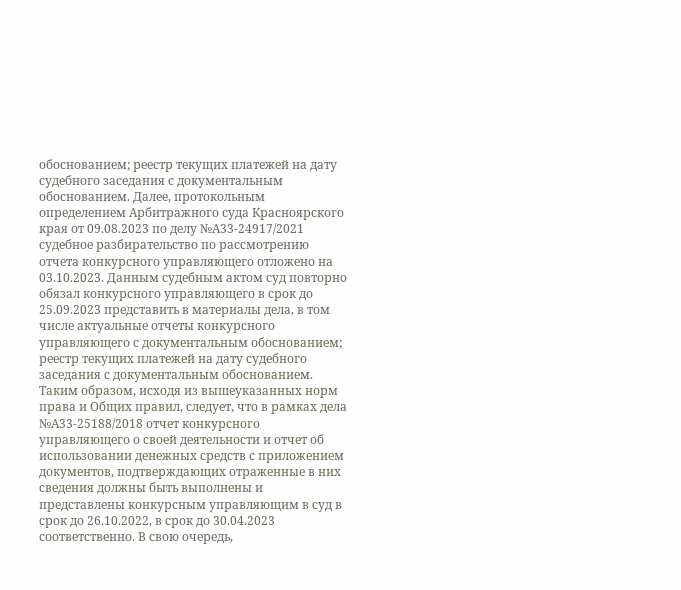обоснованием; реестр текущих платежей на дату судебного заседания с документальным обоснованием. Далее, протокольным определением Арбитражного суда Красноярского края от 09.08.2023 по делу №А33-24917/2021 судебное разбирательство по рассмотрению отчета конкурсного управляющего отложено на 03.10.2023. Данным судебным актом суд повторно обязал конкурсного управляющего в срок до 25.09.2023 представить в материалы дела, в том числе актуальные отчеты конкурсного управляющего с документальным обоснованием; реестр текущих платежей на дату судебного заседания с документальным обоснованием. Таким образом, исходя из вышеуказанных норм права и Общих правил, следует, что в рамках дела №А33-25188/2018 отчет конкурсного управляющего о своей деятельности и отчет об использовании денежных средств с приложением документов, подтверждающих отраженные в них сведения должны быть выполнены и представлены конкурсным управляющим в суд в срок до 26.10.2022, в срок до 30.04.2023 соответственно. В свою очередь,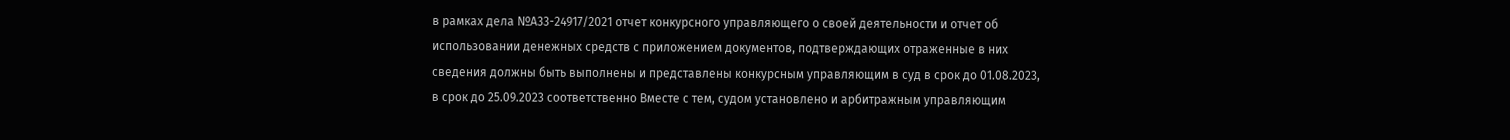в рамках дела №А33-24917/2021 отчет конкурсного управляющего о своей деятельности и отчет об использовании денежных средств с приложением документов, подтверждающих отраженные в них сведения должны быть выполнены и представлены конкурсным управляющим в суд в срок до 01.08.2023, в срок до 25.09.2023 соответственно Вместе с тем, судом установлено и арбитражным управляющим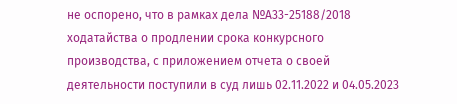не оспорено, что в рамках дела №А33-25188/2018 ходатайства о продлении срока конкурсного производства, с приложением отчета о своей деятельности поступили в суд лишь 02.11.2022 и 04.05.2023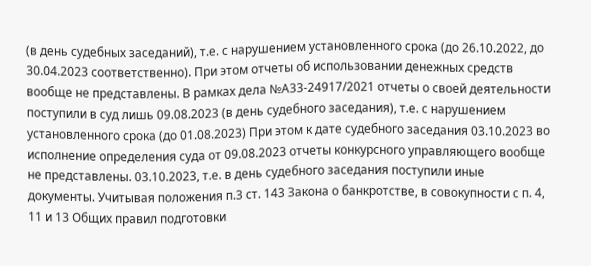(в день судебных заседаний), т.е. с нарушением установленного срока (до 26.10.2022, до 30.04.2023 соответственно). При этом отчеты об использовании денежных средств вообще не представлены. В рамках дела №А33-24917/2021 отчеты о своей деятельности поступили в суд лишь 09.08.2023 (в день судебного заседания), т.е. с нарушением установленного срока (до 01.08.2023) При этом к дате судебного заседания 03.10.2023 во исполнение определения суда от 09.08.2023 отчеты конкурсного управляющего вообще не представлены. 03.10.2023, т.е. в день судебного заседания поступили иные документы. Учитывая положения п.3 ст. 143 Закона о банкротстве, в совокупности с п. 4, 11 и 13 Общих правил подготовки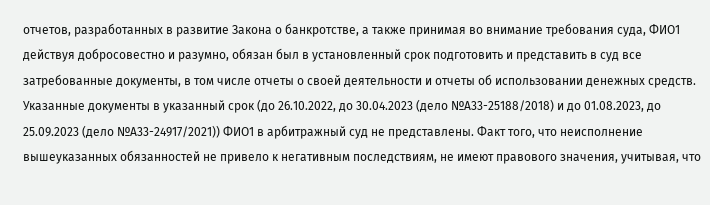отчетов, разработанных в развитие Закона о банкротстве, а также принимая во внимание требования суда, ФИО1 действуя добросовестно и разумно, обязан был в установленный срок подготовить и представить в суд все затребованные документы, в том числе отчеты о своей деятельности и отчеты об использовании денежных средств. Указанные документы в указанный срок (до 26.10.2022, до 30.04.2023 (дело №А33-25188/2018) и до 01.08.2023, до 25.09.2023 (дело №А33-24917/2021)) ФИО1 в арбитражный суд не представлены. Факт того, что неисполнение вышеуказанных обязанностей не привело к негативным последствиям, не имеют правового значения, учитывая, что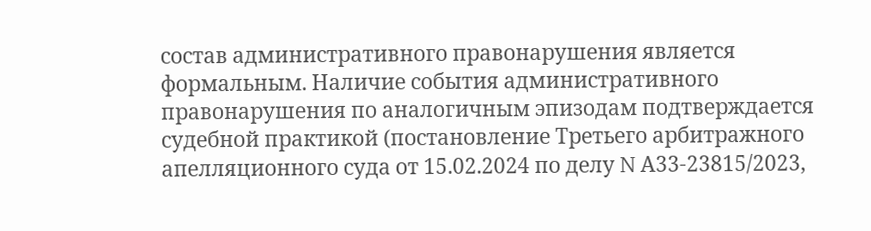состав административного правонарушения является формальным. Наличие события административного правонарушения по аналогичным эпизодам подтверждается судебной практикой (постановление Третьего арбитражного апелляционного суда от 15.02.2024 по делу N А33-23815/2023,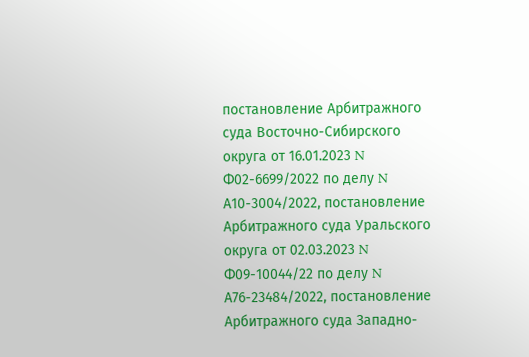постановление Арбитражного суда Восточно-Сибирского округа от 16.01.2023 N Ф02-6699/2022 по делу N А10-3004/2022, постановление Арбитражного суда Уральского округа от 02.03.2023 N Ф09-10044/22 по делу N А76-23484/2022, постановление Арбитражного суда Западно-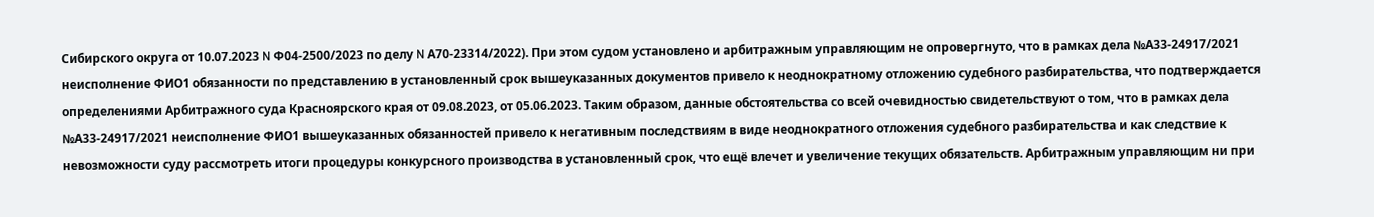Сибирского округа от 10.07.2023 N Ф04-2500/2023 по делу N А70-23314/2022). При этом судом установлено и арбитражным управляющим не опровергнуто, что в рамках дела №А33-24917/2021 неисполнение ФИО1 обязанности по представлению в установленный срок вышеуказанных документов привело к неоднократному отложению судебного разбирательства, что подтверждается определениями Арбитражного суда Красноярского края от 09.08.2023, от 05.06.2023. Таким образом, данные обстоятельства со всей очевидностью свидетельствуют о том, что в рамках дела №А33-24917/2021 неисполнение ФИО1 вышеуказанных обязанностей привело к негативным последствиям в виде неоднократного отложения судебного разбирательства и как следствие к невозможности суду рассмотреть итоги процедуры конкурсного производства в установленный срок, что ещё влечет и увеличение текущих обязательств. Арбитражным управляющим ни при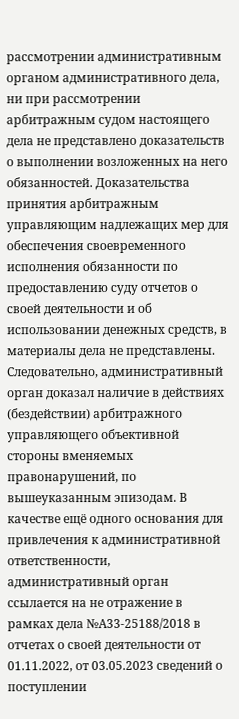рассмотрении административным органом административного дела, ни при рассмотрении арбитражным судом настоящего дела не представлено доказательств о выполнении возложенных на него обязанностей. Доказательства принятия арбитражным управляющим надлежащих мер для обеспечения своевременного исполнения обязанности по предоставлению суду отчетов о своей деятельности и об использовании денежных средств, в материалы дела не представлены. Следовательно, административный орган доказал наличие в действиях (бездействии) арбитражного управляющего объективной стороны вменяемых правонарушений, по вышеуказанным эпизодам. В качестве ещё одного основания для привлечения к административной ответственности, административный орган ссылается на не отражение в рамках дела №А33-25188/2018 в отчетах о своей деятельности от 01.11.2022, от 03.05.2023 сведений о поступлении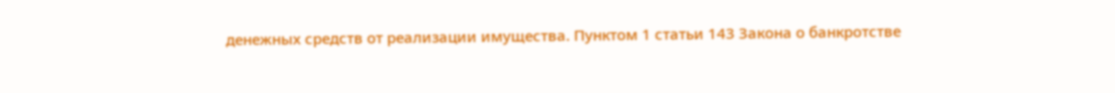денежных средств от реализации имущества. Пунктом 1 статьи 143 Закона о банкротстве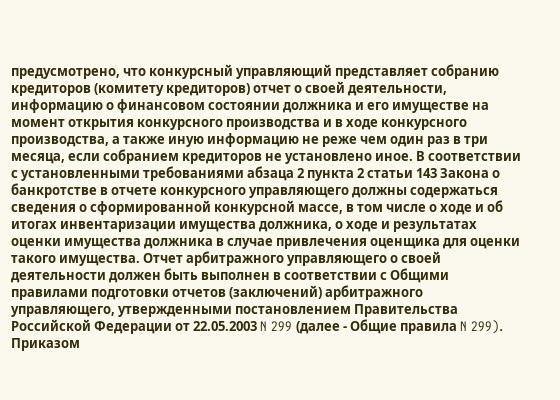предусмотрено, что конкурсный управляющий представляет собранию кредиторов (комитету кредиторов) отчет о своей деятельности, информацию о финансовом состоянии должника и его имуществе на момент открытия конкурсного производства и в ходе конкурсного производства, а также иную информацию не реже чем один раз в три месяца, если собранием кредиторов не установлено иное. В соответствии с установленными требованиями абзаца 2 пункта 2 статьи 143 Закона о банкротстве в отчете конкурсного управляющего должны содержаться сведения о сформированной конкурсной массе, в том числе о ходе и об итогах инвентаризации имущества должника, о ходе и результатах оценки имущества должника в случае привлечения оценщика для оценки такого имущества. Отчет арбитражного управляющего о своей деятельности должен быть выполнен в соответствии с Общими правилами подготовки отчетов (заключений) арбитражного управляющего, утвержденными постановлением Правительства Российской Федерации от 22.05.2003 N 299 (далее - Общие правила N 299). Приказом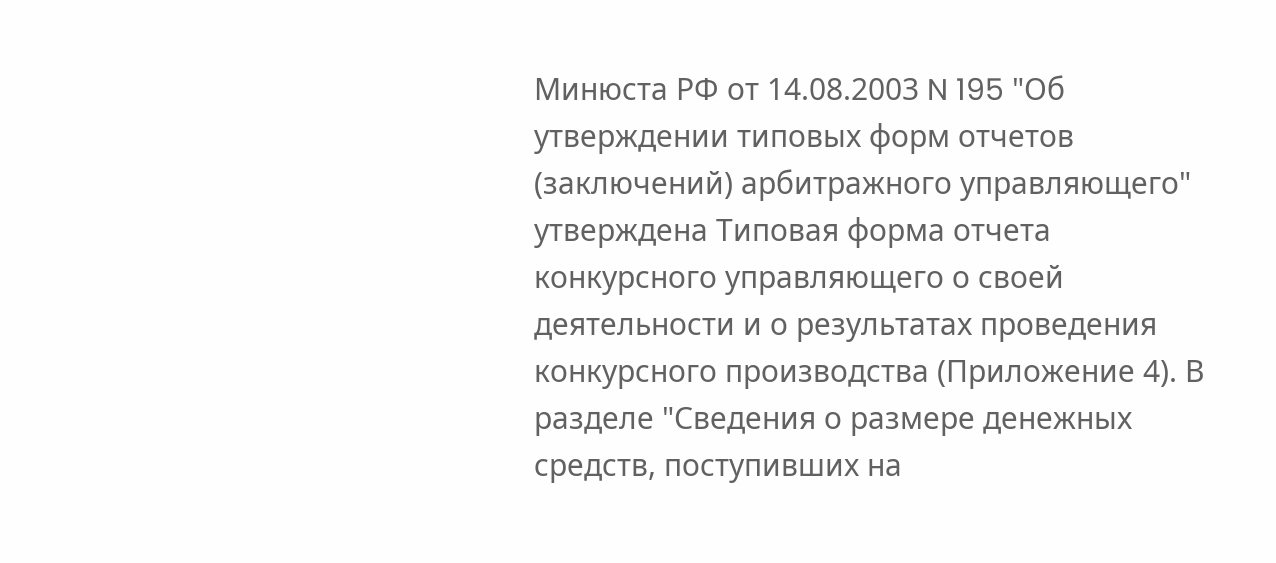Минюста РФ от 14.08.2003 N 195 "Об утверждении типовых форм отчетов (заключений) арбитражного управляющего" утверждена Типовая форма отчета конкурсного управляющего о своей деятельности и о результатах проведения конкурсного производства (Приложение 4). В разделе "Сведения о размере денежных средств, поступивших на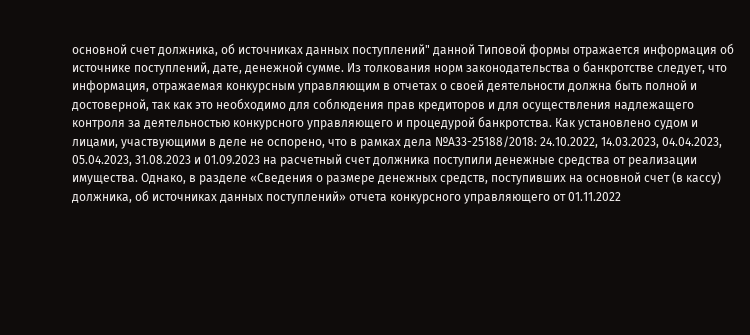основной счет должника, об источниках данных поступлений" данной Типовой формы отражается информация об источнике поступлений, дате, денежной сумме. Из толкования норм законодательства о банкротстве следует, что информация, отражаемая конкурсным управляющим в отчетах о своей деятельности должна быть полной и достоверной, так как это необходимо для соблюдения прав кредиторов и для осуществления надлежащего контроля за деятельностью конкурсного управляющего и процедурой банкротства. Как установлено судом и лицами, участвующими в деле не оспорено, что в рамках дела №А33-25188/2018: 24.10.2022, 14.03.2023, 04.04.2023, 05.04.2023, 31.08.2023 и 01.09.2023 на расчетный счет должника поступили денежные средства от реализации имущества. Однако, в разделе «Сведения о размере денежных средств, поступивших на основной счет (в кассу) должника, об источниках данных поступлений» отчета конкурсного управляющего от 01.11.2022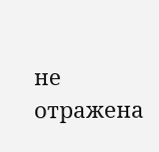не отражена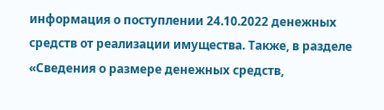информация о поступлении 24.10.2022 денежных средств от реализации имущества. Также, в разделе «Сведения о размере денежных средств,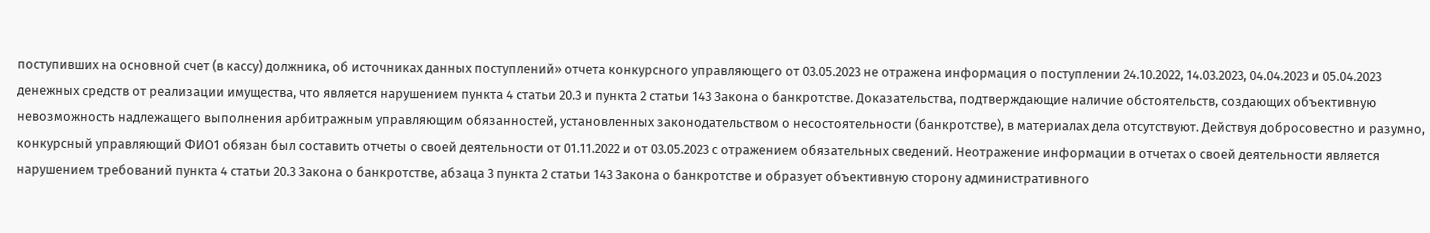поступивших на основной счет (в кассу) должника, об источниках данных поступлений» отчета конкурсного управляющего от 03.05.2023 не отражена информация о поступлении 24.10.2022, 14.03.2023, 04.04.2023 и 05.04.2023 денежных средств от реализации имущества, что является нарушением пункта 4 статьи 20.3 и пункта 2 статьи 143 Закона о банкротстве. Доказательства, подтверждающие наличие обстоятельств, создающих объективную невозможность надлежащего выполнения арбитражным управляющим обязанностей, установленных законодательством о несостоятельности (банкротстве), в материалах дела отсутствуют. Действуя добросовестно и разумно, конкурсный управляющий ФИО1 обязан был составить отчеты о своей деятельности от 01.11.2022 и от 03.05.2023 с отражением обязательных сведений. Неотражение информации в отчетах о своей деятельности является нарушением требований пункта 4 статьи 20.3 Закона о банкротстве, абзаца 3 пункта 2 статьи 143 Закона о банкротстве и образует объективную сторону административного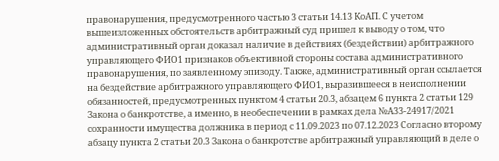правонарушения, предусмотренного частью 3 статьи 14.13 КоАП. С учетом вышеизложенных обстоятельств арбитражный суд пришел к выводу о том, что административный орган доказал наличие в действиях (бездействии) арбитражного управляющего ФИО1 признаков объективной стороны состава административного правонарушения, по заявленному эпизоду. Также, административный орган ссылается на бездействие арбитражного управляющего ФИО1, выразившееся в неисполнении обязанностей, предусмотренных пунктом 4 статьи 20.3, абзацем 6 пункта 2 статьи 129 Закона о банкротстве, а именно, в необеспечении в рамках дела №А33-24917/2021 сохранности имущества должника в период с 11.09.2023 по 07.12.2023 Согласно второму абзацу пункта 2 статьи 20.3 Закона о банкротстве арбитражный управляющий в деле о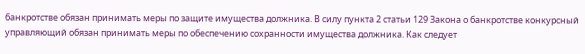банкротстве обязан принимать меры по защите имущества должника. В силу пункта 2 статьи 129 Закона о банкротстве конкурсный управляющий обязан принимать меры по обеспечению сохранности имущества должника. Как следует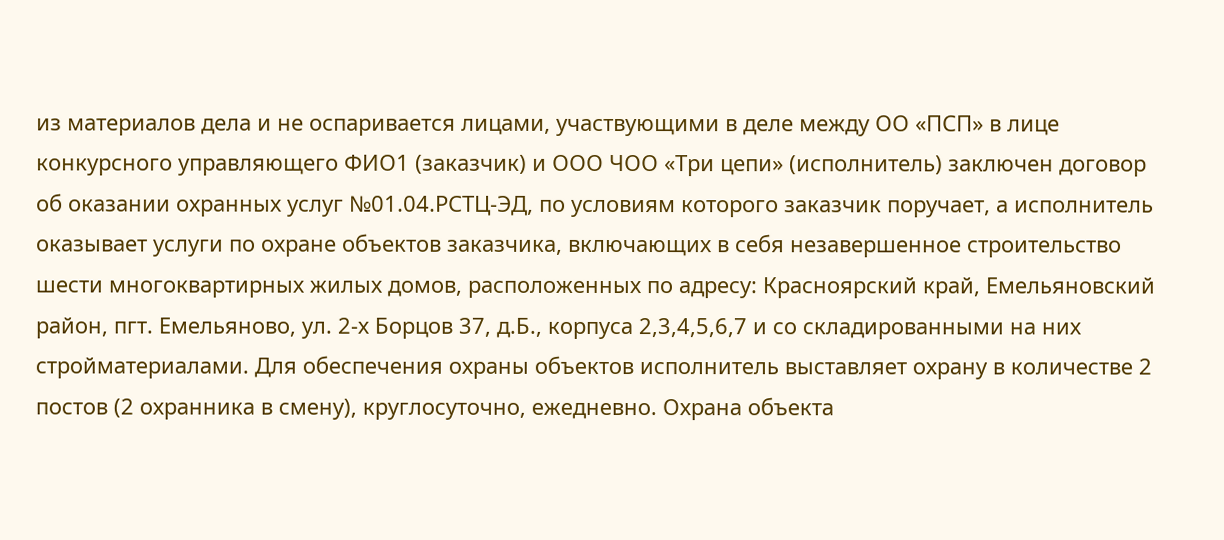из материалов дела и не оспаривается лицами, участвующими в деле между ОО «ПСП» в лице конкурсного управляющего ФИО1 (заказчик) и ООО ЧОО «Три цепи» (исполнитель) заключен договор об оказании охранных услуг №01.04.РСТЦ-ЭД, по условиям которого заказчик поручает, а исполнитель оказывает услуги по охране объектов заказчика, включающих в себя незавершенное строительство шести многоквартирных жилых домов, расположенных по адресу: Красноярский край, Емельяновский район, пгт. Емельяново, ул. 2-х Борцов 37, д.Б., корпуса 2,3,4,5,6,7 и со складированными на них стройматериалами. Для обеспечения охраны объектов исполнитель выставляет охрану в количестве 2 постов (2 охранника в смену), круглосуточно, ежедневно. Охрана объекта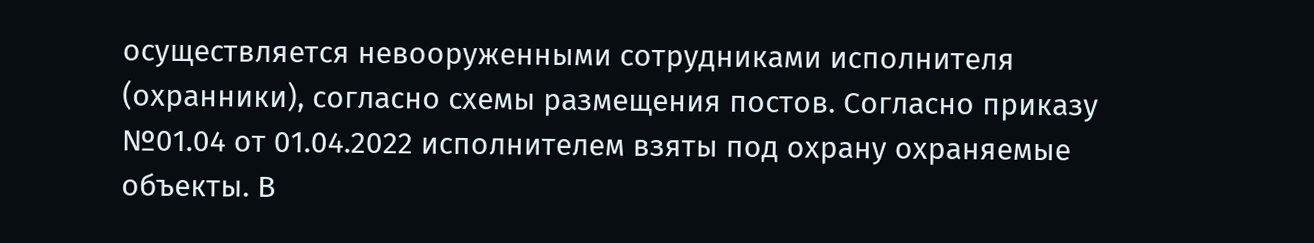осуществляется невооруженными сотрудниками исполнителя (охранники), согласно схемы размещения постов. Согласно приказу №01.04 от 01.04.2022 исполнителем взяты под охрану охраняемые объекты. В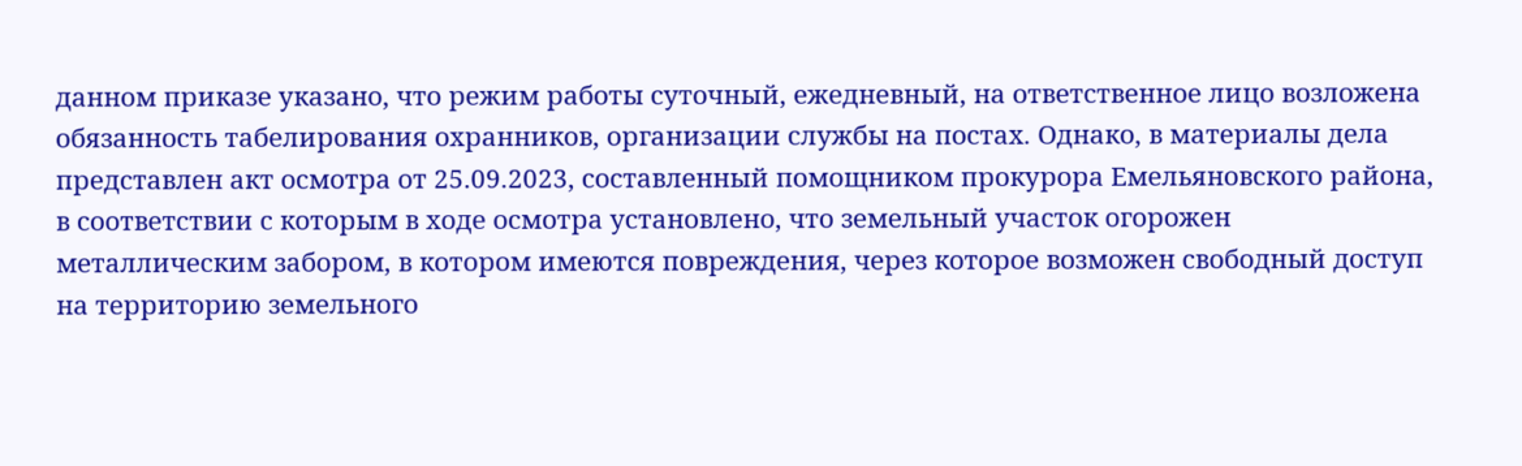данном приказе указано, что режим работы суточный, ежедневный, на ответственное лицо возложена обязанность табелирования охранников, организации службы на постах. Однако, в материалы дела представлен акт осмотра от 25.09.2023, составленный помощником прокурора Емельяновского района, в соответствии с которым в ходе осмотра установлено, что земельный участок огорожен металлическим забором, в котором имеются повреждения, через которое возможен свободный доступ на территорию земельного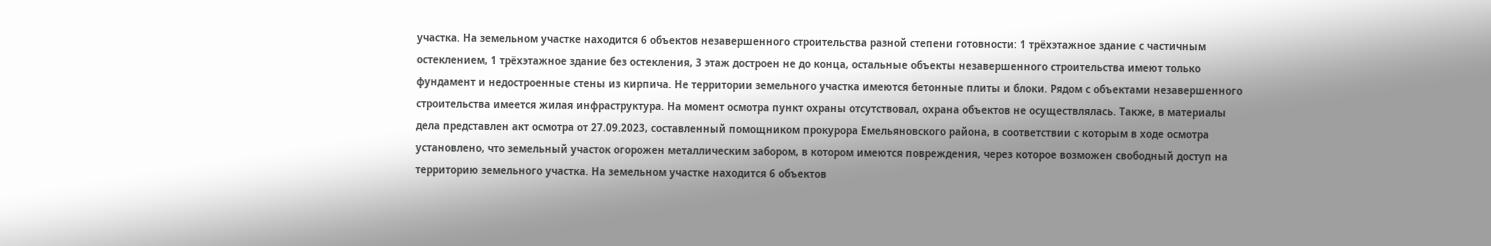участка. На земельном участке находится 6 объектов незавершенного строительства разной степени готовности: 1 трёхэтажное здание с частичным остеклением, 1 трёхэтажное здание без остекления, 3 этаж достроен не до конца, остальные объекты незавершенного строительства имеют только фундамент и недостроенные стены из кирпича. Не территории земельного участка имеются бетонные плиты и блоки. Рядом с объектами незавершенного строительства имеется жилая инфраструктура. На момент осмотра пункт охраны отсутствовал, охрана объектов не осуществлялась. Также, в материалы дела представлен акт осмотра от 27.09.2023, составленный помощником прокурора Емельяновского района, в соответствии с которым в ходе осмотра установлено, что земельный участок огорожен металлическим забором, в котором имеются повреждения, через которое возможен свободный доступ на территорию земельного участка. На земельном участке находится 6 объектов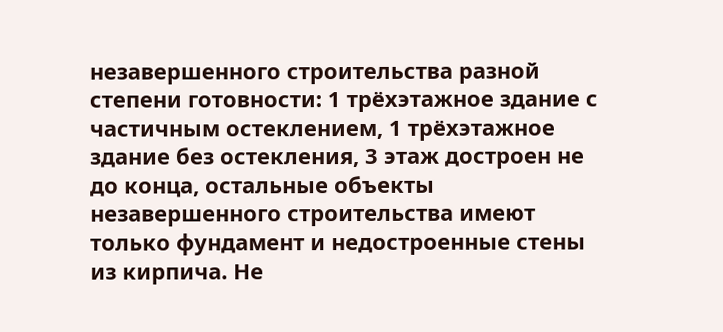незавершенного строительства разной степени готовности: 1 трёхэтажное здание с частичным остеклением, 1 трёхэтажное здание без остекления, 3 этаж достроен не до конца, остальные объекты незавершенного строительства имеют только фундамент и недостроенные стены из кирпича. Не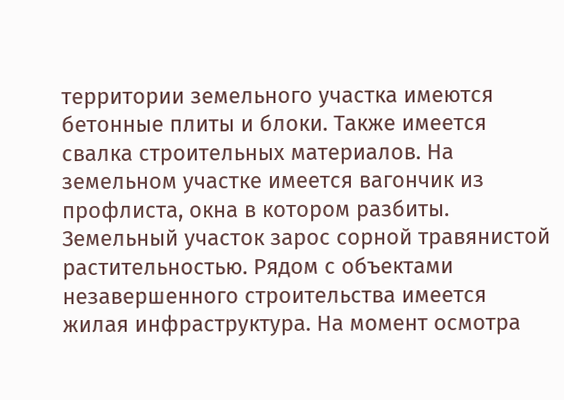территории земельного участка имеются бетонные плиты и блоки. Также имеется свалка строительных материалов. На земельном участке имеется вагончик из профлиста, окна в котором разбиты. Земельный участок зарос сорной травянистой растительностью. Рядом с объектами незавершенного строительства имеется жилая инфраструктура. На момент осмотра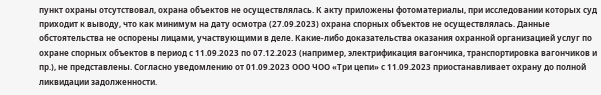пункт охраны отсутствовал, охрана объектов не осуществлялась. К акту приложены фотоматериалы, при исследовании которых суд приходит к выводу, что как минимум на дату осмотра (27.09.2023) охрана спорных объектов не осуществлялась. Данные обстоятельства не оспорены лицами, участвующими в деле. Какие-либо доказательства оказания охранной организацией услуг по охране спорных объектов в период с 11.09.2023 по 07.12.2023 (например, электрификация вагончика, транспортировка вагончиков и пр.), не представлены. Согласно уведомлению от 01.09.2023 ООО ЧОО «Три цепи» с 11.09.2023 приостанавливает охрану до полной ликвидации задолженности.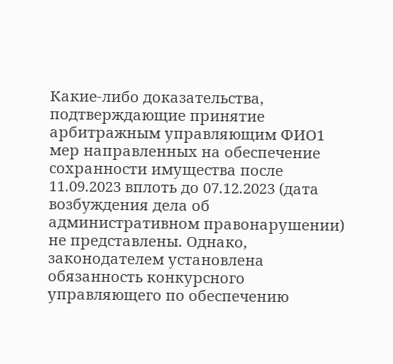Какие-либо доказательства, подтверждающие принятие арбитражным управляющим ФИО1 мер направленных на обеспечение сохранности имущества после 11.09.2023 вплоть до 07.12.2023 (дата возбуждения дела об административном правонарушении) не представлены. Однако, законодателем установлена обязанность конкурсного управляющего по обеспечению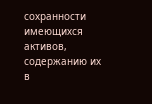сохранности имеющихся активов, содержанию их в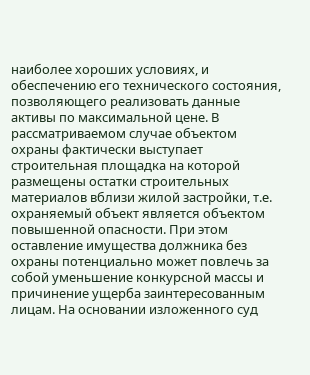наиболее хороших условиях, и обеспечению его технического состояния, позволяющего реализовать данные активы по максимальной цене. В рассматриваемом случае объектом охраны фактически выступает строительная площадка на которой размещены остатки строительных материалов вблизи жилой застройки, т.е. охраняемый объект является объектом повышенной опасности. При этом оставление имущества должника без охраны потенциально может повлечь за собой уменьшение конкурсной массы и причинение ущерба заинтересованным лицам. На основании изложенного суд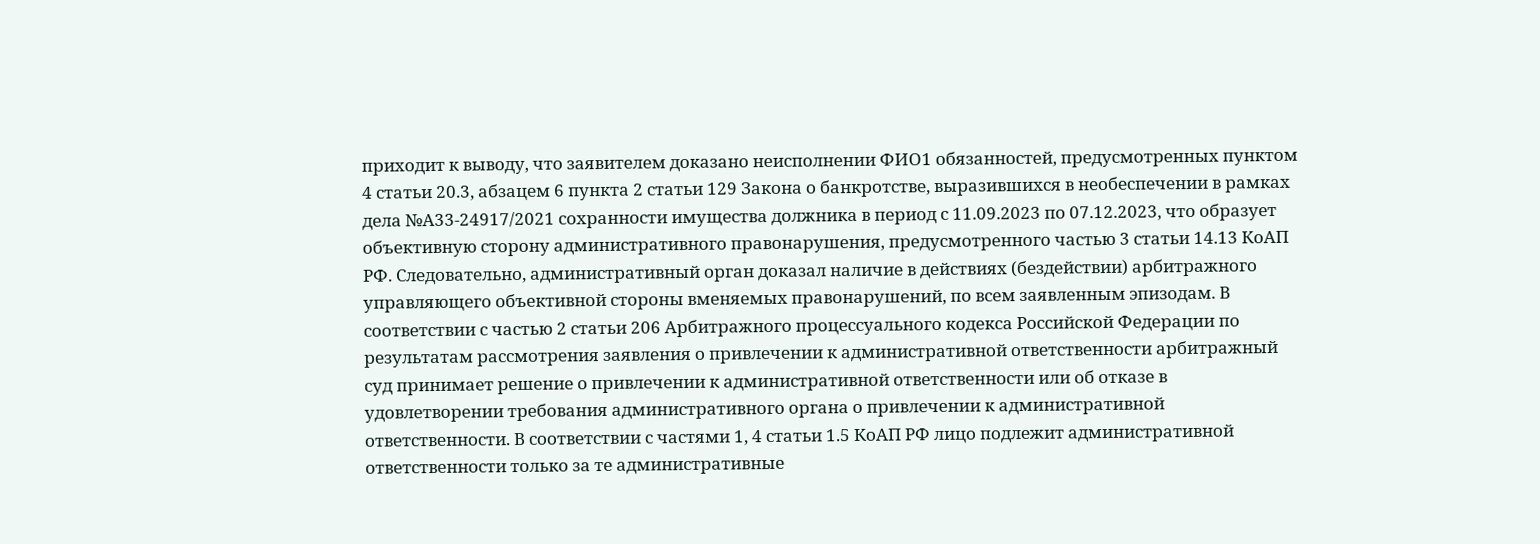приходит к выводу, что заявителем доказано неисполнении ФИО1 обязанностей, предусмотренных пунктом 4 статьи 20.3, абзацем 6 пункта 2 статьи 129 Закона о банкротстве, выразившихся в необеспечении в рамках дела №А33-24917/2021 сохранности имущества должника в период с 11.09.2023 по 07.12.2023, что образует объективную сторону административного правонарушения, предусмотренного частью 3 статьи 14.13 КоАП РФ. Следовательно, административный орган доказал наличие в действиях (бездействии) арбитражного управляющего объективной стороны вменяемых правонарушений, по всем заявленным эпизодам. В соответствии с частью 2 статьи 206 Арбитражного процессуального кодекса Российской Федерации по результатам рассмотрения заявления о привлечении к административной ответственности арбитражный суд принимает решение о привлечении к административной ответственности или об отказе в удовлетворении требования административного органа о привлечении к административной ответственности. В соответствии с частями 1, 4 статьи 1.5 КоАП РФ лицо подлежит административной ответственности только за те административные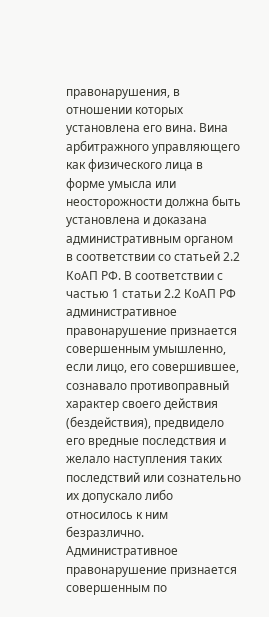правонарушения, в отношении которых установлена его вина. Вина арбитражного управляющего как физического лица в форме умысла или неосторожности должна быть установлена и доказана административным органом в соответствии со статьей 2.2 КоАП РФ. В соответствии с частью 1 статьи 2.2 КоАП РФ административное правонарушение признается совершенным умышленно, если лицо, его совершившее, сознавало противоправный характер своего действия (бездействия), предвидело его вредные последствия и желало наступления таких последствий или сознательно их допускало либо относилось к ним безразлично. Административное правонарушение признается совершенным по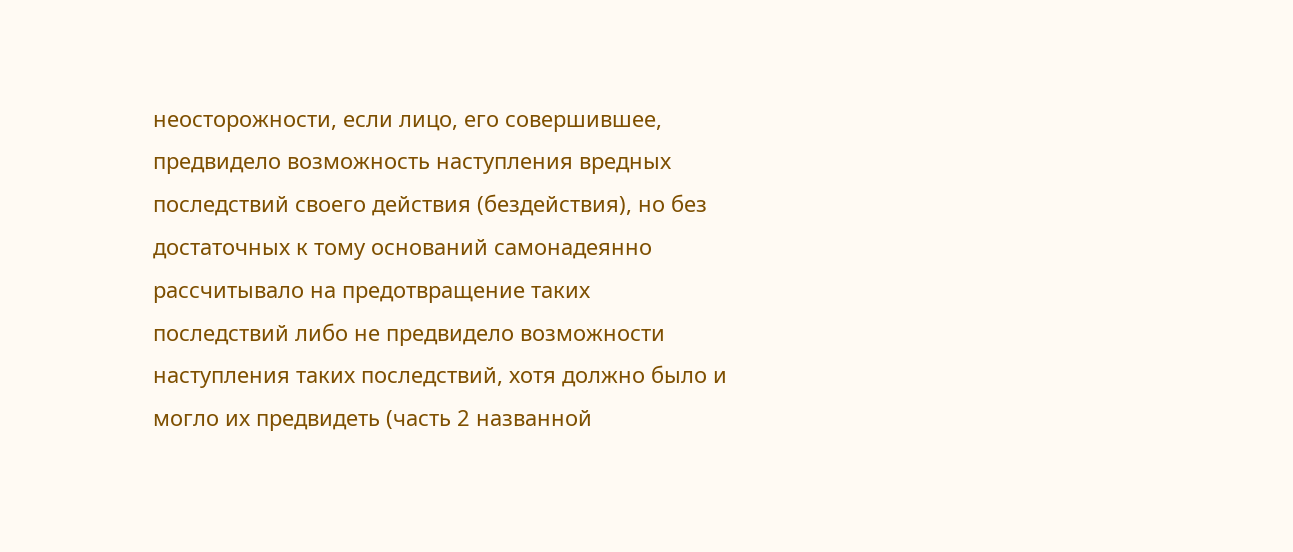неосторожности, если лицо, его совершившее, предвидело возможность наступления вредных последствий своего действия (бездействия), но без достаточных к тому оснований самонадеянно рассчитывало на предотвращение таких последствий либо не предвидело возможности наступления таких последствий, хотя должно было и могло их предвидеть (часть 2 названной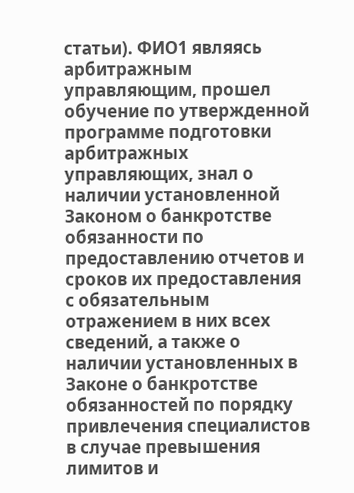статьи). ФИО1 являясь арбитражным управляющим, прошел обучение по утвержденной программе подготовки арбитражных управляющих, знал о наличии установленной Законом о банкротстве обязанности по предоставлению отчетов и сроков их предоставления с обязательным отражением в них всех сведений, а также о наличии установленных в Законе о банкротстве обязанностей по порядку привлечения специалистов в случае превышения лимитов и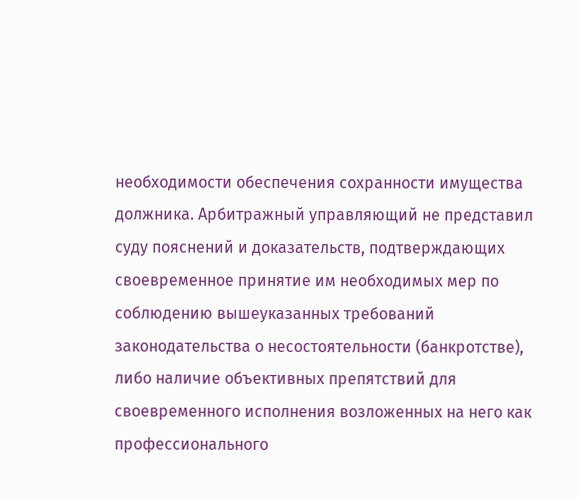необходимости обеспечения сохранности имущества должника. Арбитражный управляющий не представил суду пояснений и доказательств, подтверждающих своевременное принятие им необходимых мер по соблюдению вышеуказанных требований законодательства о несостоятельности (банкротстве), либо наличие объективных препятствий для своевременного исполнения возложенных на него как профессионального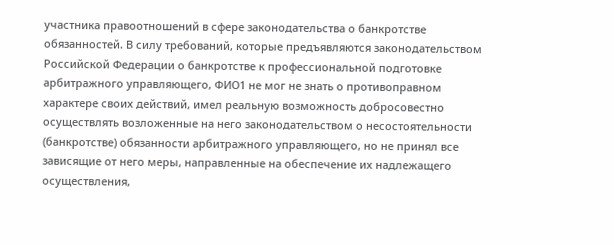участника правоотношений в сфере законодательства о банкротстве обязанностей. В силу требований, которые предъявляются законодательством Российской Федерации о банкротстве к профессиональной подготовке арбитражного управляющего, ФИО1 не мог не знать о противоправном характере своих действий, имел реальную возможность добросовестно осуществлять возложенные на него законодательством о несостоятельности (банкротстве) обязанности арбитражного управляющего, но не принял все зависящие от него меры, направленные на обеспечение их надлежащего осуществления,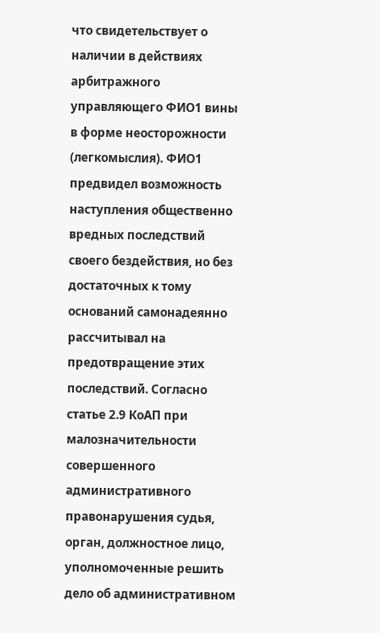что свидетельствует о наличии в действиях арбитражного управляющего ФИО1 вины в форме неосторожности (легкомыслия). ФИО1 предвидел возможность наступления общественно вредных последствий своего бездействия, но без достаточных к тому оснований самонадеянно рассчитывал на предотвращение этих последствий. Согласно статье 2.9 КоАП при малозначительности совершенного административного правонарушения судья, орган, должностное лицо, уполномоченные решить дело об административном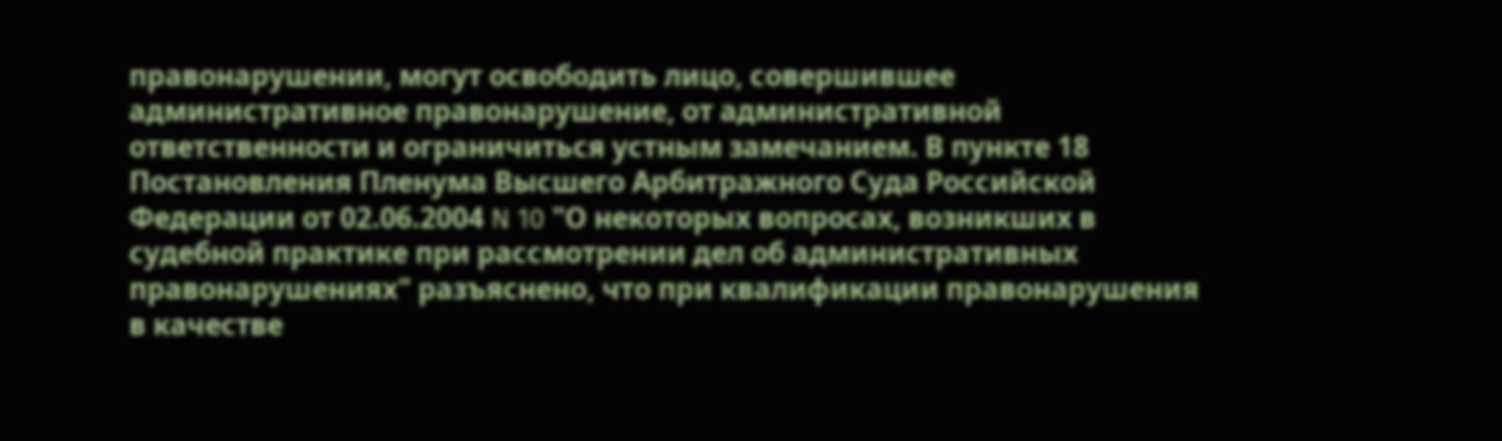правонарушении, могут освободить лицо, совершившее административное правонарушение, от административной ответственности и ограничиться устным замечанием. В пункте 18 Постановления Пленума Высшего Арбитражного Суда Российской Федерации от 02.06.2004 N 10 "О некоторых вопросах, возникших в судебной практике при рассмотрении дел об административных правонарушениях" разъяснено, что при квалификации правонарушения в качестве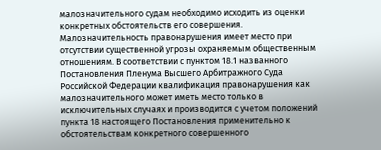малозначительного судам необходимо исходить из оценки конкретных обстоятельств его совершения. Малозначительность правонарушения имеет место при отсутствии существенной угрозы охраняемым общественным отношениям. В соответствии с пунктом 18.1 названного Постановления Пленума Высшего Арбитражного Суда Российской Федерации квалификация правонарушения как малозначительного может иметь место только в исключительных случаях и производится с учетом положений пункта 18 настоящего Постановления применительно к обстоятельствам конкретного совершенного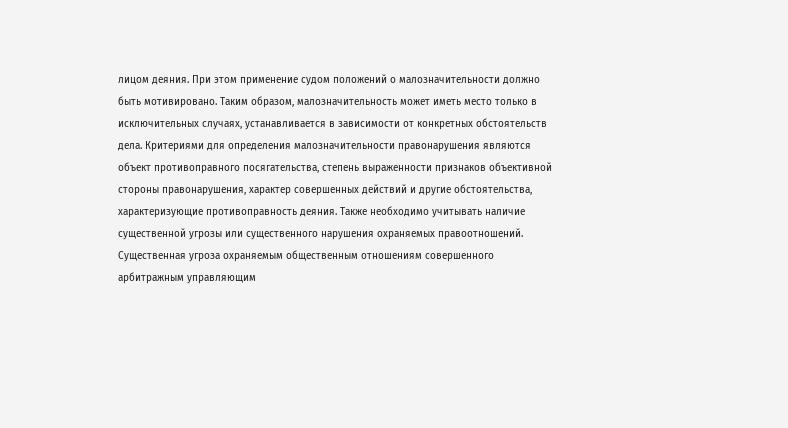лицом деяния. При этом применение судом положений о малозначительности должно быть мотивировано. Таким образом, малозначительность может иметь место только в исключительных случаях, устанавливается в зависимости от конкретных обстоятельств дела. Критериями для определения малозначительности правонарушения являются объект противоправного посягательства, степень выраженности признаков объективной стороны правонарушения, характер совершенных действий и другие обстоятельства, характеризующие противоправность деяния. Также необходимо учитывать наличие существенной угрозы или существенного нарушения охраняемых правоотношений. Существенная угроза охраняемым общественным отношениям совершенного арбитражным управляющим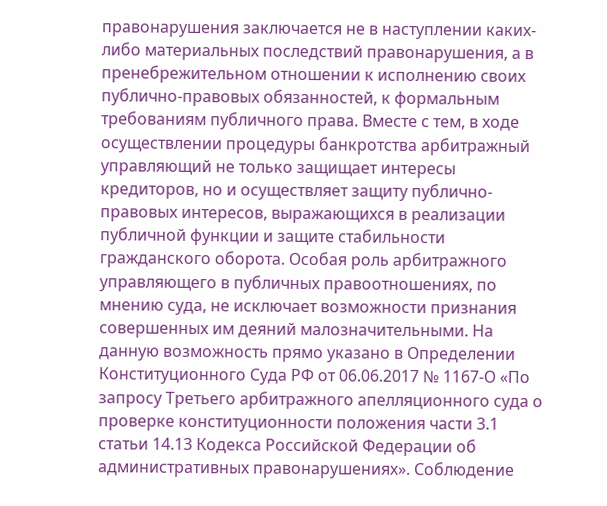правонарушения заключается не в наступлении каких-либо материальных последствий правонарушения, а в пренебрежительном отношении к исполнению своих публично-правовых обязанностей, к формальным требованиям публичного права. Вместе с тем, в ходе осуществлении процедуры банкротства арбитражный управляющий не только защищает интересы кредиторов, но и осуществляет защиту публично-правовых интересов, выражающихся в реализации публичной функции и защите стабильности гражданского оборота. Особая роль арбитражного управляющего в публичных правоотношениях, по мнению суда, не исключает возможности признания совершенных им деяний малозначительными. На данную возможность прямо указано в Определении Конституционного Суда РФ от 06.06.2017 № 1167-О «По запросу Третьего арбитражного апелляционного суда о проверке конституционности положения части 3.1 статьи 14.13 Кодекса Российской Федерации об административных правонарушениях». Соблюдение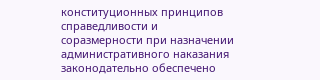конституционных принципов справедливости и соразмерности при назначении административного наказания законодательно обеспечено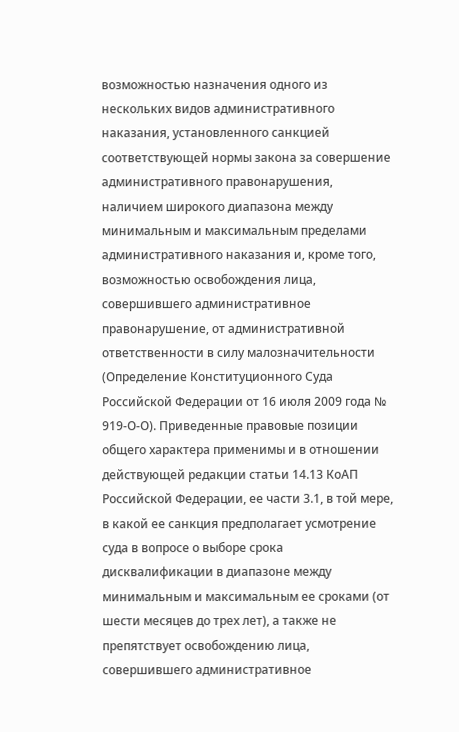возможностью назначения одного из нескольких видов административного наказания, установленного санкцией соответствующей нормы закона за совершение административного правонарушения, наличием широкого диапазона между минимальным и максимальным пределами административного наказания и, кроме того, возможностью освобождения лица, совершившего административное правонарушение, от административной ответственности в силу малозначительности (Определение Конституционного Суда Российской Федерации от 16 июля 2009 года № 919-О-О). Приведенные правовые позиции общего характера применимы и в отношении действующей редакции статьи 14.13 КоАП Российской Федерации, ее части 3.1, в той мере, в какой ее санкция предполагает усмотрение суда в вопросе о выборе срока дисквалификации в диапазоне между минимальным и максимальным ее сроками (от шести месяцев до трех лет), а также не препятствует освобождению лица, совершившего административное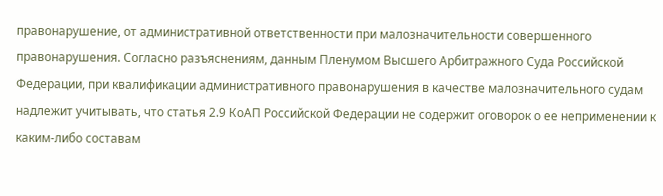правонарушение, от административной ответственности при малозначительности совершенного правонарушения. Согласно разъяснениям, данным Пленумом Высшего Арбитражного Суда Российской Федерации, при квалификации административного правонарушения в качестве малозначительного судам надлежит учитывать, что статья 2.9 КоАП Российской Федерации не содержит оговорок о ее неприменении к каким-либо составам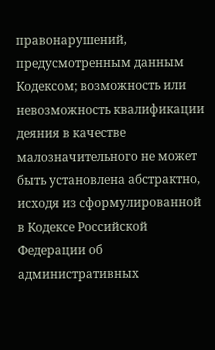правонарушений, предусмотренным данным Кодексом; возможность или невозможность квалификации деяния в качестве малозначительного не может быть установлена абстрактно, исходя из сформулированной в Кодексе Российской Федерации об административных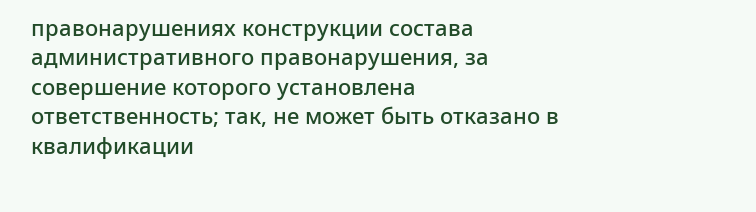правонарушениях конструкции состава административного правонарушения, за совершение которого установлена ответственность; так, не может быть отказано в квалификации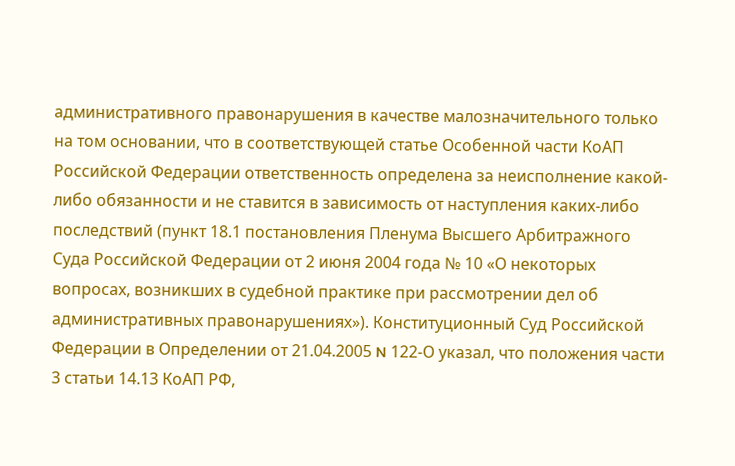административного правонарушения в качестве малозначительного только на том основании, что в соответствующей статье Особенной части КоАП Российской Федерации ответственность определена за неисполнение какой-либо обязанности и не ставится в зависимость от наступления каких-либо последствий (пункт 18.1 постановления Пленума Высшего Арбитражного Суда Российской Федерации от 2 июня 2004 года № 10 «О некоторых вопросах, возникших в судебной практике при рассмотрении дел об административных правонарушениях»). Конституционный Суд Российской Федерации в Определении от 21.04.2005 N 122-О указал, что положения части 3 статьи 14.13 КоАП РФ,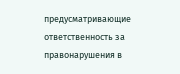предусматривающие ответственность за правонарушения в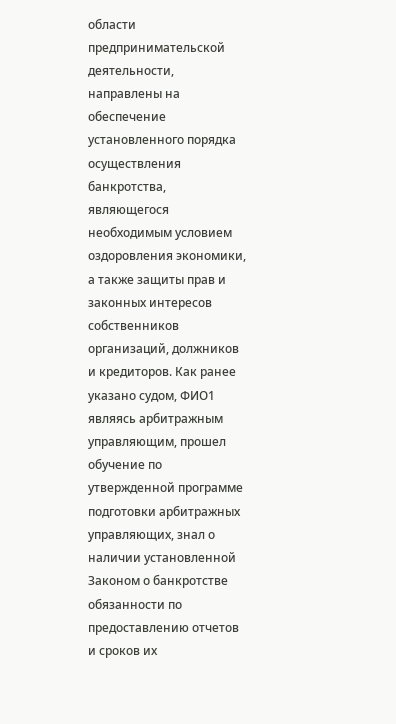области предпринимательской деятельности, направлены на обеспечение установленного порядка осуществления банкротства, являющегося необходимым условием оздоровления экономики, а также защиты прав и законных интересов собственников организаций, должников и кредиторов. Как ранее указано судом, ФИО1 являясь арбитражным управляющим, прошел обучение по утвержденной программе подготовки арбитражных управляющих, знал о наличии установленной Законом о банкротстве обязанности по предоставлению отчетов и сроков их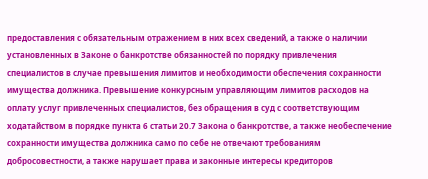предоставления с обязательным отражением в них всех сведений, а также о наличии установленных в Законе о банкротстве обязанностей по порядку привлечения специалистов в случае превышения лимитов и необходимости обеспечения сохранности имущества должника. Превышение конкурсным управляющим лимитов расходов на оплату услуг привлеченных специалистов, без обращения в суд с соответствующим ходатайством в порядке пункта 6 статьи 20.7 Закона о банкротстве, а также необеспечение сохранности имущества должника само по себе не отвечают требованиям добросовестности, а также нарушает права и законные интересы кредиторов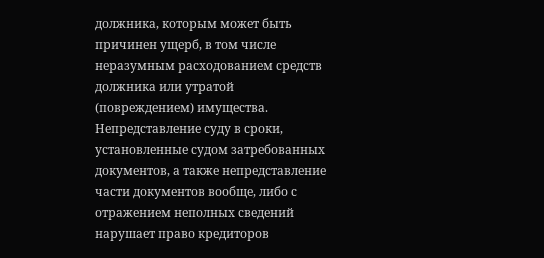должника, которым может быть причинен ущерб, в том числе неразумным расходованием средств должника или утратой (повреждением) имущества. Непредставление суду в сроки, установленные судом затребованных документов, а также непредставление части документов вообще, либо с отражением неполных сведений нарушает право кредиторов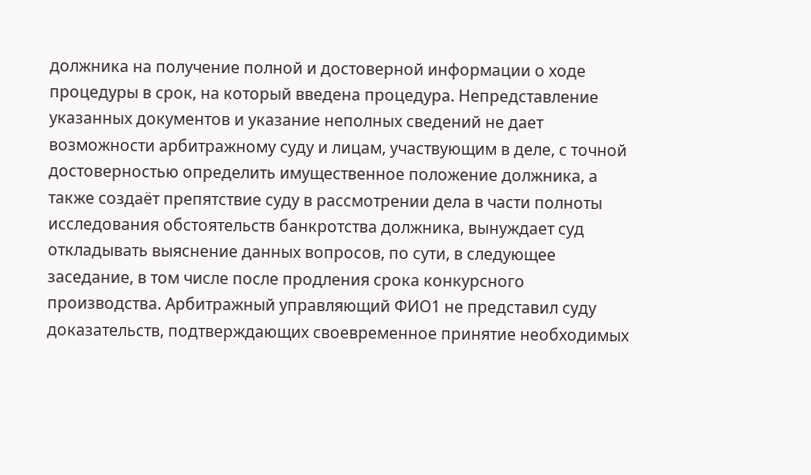должника на получение полной и достоверной информации о ходе процедуры в срок, на который введена процедура. Непредставление указанных документов и указание неполных сведений не дает возможности арбитражному суду и лицам, участвующим в деле, с точной достоверностью определить имущественное положение должника, а также создаёт препятствие суду в рассмотрении дела в части полноты исследования обстоятельств банкротства должника, вынуждает суд откладывать выяснение данных вопросов, по сути, в следующее заседание, в том числе после продления срока конкурсного производства. Арбитражный управляющий ФИО1 не представил суду доказательств, подтверждающих своевременное принятие необходимых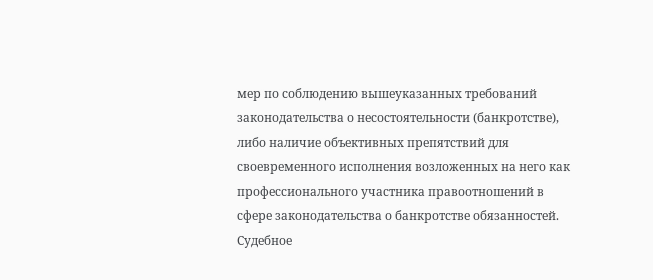мер по соблюдению вышеуказанных требований законодательства о несостоятельности (банкротстве), либо наличие объективных препятствий для своевременного исполнения возложенных на него как профессионального участника правоотношений в сфере законодательства о банкротстве обязанностей. Судебное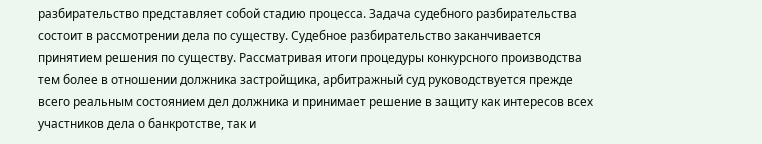разбирательство представляет собой стадию процесса. Задача судебного разбирательства состоит в рассмотрении дела по существу. Судебное разбирательство заканчивается принятием решения по существу. Рассматривая итоги процедуры конкурсного производства тем более в отношении должника застройщика, арбитражный суд руководствуется прежде всего реальным состоянием дел должника и принимает решение в защиту как интересов всех участников дела о банкротстве, так и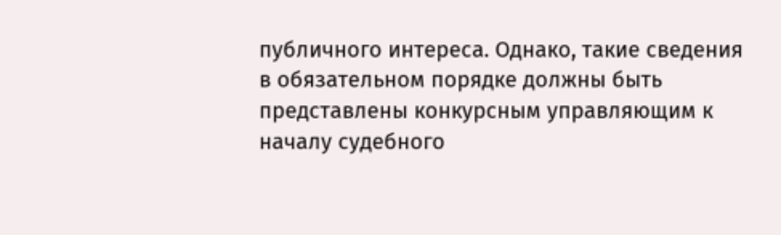публичного интереса. Однако, такие сведения в обязательном порядке должны быть представлены конкурсным управляющим к началу судебного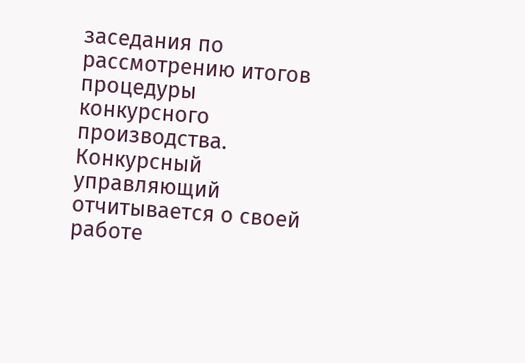заседания по рассмотрению итогов процедуры конкурсного производства. Конкурсный управляющий отчитывается о своей работе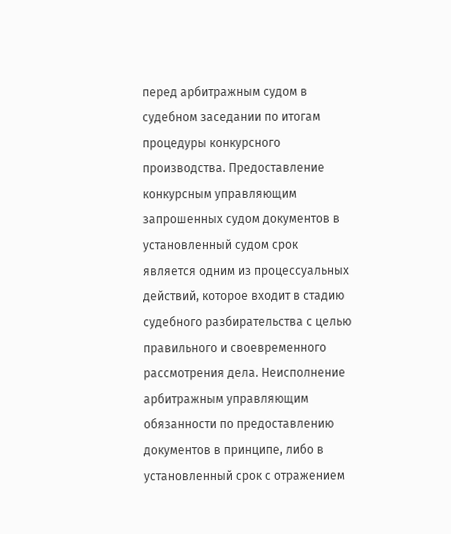перед арбитражным судом в судебном заседании по итогам процедуры конкурсного производства. Предоставление конкурсным управляющим запрошенных судом документов в установленный судом срок является одним из процессуальных действий, которое входит в стадию судебного разбирательства с целью правильного и своевременного рассмотрения дела. Неисполнение арбитражным управляющим обязанности по предоставлению документов в принципе, либо в установленный срок с отражением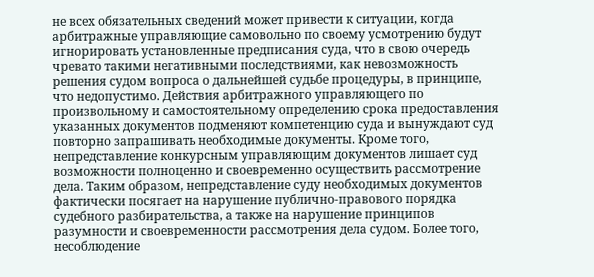не всех обязательных сведений может привести к ситуации, когда арбитражные управляющие самовольно по своему усмотрению будут игнорировать установленные предписания суда, что в свою очередь чревато такими негативными последствиями, как невозможность решения судом вопроса о дальнейшей судьбе процедуры, в принципе, что недопустимо. Действия арбитражного управляющего по произвольному и самостоятельному определению срока предоставления указанных документов подменяют компетенцию суда и вынуждают суд повторно запрашивать необходимые документы. Кроме того, непредставление конкурсным управляющим документов лишает суд возможности полноценно и своевременно осуществить рассмотрение дела. Таким образом, непредставление суду необходимых документов фактически посягает на нарушение публично-правового порядка судебного разбирательства, а также на нарушение принципов разумности и своевременности рассмотрения дела судом. Более того, несоблюдение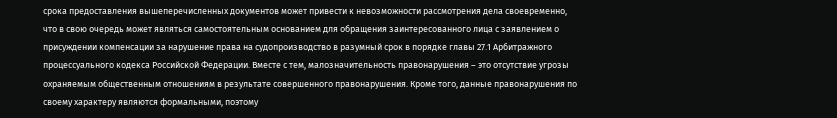срока предоставления вышеперечисленных документов может привести к невозможности рассмотрения дела своевременно, что в свою очередь может являться самостоятельным основанием для обращения заинтересованного лица с заявлением о присуждении компенсации за нарушение права на судопроизводство в разумный срок в порядке главы 27.1 Арбитражного процессуального кодекса Российской Федерации. Вместе с тем, малозначительность правонарушения – это отсутствие угрозы охраняемым общественным отношениям в результате совершенного правонарушения. Кроме того, данные правонарушения по своему характеру являются формальными, поэтому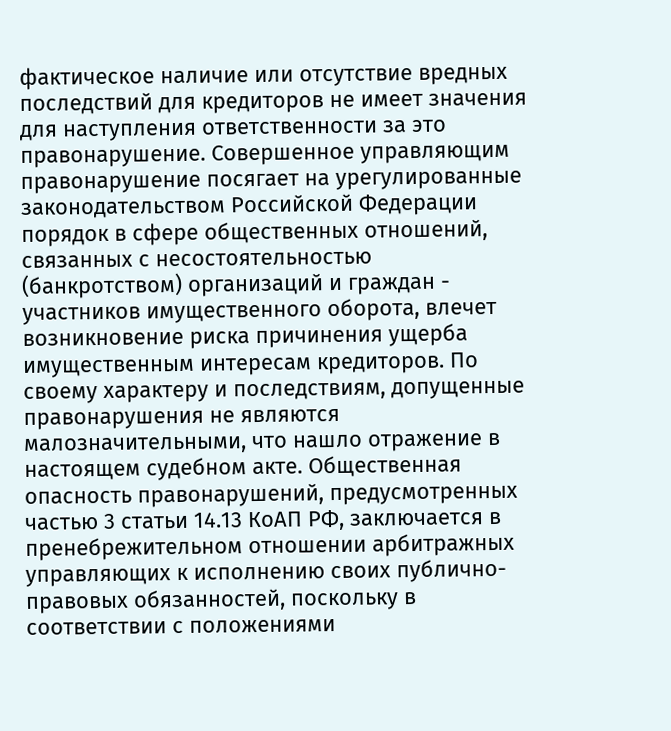фактическое наличие или отсутствие вредных последствий для кредиторов не имеет значения для наступления ответственности за это правонарушение. Совершенное управляющим правонарушение посягает на урегулированные законодательством Российской Федерации порядок в сфере общественных отношений, связанных с несостоятельностью (банкротством) организаций и граждан - участников имущественного оборота, влечет возникновение риска причинения ущерба имущественным интересам кредиторов. По своему характеру и последствиям, допущенные правонарушения не являются малозначительными, что нашло отражение в настоящем судебном акте. Общественная опасность правонарушений, предусмотренных частью 3 статьи 14.13 КоАП РФ, заключается в пренебрежительном отношении арбитражных управляющих к исполнению своих публично-правовых обязанностей, поскольку в соответствии с положениями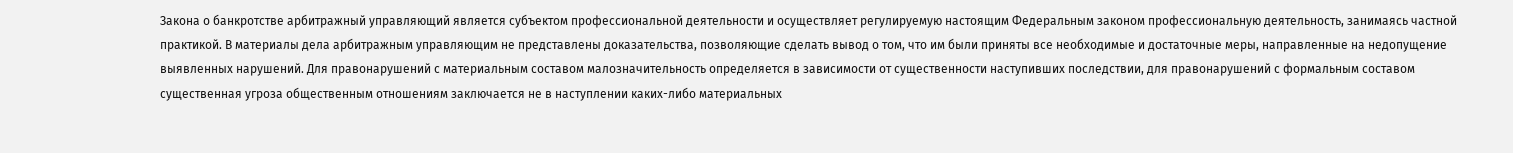Закона о банкротстве арбитражный управляющий является субъектом профессиональной деятельности и осуществляет регулируемую настоящим Федеральным законом профессиональную деятельность, занимаясь частной практикой. В материалы дела арбитражным управляющим не представлены доказательства, позволяющие сделать вывод о том, что им были приняты все необходимые и достаточные меры, направленные на недопущение выявленных нарушений. Для правонарушений с материальным составом малозначительность определяется в зависимости от существенности наступивших последствии, для правонарушений с формальным составом существенная угроза общественным отношениям заключается не в наступлении каких-либо материальных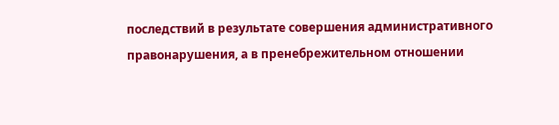последствий в результате совершения административного правонарушения, а в пренебрежительном отношении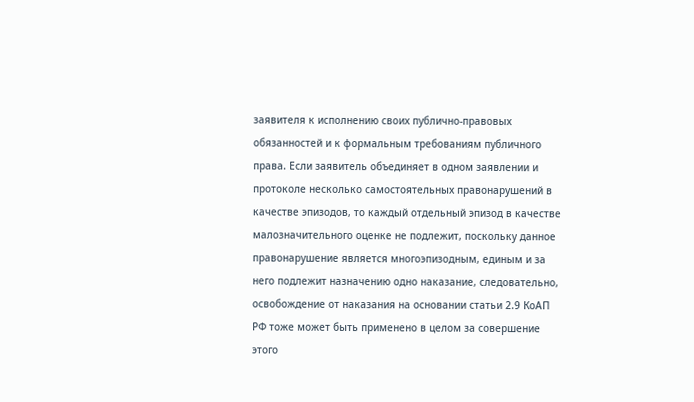заявителя к исполнению своих публично-правовых обязанностей и к формальным требованиям публичного права. Если заявитель объединяет в одном заявлении и протоколе несколько самостоятельных правонарушений в качестве эпизодов, то каждый отдельный эпизод в качестве малозначительного оценке не подлежит, поскольку данное правонарушение является многоэпизодным, единым и за него подлежит назначению одно наказание, следовательно, освобождение от наказания на основании статьи 2.9 КоАП РФ тоже может быть применено в целом за совершение этого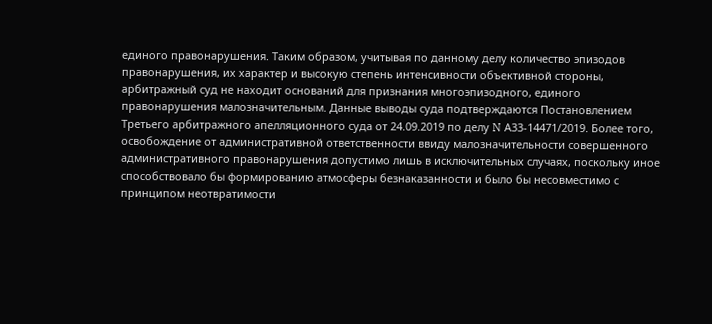единого правонарушения. Таким образом, учитывая по данному делу количество эпизодов правонарушения, их характер и высокую степень интенсивности объективной стороны, арбитражный суд не находит оснований для признания многоэпизодного, единого правонарушения малозначительным. Данные выводы суда подтверждаются Постановлением Третьего арбитражного апелляционного суда от 24.09.2019 по делу N А33-14471/2019. Более того, освобождение от административной ответственности ввиду малозначительности совершенного административного правонарушения допустимо лишь в исключительных случаях, поскольку иное способствовало бы формированию атмосферы безнаказанности и было бы несовместимо с принципом неотвратимости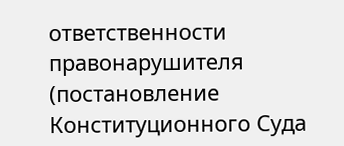ответственности правонарушителя (постановление Конституционного Суда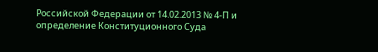Российской Федерации от 14.02.2013 № 4-П и определение Конституционного Суда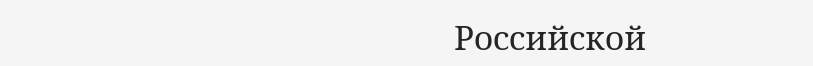Российской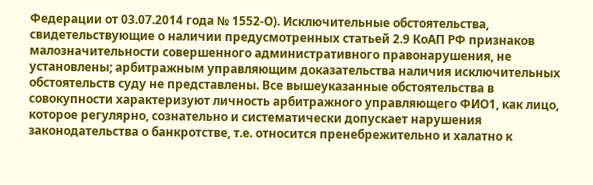Федерации от 03.07.2014 года № 1552-О). Исключительные обстоятельства, свидетельствующие о наличии предусмотренных статьей 2.9 КоАП РФ признаков малозначительности совершенного административного правонарушения, не установлены; арбитражным управляющим доказательства наличия исключительных обстоятельств суду не представлены. Все вышеуказанные обстоятельства в совокупности характеризуют личность арбитражного управляющего ФИО1, как лицо, которое регулярно, сознательно и систематически допускает нарушения законодательства о банкротстве, т.е. относится пренебрежительно и халатно к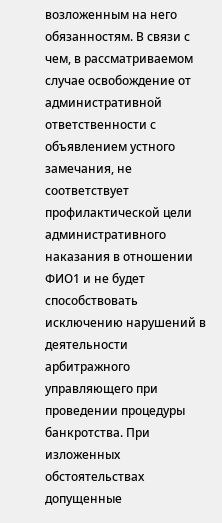возложенным на него обязанностям. В связи с чем, в рассматриваемом случае освобождение от административной ответственности с объявлением устного замечания, не соответствует профилактической цели административного наказания в отношении ФИО1 и не будет способствовать исключению нарушений в деятельности арбитражного управляющего при проведении процедуры банкротства. При изложенных обстоятельствах допущенные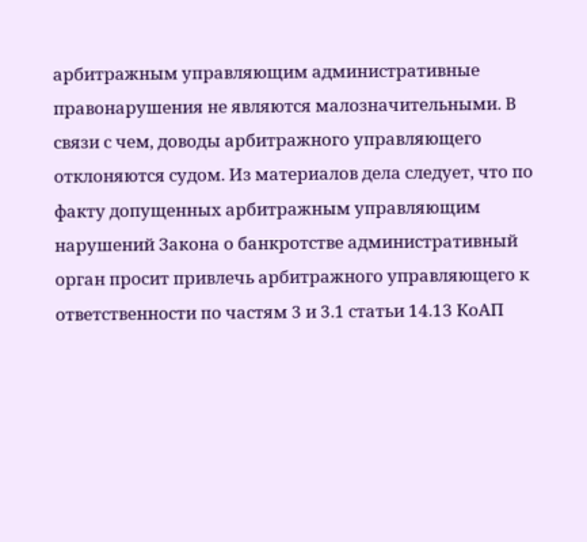арбитражным управляющим административные правонарушения не являются малозначительными. В связи с чем, доводы арбитражного управляющего отклоняются судом. Из материалов дела следует, что по факту допущенных арбитражным управляющим нарушений Закона о банкротстве административный орган просит привлечь арбитражного управляющего к ответственности по частям 3 и 3.1 статьи 14.13 КоАП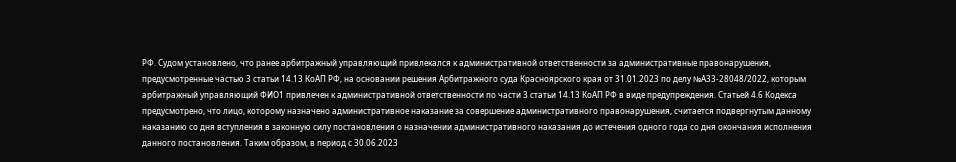РФ. Судом установлено, что ранее арбитражный управляющий привлекался к административной ответственности за административные правонарушения, предусмотренные частью 3 статьи 14.13 КоАП РФ, на основании решения Арбитражного суда Красноярского края от 31.01.2023 по делу №А33-28048/2022, которым арбитражный управляющий ФИО1 привлечен к административной ответственности по части 3 статьи 14.13 КоАП РФ в виде предупреждения. Статьей 4.6 Кодекса предусмотрено, что лицо, которому назначено административное наказание за совершение административного правонарушения, считается подвергнутым данному наказанию со дня вступления в законную силу постановления о назначении административного наказания до истечения одного года со дня окончания исполнения данного постановления. Таким образом, в период с 30.06.2023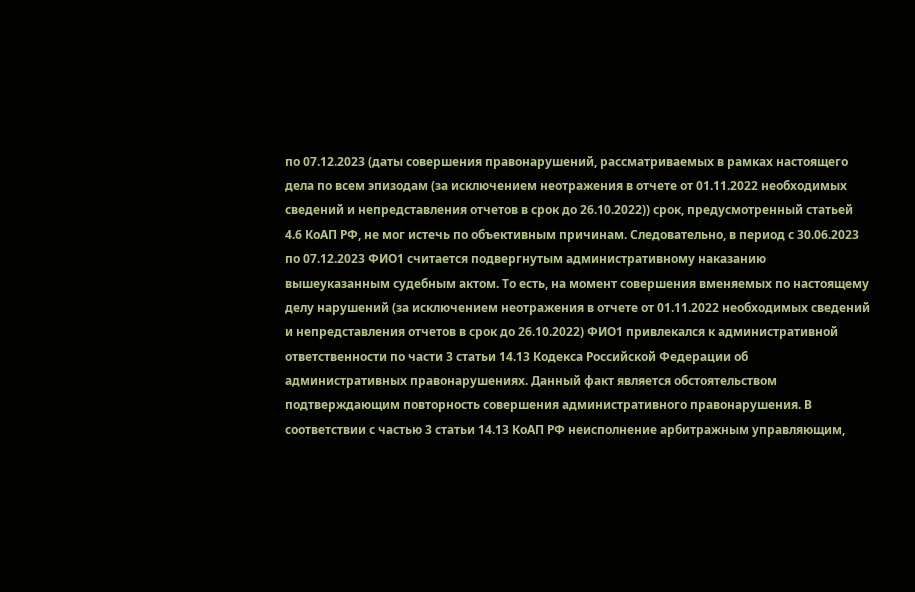по 07.12.2023 (даты совершения правонарушений, рассматриваемых в рамках настоящего дела по всем эпизодам (за исключением неотражения в отчете от 01.11.2022 необходимых сведений и непредставления отчетов в срок до 26.10.2022)) срок, предусмотренный статьей 4.6 КоАП РФ, не мог истечь по объективным причинам. Следовательно, в период с 30.06.2023 по 07.12.2023 ФИО1 считается подвергнутым административному наказанию вышеуказанным судебным актом. То есть, на момент совершения вменяемых по настоящему делу нарушений (за исключением неотражения в отчете от 01.11.2022 необходимых сведений и непредставления отчетов в срок до 26.10.2022) ФИО1 привлекался к административной ответственности по части 3 статьи 14.13 Кодекса Российской Федерации об административных правонарушениях. Данный факт является обстоятельством подтверждающим повторность совершения административного правонарушения. В соответствии с частью 3 статьи 14.13 КоАП РФ неисполнение арбитражным управляющим,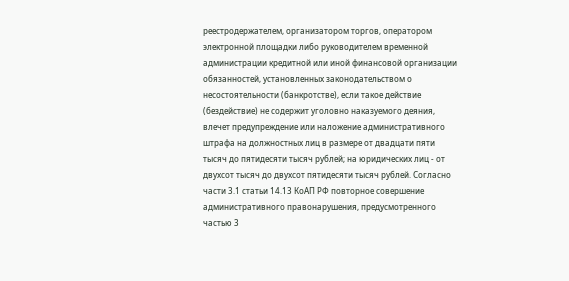реестродержателем, организатором торгов, оператором электронной площадки либо руководителем временной администрации кредитной или иной финансовой организации обязанностей, установленных законодательством о несостоятельности (банкротстве), если такое действие (бездействие) не содержит уголовно наказуемого деяния, влечет предупреждение или наложение административного штрафа на должностных лиц в размере от двадцати пяти тысяч до пятидесяти тысяч рублей; на юридических лиц - от двухсот тысяч до двухсот пятидесяти тысяч рублей. Согласно части 3.1 статьи 14.13 КоАП РФ повторное совершение административного правонарушения, предусмотренного частью 3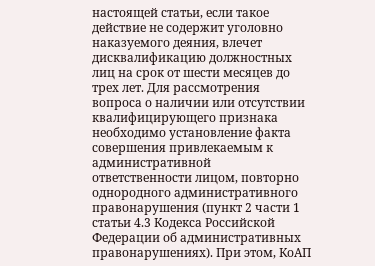настоящей статьи, если такое действие не содержит уголовно наказуемого деяния, влечет дисквалификацию должностных лиц на срок от шести месяцев до трех лет. Для рассмотрения вопроса о наличии или отсутствии квалифицирующего признака необходимо установление факта совершения привлекаемым к административной ответственности лицом, повторно однородного административного правонарушения (пункт 2 части 1 статьи 4.3 Кодекса Российской Федерации об административных правонарушениях). При этом, КоАП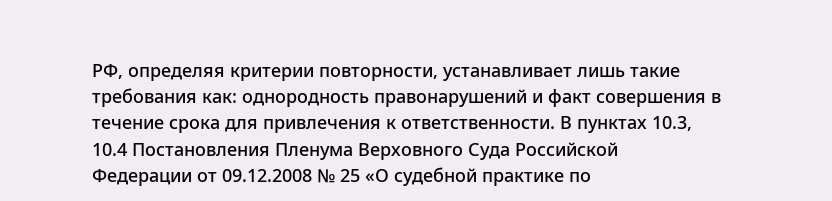РФ, определяя критерии повторности, устанавливает лишь такие требования как: однородность правонарушений и факт совершения в течение срока для привлечения к ответственности. В пунктах 10.3, 10.4 Постановления Пленума Верховного Суда Российской Федерации от 09.12.2008 № 25 «О судебной практике по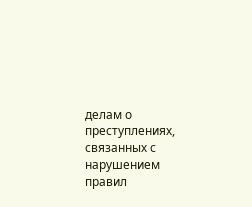делам о преступлениях, связанных с нарушением правил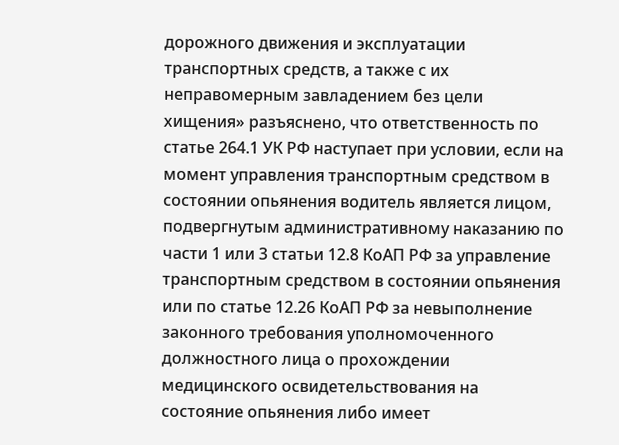дорожного движения и эксплуатации транспортных средств, а также с их неправомерным завладением без цели хищения» разъяснено, что ответственность по статье 264.1 УК РФ наступает при условии, если на момент управления транспортным средством в состоянии опьянения водитель является лицом, подвергнутым административному наказанию по части 1 или 3 статьи 12.8 КоАП РФ за управление транспортным средством в состоянии опьянения или по статье 12.26 КоАП РФ за невыполнение законного требования уполномоченного должностного лица о прохождении медицинского освидетельствования на состояние опьянения либо имеет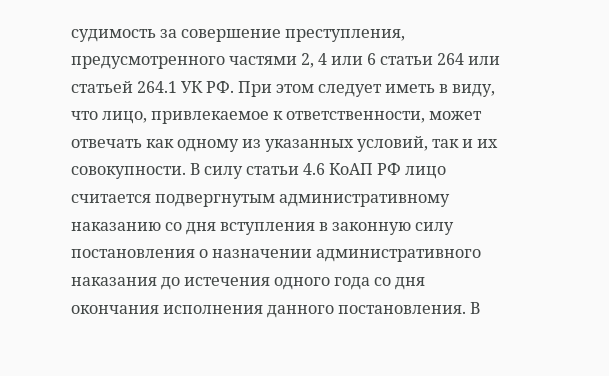судимость за совершение преступления, предусмотренного частями 2, 4 или 6 статьи 264 или статьей 264.1 УК РФ. При этом следует иметь в виду, что лицо, привлекаемое к ответственности, может отвечать как одному из указанных условий, так и их совокупности. В силу статьи 4.6 КоАП РФ лицо считается подвергнутым административному наказанию со дня вступления в законную силу постановления о назначении административного наказания до истечения одного года со дня окончания исполнения данного постановления. В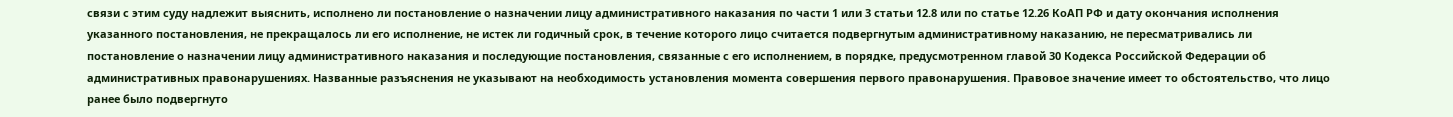связи с этим суду надлежит выяснить, исполнено ли постановление о назначении лицу административного наказания по части 1 или 3 статьи 12.8 или по статье 12.26 КоАП РФ и дату окончания исполнения указанного постановления, не прекращалось ли его исполнение, не истек ли годичный срок, в течение которого лицо считается подвергнутым административному наказанию, не пересматривались ли постановление о назначении лицу административного наказания и последующие постановления, связанные с его исполнением, в порядке, предусмотренном главой 30 Кодекса Российской Федерации об административных правонарушениях. Названные разъяснения не указывают на необходимость установления момента совершения первого правонарушения. Правовое значение имеет то обстоятельство, что лицо ранее было подвергнуто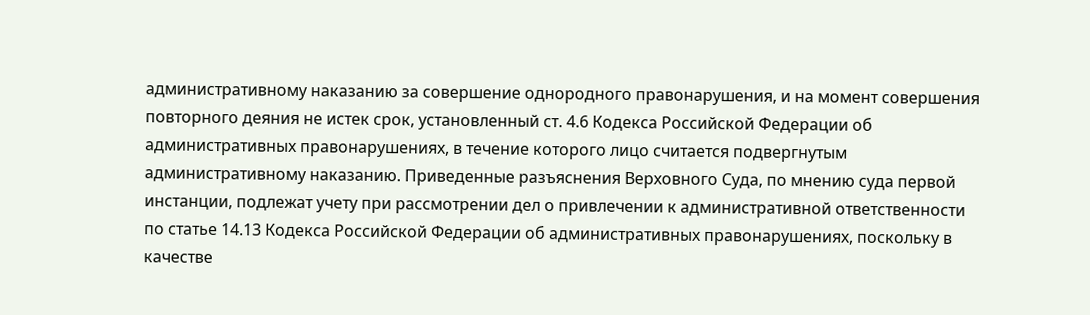административному наказанию за совершение однородного правонарушения, и на момент совершения повторного деяния не истек срок, установленный ст. 4.6 Кодекса Российской Федерации об административных правонарушениях, в течение которого лицо считается подвергнутым административному наказанию. Приведенные разъяснения Верховного Суда, по мнению суда первой инстанции, подлежат учету при рассмотрении дел о привлечении к административной ответственности по статье 14.13 Кодекса Российской Федерации об административных правонарушениях, поскольку в качестве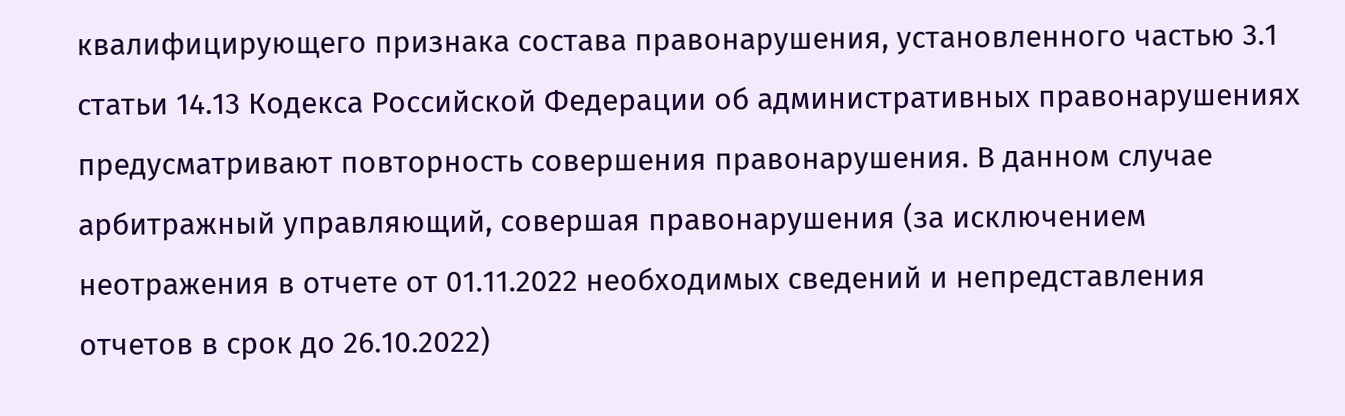квалифицирующего признака состава правонарушения, установленного частью 3.1 статьи 14.13 Кодекса Российской Федерации об административных правонарушениях предусматривают повторность совершения правонарушения. В данном случае арбитражный управляющий, совершая правонарушения (за исключением неотражения в отчете от 01.11.2022 необходимых сведений и непредставления отчетов в срок до 26.10.2022)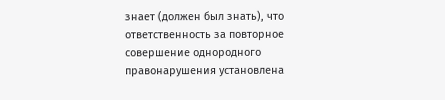знает (должен был знать), что ответственность за повторное совершение однородного правонарушения установлена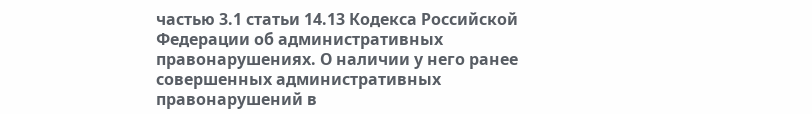частью 3.1 статьи 14.13 Кодекса Российской Федерации об административных правонарушениях. О наличии у него ранее совершенных административных правонарушений в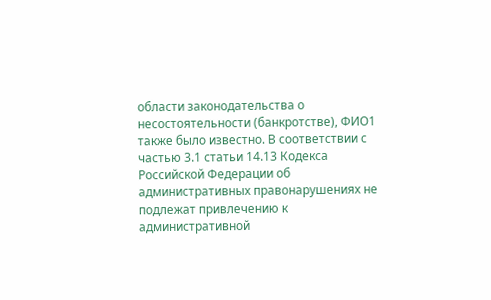области законодательства о несостоятельности (банкротстве), ФИО1 также было известно. В соответствии с частью 3.1 статьи 14.13 Кодекса Российской Федерации об административных правонарушениях не подлежат привлечению к административной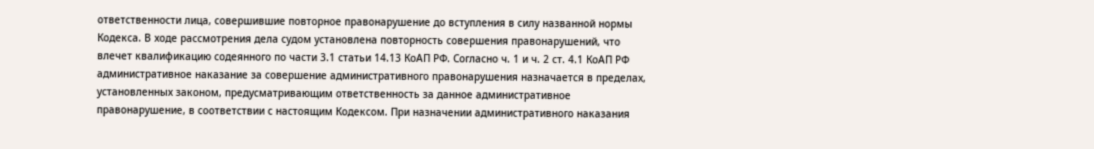ответственности лица, совершившие повторное правонарушение до вступления в силу названной нормы Кодекса. В ходе рассмотрения дела судом установлена повторность совершения правонарушений, что влечет квалификацию содеянного по части 3.1 статьи 14.13 КоАП РФ. Согласно ч. 1 и ч. 2 ст. 4.1 КоАП РФ административное наказание за совершение административного правонарушения назначается в пределах, установленных законом, предусматривающим ответственность за данное административное правонарушение, в соответствии с настоящим Кодексом. При назначении административного наказания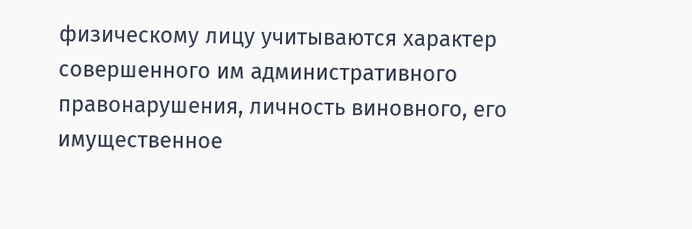физическому лицу учитываются характер совершенного им административного правонарушения, личность виновного, его имущественное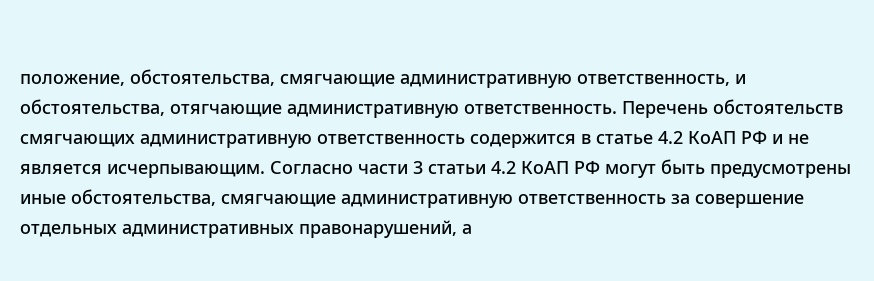положение, обстоятельства, смягчающие административную ответственность, и обстоятельства, отягчающие административную ответственность. Перечень обстоятельств смягчающих административную ответственность содержится в статье 4.2 КоАП РФ и не является исчерпывающим. Согласно части 3 статьи 4.2 КоАП РФ могут быть предусмотрены иные обстоятельства, смягчающие административную ответственность за совершение отдельных административных правонарушений, а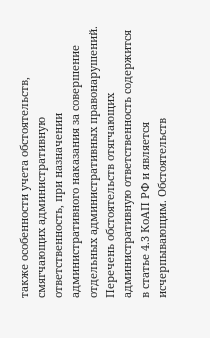также особенности учета обстоятельств, смягчающих административную ответственность, при назначении административного наказания за совершение отдельных административных правонарушений. Перечень обстоятельств отягчающих административную ответственность содержится в статье 4.3 КоАП РФ и является исчерпывающим. Обстоятельств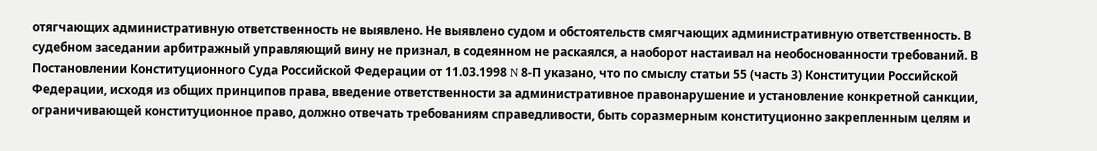отягчающих административную ответственность не выявлено. Не выявлено судом и обстоятельств смягчающих административную ответственность. В судебном заседании арбитражный управляющий вину не признал, в содеянном не раскаялся, а наоборот настаивал на необоснованности требований. В Постановлении Конституционного Суда Российской Федерации от 11.03.1998 N 8-П указано, что по смыслу статьи 55 (часть 3) Конституции Российской Федерации, исходя из общих принципов права, введение ответственности за административное правонарушение и установление конкретной санкции, ограничивающей конституционное право, должно отвечать требованиям справедливости, быть соразмерным конституционно закрепленным целям и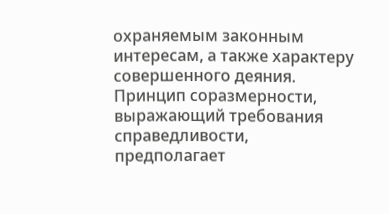охраняемым законным интересам, а также характеру совершенного деяния. Принцип соразмерности, выражающий требования справедливости, предполагает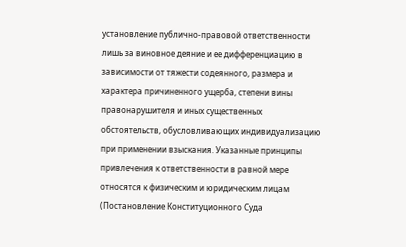установление публично-правовой ответственности лишь за виновное деяние и ее дифференциацию в зависимости от тяжести содеянного, размера и характера причиненного ущерба, степени вины правонарушителя и иных существенных обстоятельств, обусловливающих индивидуализацию при применении взыскания. Указанные принципы привлечения к ответственности в равной мере относятся к физическим и юридическим лицам (Постановление Конституционного Суда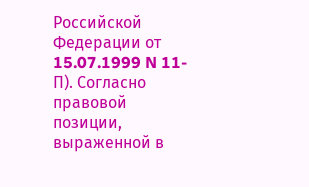Российской Федерации от 15.07.1999 N 11-П). Согласно правовой позиции, выраженной в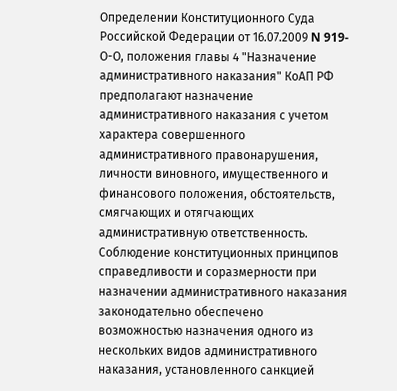Определении Конституционного Суда Российской Федерации от 16.07.2009 N 919-О-О, положения главы 4 "Назначение административного наказания" КоАП РФ предполагают назначение административного наказания с учетом характера совершенного административного правонарушения, личности виновного, имущественного и финансового положения, обстоятельств, смягчающих и отягчающих административную ответственность. Соблюдение конституционных принципов справедливости и соразмерности при назначении административного наказания законодательно обеспечено возможностью назначения одного из нескольких видов административного наказания, установленного санкцией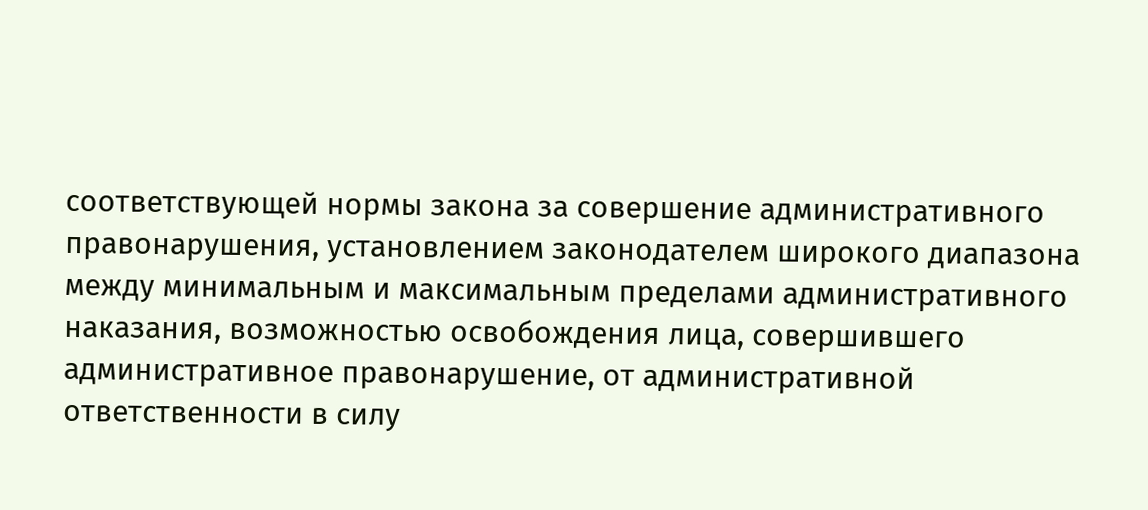соответствующей нормы закона за совершение административного правонарушения, установлением законодателем широкого диапазона между минимальным и максимальным пределами административного наказания, возможностью освобождения лица, совершившего административное правонарушение, от административной ответственности в силу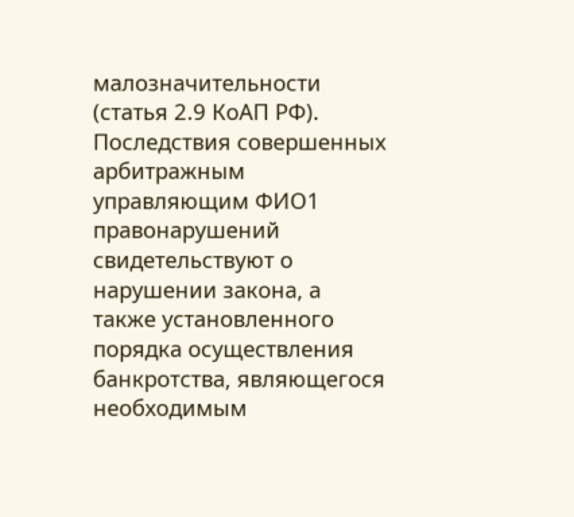малозначительности (статья 2.9 КоАП РФ). Последствия совершенных арбитражным управляющим ФИО1 правонарушений свидетельствуют о нарушении закона, а также установленного порядка осуществления банкротства, являющегося необходимым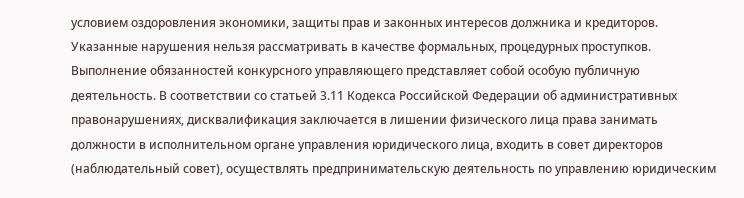условием оздоровления экономики, защиты прав и законных интересов должника и кредиторов. Указанные нарушения нельзя рассматривать в качестве формальных, процедурных проступков. Выполнение обязанностей конкурсного управляющего представляет собой особую публичную деятельность. В соответствии со статьей 3.11 Кодекса Российской Федерации об административных правонарушениях, дисквалификация заключается в лишении физического лица права занимать должности в исполнительном органе управления юридического лица, входить в совет директоров (наблюдательный совет), осуществлять предпринимательскую деятельность по управлению юридическим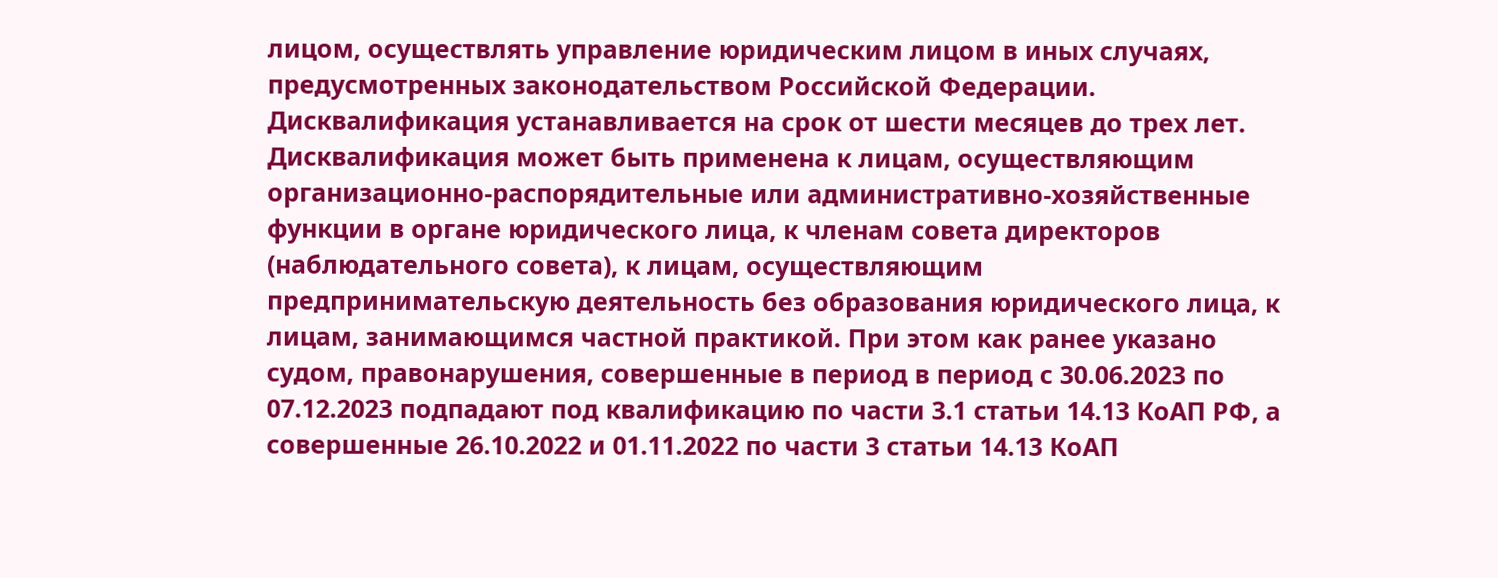лицом, осуществлять управление юридическим лицом в иных случаях, предусмотренных законодательством Российской Федерации. Дисквалификация устанавливается на срок от шести месяцев до трех лет. Дисквалификация может быть применена к лицам, осуществляющим организационно-распорядительные или административно-хозяйственные функции в органе юридического лица, к членам совета директоров (наблюдательного совета), к лицам, осуществляющим предпринимательскую деятельность без образования юридического лица, к лицам, занимающимся частной практикой. При этом как ранее указано судом, правонарушения, совершенные в период в период с 30.06.2023 по 07.12.2023 подпадают под квалификацию по части 3.1 статьи 14.13 КоАП РФ, а совершенные 26.10.2022 и 01.11.2022 по части 3 статьи 14.13 КоАП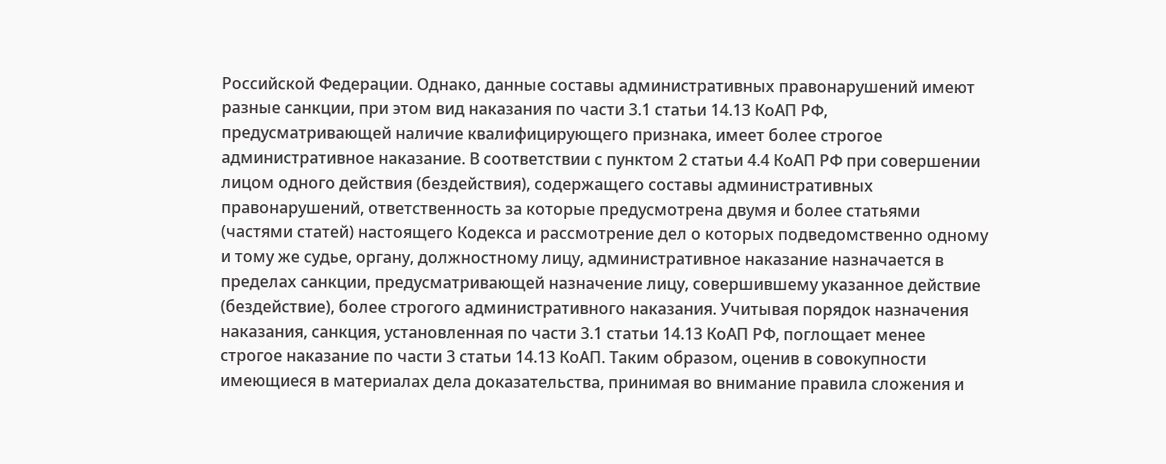Российской Федерации. Однако, данные составы административных правонарушений имеют разные санкции, при этом вид наказания по части 3.1 статьи 14.13 КоАП РФ, предусматривающей наличие квалифицирующего признака, имеет более строгое административное наказание. В соответствии с пунктом 2 статьи 4.4 КоАП РФ при совершении лицом одного действия (бездействия), содержащего составы административных правонарушений, ответственность за которые предусмотрена двумя и более статьями (частями статей) настоящего Кодекса и рассмотрение дел о которых подведомственно одному и тому же судье, органу, должностному лицу, административное наказание назначается в пределах санкции, предусматривающей назначение лицу, совершившему указанное действие (бездействие), более строгого административного наказания. Учитывая порядок назначения наказания, санкция, установленная по части 3.1 статьи 14.13 КоАП РФ, поглощает менее строгое наказание по части 3 статьи 14.13 КоАП. Таким образом, оценив в совокупности имеющиеся в материалах дела доказательства, принимая во внимание правила сложения и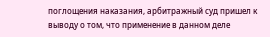поглощения наказания, арбитражный суд пришел к выводу о том, что применение в данном деле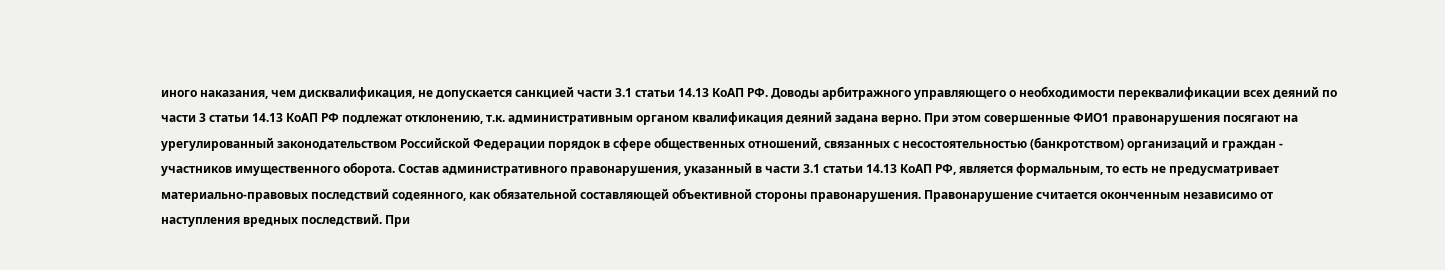иного наказания, чем дисквалификация, не допускается санкцией части 3.1 статьи 14.13 КоАП РФ. Доводы арбитражного управляющего о необходимости переквалификации всех деяний по части 3 статьи 14.13 КоАП РФ подлежат отклонению, т.к. административным органом квалификация деяний задана верно. При этом совершенные ФИО1 правонарушения посягают на урегулированный законодательством Российской Федерации порядок в сфере общественных отношений, связанных с несостоятельностью (банкротством) организаций и граждан - участников имущественного оборота. Состав административного правонарушения, указанный в части 3.1 статьи 14.13 КоАП РФ, является формальным, то есть не предусматривает материально-правовых последствий содеянного, как обязательной составляющей объективной стороны правонарушения. Правонарушение считается оконченным независимо от наступления вредных последствий. При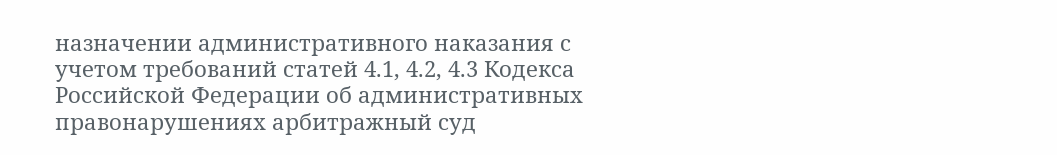назначении административного наказания с учетом требований статей 4.1, 4.2, 4.3 Кодекса Российской Федерации об административных правонарушениях арбитражный суд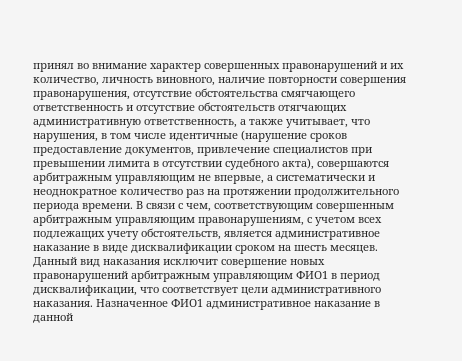принял во внимание характер совершенных правонарушений и их количество, личность виновного, наличие повторности совершения правонарушения, отсутствие обстоятельства смягчающего ответственность и отсутствие обстоятельств отягчающих административную ответственность, а также учитывает, что нарушения, в том числе идентичные (нарушение сроков предоставление документов, привлечение специалистов при превышении лимита в отсутствии судебного акта), совершаются арбитражным управляющим не впервые, а систематически и неоднократное количество раз на протяжении продолжительного периода времени. В связи с чем, соответствующим совершенным арбитражным управляющим правонарушениям, с учетом всех подлежащих учету обстоятельств, является административное наказание в виде дисквалификации сроком на шесть месяцев. Данный вид наказания исключит совершение новых правонарушений арбитражным управляющим ФИО1 в период дисквалификации, что соответствует цели административного наказания. Назначенное ФИО1 административное наказание в данной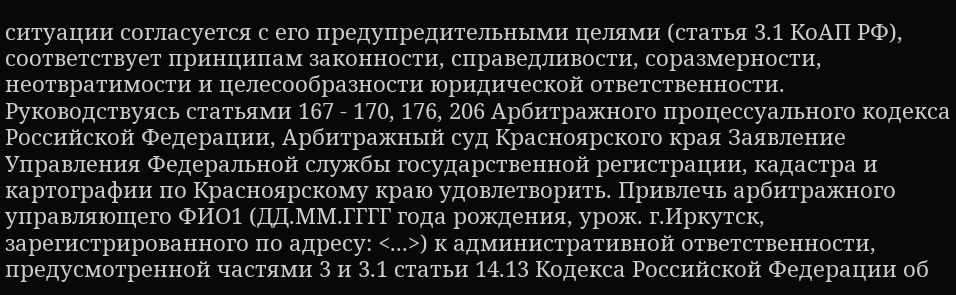ситуации согласуется с его предупредительными целями (статья 3.1 КоАП РФ), соответствует принципам законности, справедливости, соразмерности, неотвратимости и целесообразности юридической ответственности. Руководствуясь статьями 167 - 170, 176, 206 Арбитражного процессуального кодекса Российской Федерации, Арбитражный суд Красноярского края Заявление Управления Федеральной службы государственной регистрации, кадастра и картографии по Красноярскому краю удовлетворить. Привлечь арбитражного управляющего ФИО1 (ДД.ММ.ГГГГ года рождения, урож. г.Иркутск, зарегистрированного по адресу: <...>) к административной ответственности, предусмотренной частями 3 и 3.1 статьи 14.13 Кодекса Российской Федерации об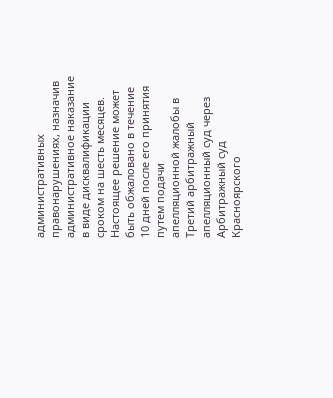административных правонарушениях, назначив административное наказание в виде дисквалификации сроком на шесть месяцев. Настоящее решение может быть обжаловано в течение 10 дней после его принятия путем подачи апелляционной жалобы в Третий арбитражный апелляционный суд через Арбитражный суд Красноярского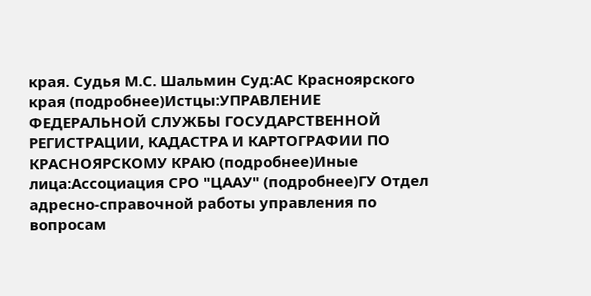края. Судья М.С. Шальмин Суд:АС Красноярского края (подробнее)Истцы:УПРАВЛЕНИЕ ФЕДЕРАЛЬНОЙ СЛУЖБЫ ГОСУДАРСТВЕННОЙ РЕГИСТРАЦИИ, КАДАСТРА И КАРТОГРАФИИ ПО КРАСНОЯРСКОМУ КРАЮ (подробнее)Иные лица:Ассоциация СРО "ЦААУ" (подробнее)ГУ Отдел адресно-справочной работы управления по вопросам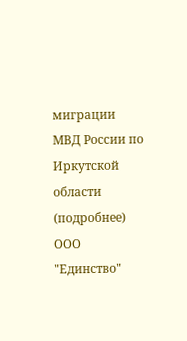миграции МВД России по Иркутской области (подробнее) ООО "Единство"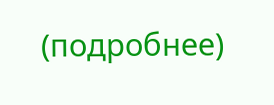(подробнее)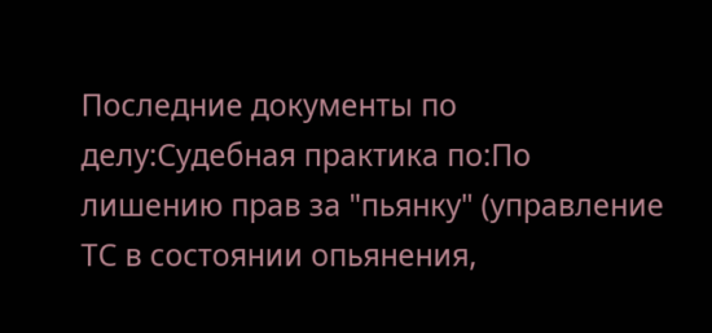Последние документы по делу:Судебная практика по:По лишению прав за "пьянку" (управление ТС в состоянии опьянения,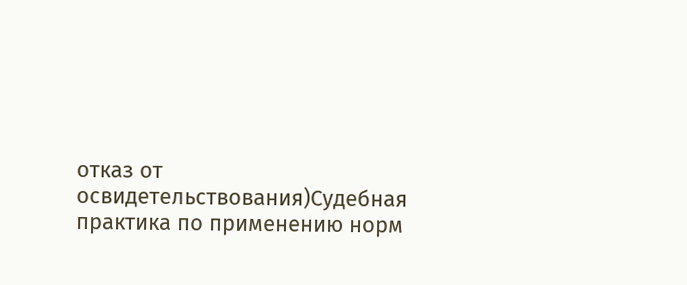отказ от освидетельствования)Судебная практика по применению норм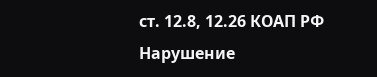ст. 12.8, 12.26 КОАП РФ Нарушение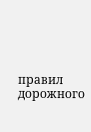правил дорожного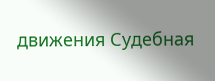движения Судебная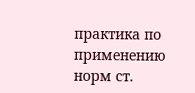практика по применению норм ст.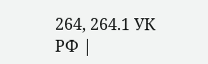264, 264.1 УК РФ |